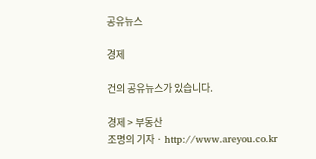공유뉴스

경제

건의 공유뉴스가 있습니다.

경제 > 부동산
조명의 기자 · http://www.areyou.co.kr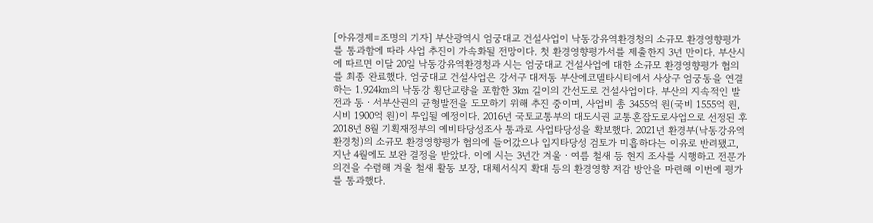[아유경제=조명의 기자] 부산광역시 엄궁대교 건설사업이 낙동강유역환경청의 소규모 환경영향평가를 통과함에 따라 사업 추진이 가속화될 전망이다. 첫 환경영향평가서를 제출한지 3년 만이다. 부산시에 따르면 이달 20일 낙동강유역환경청과 시는 엄궁대교 건설사업에 대한 소규모 환경영향평가 협의를 최종 완료했다. 엄궁대교 건설사업은 강서구 대저동 부산에코델타시티에서 사상구 엄궁동을 연결하는 1.924㎞의 낙동강 횡단교량을 포함한 3㎞ 길이의 간선도로 건설사업이다. 부산의 지속적인 발전과 동ㆍ서부산권의 균형발전을 도모하기 위해 추진 중이며, 사업비 총 3455억 원(국비 1555억 원, 시비 1900억 원)이 투입될 예정이다. 2016년 국토교통부의 대도시권 교통혼잡도로사업으로 선정된 후 2018년 8월 기획재정부의 예비타당성조사 통과로 사업타당성을 확보했다. 2021년 환경부(낙동강유역환경청)의 소규모 환경영향평가 협의에 들어갔으나 입지타당성 검토가 미흡하다는 이유로 반려됐고, 지난 4월에도 보완 결정을 받았다. 이에 시는 3년간 겨울ㆍ여름 철새 등 현지 조사를 시행하고 전문가 의견을 수렴해 겨울 철새 활동 보장, 대체서식지 확대 등의 환경영향 저감 방안을 마련해 이번에 평가를 통과했다.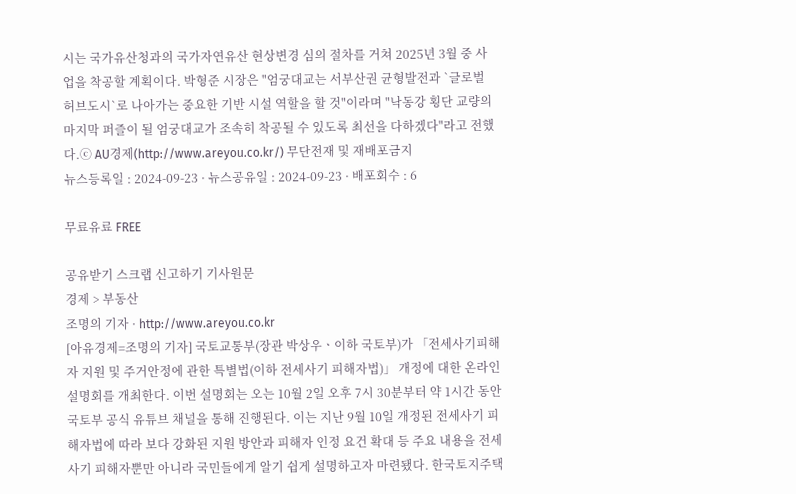시는 국가유산청과의 국가자연유산 현상변경 심의 절차를 거쳐 2025년 3월 중 사업을 착공할 계획이다. 박형준 시장은 "엄궁대교는 서부산권 균형발전과 `글로벌 허브도시`로 나아가는 중요한 기반 시설 역할을 할 것"이라며 "낙동강 횡단 교량의 마지막 퍼즐이 될 엄궁대교가 조속히 착공될 수 있도록 최선을 다하겠다"라고 전했다.ⓒ AU경제(http://www.areyou.co.kr/) 무단전재 및 재배포금지
뉴스등록일 : 2024-09-23 · 뉴스공유일 : 2024-09-23 · 배포회수 : 6

무료유료 FREE

공유받기 스크랩 신고하기 기사원문
경제 > 부동산
조명의 기자 · http://www.areyou.co.kr
[아유경제=조명의 기자] 국토교통부(장관 박상우ㆍ이하 국토부)가 「전세사기피해자 지원 및 주거안정에 관한 특별법(이하 전세사기 피해자법)」 개정에 대한 온라인 설명회를 개최한다. 이번 설명회는 오는 10월 2일 오후 7시 30분부터 약 1시간 동안 국토부 공식 유튜브 채널을 통해 진행된다. 이는 지난 9월 10일 개정된 전세사기 피해자법에 따라 보다 강화된 지원 방안과 피해자 인정 요건 확대 등 주요 내용을 전세사기 피해자뿐만 아니라 국민들에게 알기 쉽게 설명하고자 마련됐다. 한국토지주택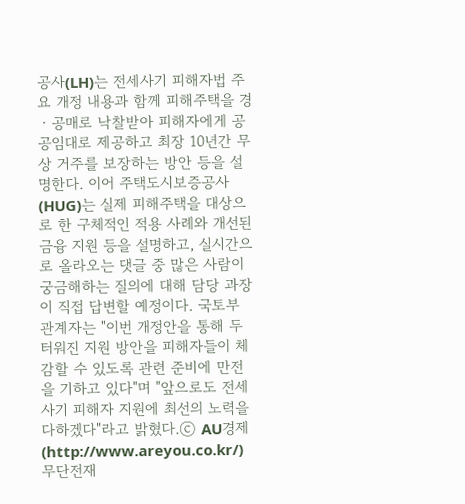공사(LH)는 전세사기 피해자법 주요 개정 내용과 함께 피해주택을 경ㆍ공매로 낙찰받아 피해자에게 공공임대로 제공하고 최장 10년간 무상 거주를 보장하는 방안 등을 설명한다. 이어 주택도시보증공사(HUG)는 실제 피해주택을 대상으로 한 구체적인 적용 사례와 개선된 금융 지원 등을 설명하고, 실시간으로 올라오는 댓글 중 많은 사람이 궁금해하는 질의에 대해 담당 과장이 직접 답변할 예정이다. 국토부 관계자는 "이번 개정안을 통해 두터워진 지원 방안을 피해자들이 체감할 수 있도록 관련 준비에 만전을 기하고 있다"며 "앞으로도 전세사기 피해자 지원에 최선의 노력을 다하겠다"라고 밝혔다.ⓒ AU경제(http://www.areyou.co.kr/) 무단전재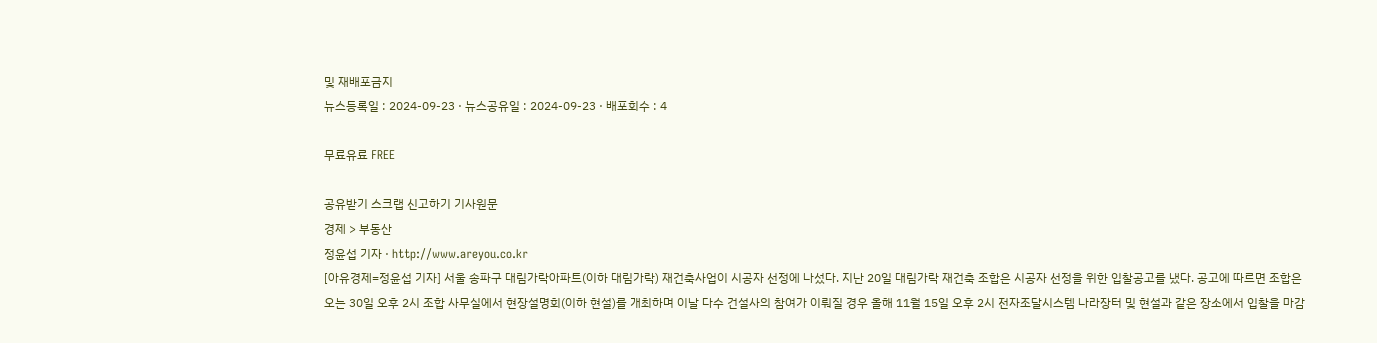및 재배포금지
뉴스등록일 : 2024-09-23 · 뉴스공유일 : 2024-09-23 · 배포회수 : 4

무료유료 FREE

공유받기 스크랩 신고하기 기사원문
경제 > 부동산
정윤섭 기자 · http://www.areyou.co.kr
[아유경제=정윤섭 기자] 서울 송파구 대림가락아파트(이하 대림가락) 재건축사업이 시공자 선정에 나섰다. 지난 20일 대림가락 재건축 조합은 시공자 선정을 위한 입찰공고를 냈다. 공고에 따르면 조합은 오는 30일 오후 2시 조합 사무실에서 현장설명회(이하 현설)를 개최하며 이날 다수 건설사의 참여가 이뤄질 경우 올해 11월 15일 오후 2시 전자조달시스템 나라장터 및 현설과 같은 장소에서 입찰을 마감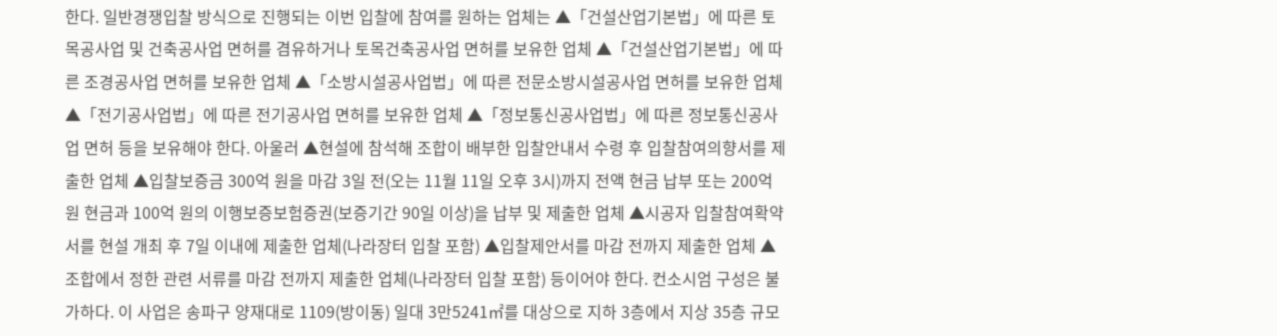한다. 일반경쟁입찰 방식으로 진행되는 이번 입찰에 참여를 원하는 업체는 ▲「건설산업기본법」에 따른 토목공사업 및 건축공사업 면허를 겸유하거나 토목건축공사업 면허를 보유한 업체 ▲「건설산업기본법」에 따른 조경공사업 면허를 보유한 업체 ▲「소방시설공사업법」에 따른 전문소방시설공사업 면허를 보유한 업체 ▲「전기공사업법」에 따른 전기공사업 면허를 보유한 업체 ▲「정보통신공사업법」에 따른 정보통신공사업 면허 등을 보유해야 한다. 아울러 ▲현설에 참석해 조합이 배부한 입찰안내서 수령 후 입찰참여의향서를 제출한 업체 ▲입찰보증금 300억 원을 마감 3일 전(오는 11월 11일 오후 3시)까지 전액 현금 납부 또는 200억 원 현금과 100억 원의 이행보증보험증권(보증기간 90일 이상)을 납부 및 제출한 업체 ▲시공자 입찰참여확약서를 현설 개최 후 7일 이내에 제출한 업체(나라장터 입찰 포함) ▲입찰제안서를 마감 전까지 제출한 업체 ▲조합에서 정한 관련 서류를 마감 전까지 제출한 업체(나라장터 입찰 포함) 등이어야 한다. 컨소시엄 구성은 불가하다. 이 사업은 송파구 양재대로 1109(방이동) 일대 3만5241㎡를 대상으로 지하 3층에서 지상 35층 규모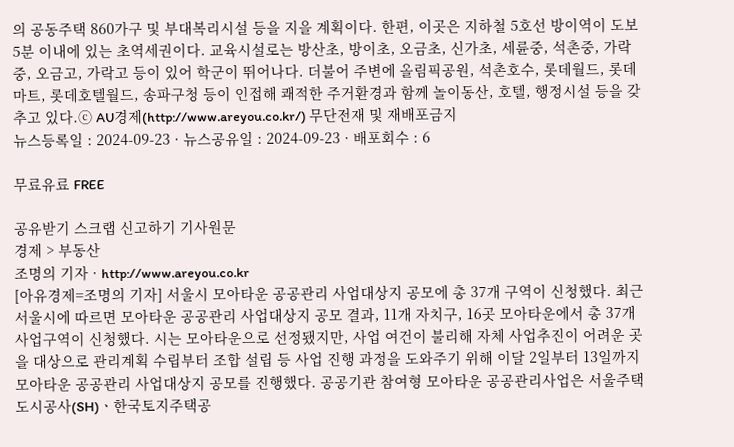의 공동주택 860가구 및 부대복리시설 등을 지을 계획이다. 한편, 이곳은 지하철 5호선 방이역이 도보 5분 이내에 있는 초역세권이다. 교육시설로는 방산초, 방이초, 오금초, 신가초, 세륜중, 석촌중, 가락중, 오금고, 가락고 등이 있어 학군이 뛰어나다. 더불어 주변에 올림픽공원, 석촌호수, 롯데월드, 롯데마트, 롯데호텔월드, 송파구청 등이 인접해 쾌적한 주거환경과 함께 놀이동산, 호텔, 행정시설 등을 갖추고 있다.ⓒ AU경제(http://www.areyou.co.kr/) 무단전재 및 재배포금지
뉴스등록일 : 2024-09-23 · 뉴스공유일 : 2024-09-23 · 배포회수 : 6

무료유료 FREE

공유받기 스크랩 신고하기 기사원문
경제 > 부동산
조명의 기자 · http://www.areyou.co.kr
[아유경제=조명의 기자] 서울시 모아타운 공공관리 사업대상지 공모에 총 37개 구역이 신청했다. 최근 서울시에 따르면 모아타운 공공관리 사업대상지 공모 결과, 11개 자치구, 16곳 모아타운에서 총 37개 사업구역이 신청했다. 시는 모아타운으로 선정됐지만, 사업 여건이 불리해 자체 사업추진이 어려운 곳을 대상으로 관리계획 수립부터 조합 설립 등 사업 진행 과정을 도와주기 위해 이달 2일부터 13일까지 모아타운 공공관리 사업대상지 공모를 진행했다. 공공기관 참여형 모아타운 공공관리사업은 서울주택도시공사(SH)ㆍ한국토지주택공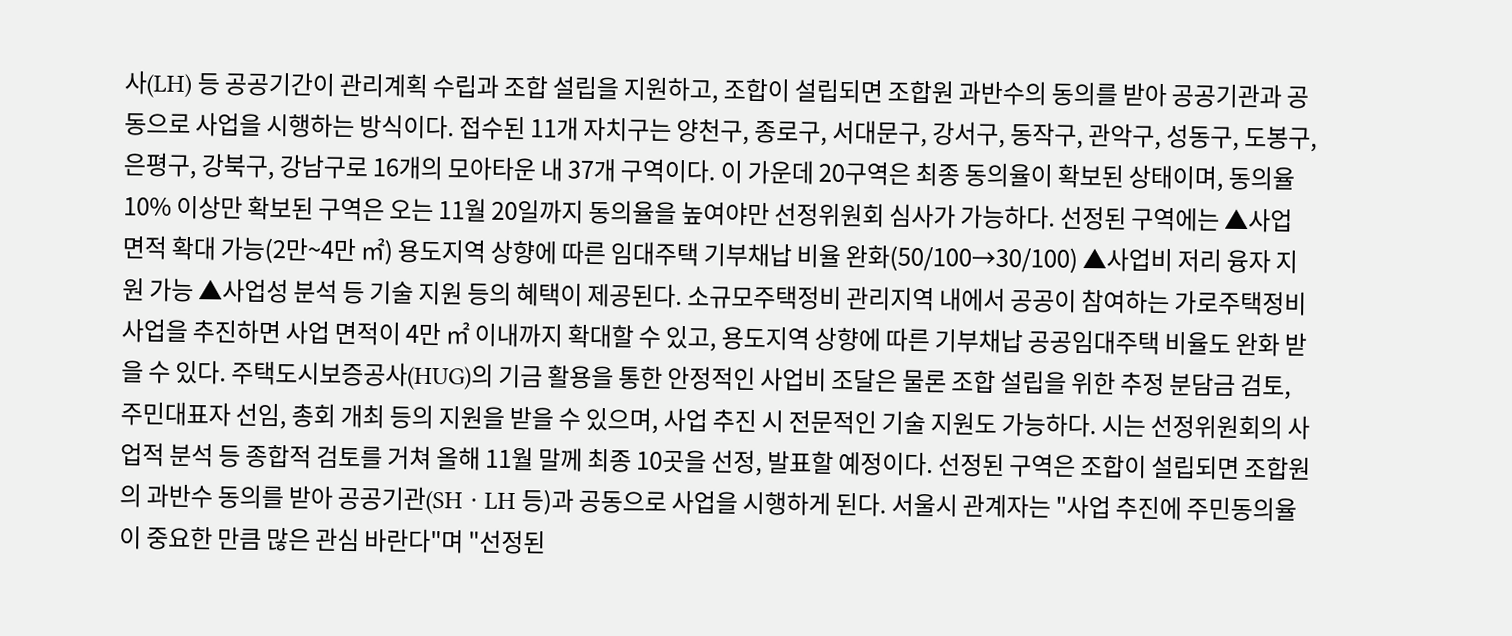사(LH) 등 공공기간이 관리계획 수립과 조합 설립을 지원하고, 조합이 설립되면 조합원 과반수의 동의를 받아 공공기관과 공동으로 사업을 시행하는 방식이다. 접수된 11개 자치구는 양천구, 종로구, 서대문구, 강서구, 동작구, 관악구, 성동구, 도봉구, 은평구, 강북구, 강남구로 16개의 모아타운 내 37개 구역이다. 이 가운데 20구역은 최종 동의율이 확보된 상태이며, 동의율 10% 이상만 확보된 구역은 오는 11월 20일까지 동의율을 높여야만 선정위원회 심사가 가능하다. 선정된 구역에는 ▲사업 면적 확대 가능(2만~4만 ㎡) 용도지역 상향에 따른 임대주택 기부채납 비율 완화(50/100→30/100) ▲사업비 저리 융자 지원 가능 ▲사업성 분석 등 기술 지원 등의 혜택이 제공된다. 소규모주택정비 관리지역 내에서 공공이 참여하는 가로주택정비사업을 추진하면 사업 면적이 4만 ㎡ 이내까지 확대할 수 있고, 용도지역 상향에 따른 기부채납 공공임대주택 비율도 완화 받을 수 있다. 주택도시보증공사(HUG)의 기금 활용을 통한 안정적인 사업비 조달은 물론 조합 설립을 위한 추정 분담금 검토, 주민대표자 선임, 총회 개최 등의 지원을 받을 수 있으며, 사업 추진 시 전문적인 기술 지원도 가능하다. 시는 선정위원회의 사업적 분석 등 종합적 검토를 거쳐 올해 11월 말께 최종 10곳을 선정, 발표할 예정이다. 선정된 구역은 조합이 설립되면 조합원의 과반수 동의를 받아 공공기관(SHㆍLH 등)과 공동으로 사업을 시행하게 된다. 서울시 관계자는 "사업 추진에 주민동의율이 중요한 만큼 많은 관심 바란다"며 "선정된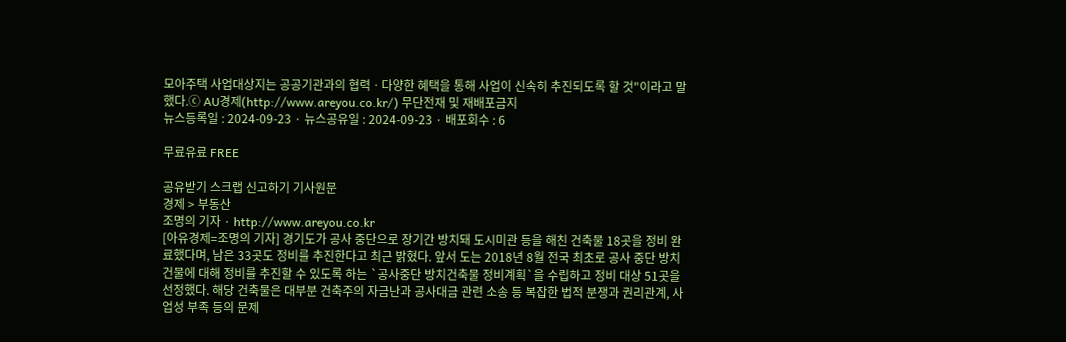모아주택 사업대상지는 공공기관과의 협력ㆍ다양한 혜택을 통해 사업이 신속히 추진되도록 할 것"이라고 말했다.ⓒ AU경제(http://www.areyou.co.kr/) 무단전재 및 재배포금지
뉴스등록일 : 2024-09-23 · 뉴스공유일 : 2024-09-23 · 배포회수 : 6

무료유료 FREE

공유받기 스크랩 신고하기 기사원문
경제 > 부동산
조명의 기자 · http://www.areyou.co.kr
[아유경제=조명의 기자] 경기도가 공사 중단으로 장기간 방치돼 도시미관 등을 해친 건축물 18곳을 정비 완료했다며, 남은 33곳도 정비를 추진한다고 최근 밝혔다. 앞서 도는 2018년 8월 전국 최초로 공사 중단 방치건물에 대해 정비를 추진할 수 있도록 하는 `공사중단 방치건축물 정비계획`을 수립하고 정비 대상 51곳을 선정했다. 해당 건축물은 대부분 건축주의 자금난과 공사대금 관련 소송 등 복잡한 법적 분쟁과 권리관계, 사업성 부족 등의 문제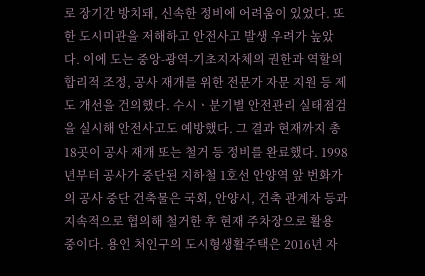로 장기간 방치돼, 신속한 정비에 어려움이 있었다. 또한 도시미관을 저해하고 안전사고 발생 우려가 높았다. 이에 도는 중앙-광역-기초지자체의 권한과 역할의 합리적 조정, 공사 재개를 위한 전문가 자문 지원 등 제도 개선을 건의했다. 수시ㆍ분기별 안전관리 실태점검을 실시해 안전사고도 예방했다. 그 결과 현재까지 총 18곳이 공사 재개 또는 철거 등 정비를 완료했다. 1998년부터 공사가 중단된 지하철 1호선 안양역 앞 번화가의 공사 중단 건축물은 국회, 안양시, 건축 관계자 등과 지속적으로 협의해 철거한 후 현재 주차장으로 활용 중이다. 용인 처인구의 도시형생활주택은 2016년 자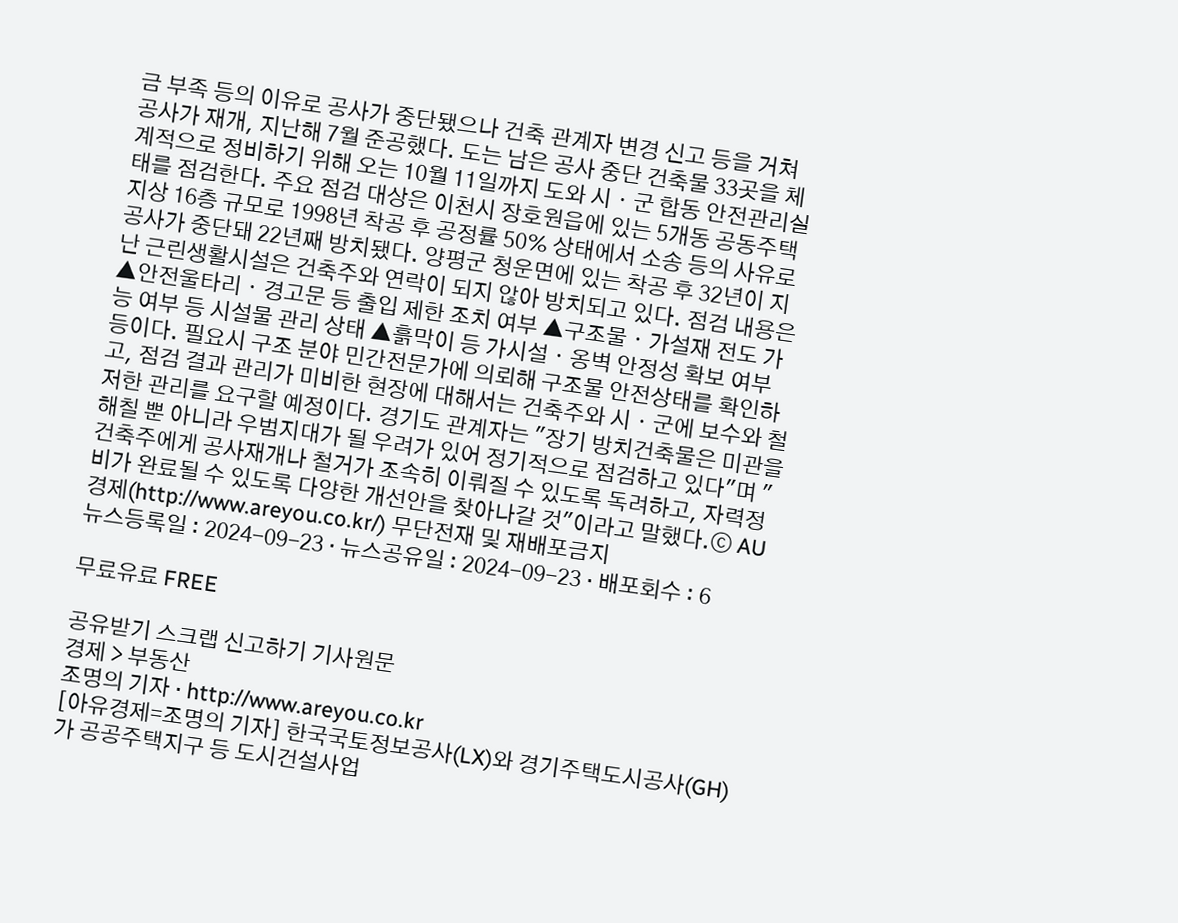금 부족 등의 이유로 공사가 중단됐으나 건축 관계자 변경 신고 등을 거쳐 공사가 재개, 지난해 7월 준공했다. 도는 남은 공사 중단 건축물 33곳을 체계적으로 정비하기 위해 오는 10월 11일까지 도와 시ㆍ군 합동 안전관리실태를 점검한다. 주요 점검 대상은 이천시 장호원읍에 있는 5개동 공동주택 지상 16층 규모로 1998년 착공 후 공정률 50% 상태에서 소송 등의 사유로 공사가 중단돼 22년째 방치됐다. 양평군 청운면에 있는 착공 후 32년이 지난 근린생활시설은 건축주와 연락이 되지 않아 방치되고 있다. 점검 내용은 ▲안전울타리ㆍ경고문 등 출입 제한 조치 여부 ▲구조물ㆍ가설재 전도 가능 여부 등 시설물 관리 상태 ▲흙막이 등 가시설ㆍ옹벽 안정성 확보 여부 등이다. 필요시 구조 분야 민간전문가에 의뢰해 구조물 안전상태를 확인하고, 점검 결과 관리가 미비한 현장에 대해서는 건축주와 시ㆍ군에 보수와 철저한 관리를 요구할 예정이다. 경기도 관계자는 "장기 방치건축물은 미관을 해칠 뿐 아니라 우범지대가 될 우려가 있어 정기적으로 점검하고 있다"며 "건축주에게 공사재개나 철거가 조속히 이뤄질 수 있도록 독려하고, 자력정비가 완료될 수 있도록 다양한 개선안을 찾아나갈 것"이라고 말했다.ⓒ AU경제(http://www.areyou.co.kr/) 무단전재 및 재배포금지
뉴스등록일 : 2024-09-23 · 뉴스공유일 : 2024-09-23 · 배포회수 : 6

무료유료 FREE

공유받기 스크랩 신고하기 기사원문
경제 > 부동산
조명의 기자 · http://www.areyou.co.kr
[아유경제=조명의 기자] 한국국토정보공사(LX)와 경기주택도시공사(GH)가 공공주택지구 등 도시건설사업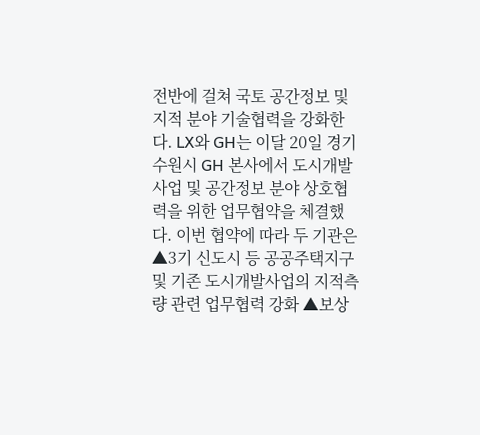전반에 걸쳐 국토 공간정보 및 지적 분야 기술협력을 강화한다. LX와 GH는 이달 20일 경기 수원시 GH 본사에서 도시개발사업 및 공간정보 분야 상호협력을 위한 업무협약을 체결했다. 이번 협약에 따라 두 기관은 ▲3기 신도시 등 공공주택지구 및 기존 도시개발사업의 지적측량 관련 업무협력 강화 ▲보상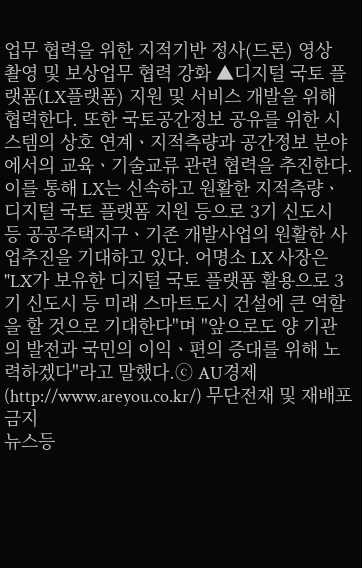업무 협력을 위한 지적기반 정사(드론) 영상 촬영 및 보상업무 협력 강화 ▲디지털 국토 플랫폼(LX플랫폼) 지원 및 서비스 개발을 위해 협력한다. 또한 국토공간정보 공유를 위한 시스템의 상호 연계ㆍ지적측량과 공간정보 분야에서의 교육ㆍ기술교류 관련 협력을 추진한다. 이를 통해 LX는 신속하고 원활한 지적측량ㆍ디지털 국토 플랫폼 지원 등으로 3기 신도시 등 공공주택지구ㆍ기존 개발사업의 원활한 사업추진을 기대하고 있다. 어명소 LX 사장은 "LX가 보유한 디지털 국토 플랫폼 활용으로 3기 신도시 등 미래 스마트도시 건설에 큰 역할을 할 것으로 기대한다"며 "앞으로도 양 기관의 발전과 국민의 이익ㆍ편의 증대를 위해 노력하겠다"라고 말했다.ⓒ AU경제(http://www.areyou.co.kr/) 무단전재 및 재배포금지
뉴스등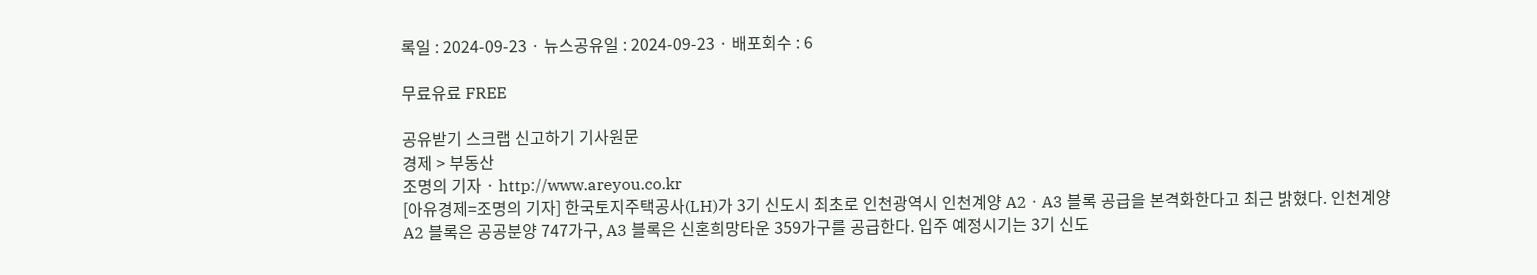록일 : 2024-09-23 · 뉴스공유일 : 2024-09-23 · 배포회수 : 6

무료유료 FREE

공유받기 스크랩 신고하기 기사원문
경제 > 부동산
조명의 기자 · http://www.areyou.co.kr
[아유경제=조명의 기자] 한국토지주택공사(LH)가 3기 신도시 최초로 인천광역시 인천계양 A2ㆍA3 블록 공급을 본격화한다고 최근 밝혔다. 인천계양 A2 블록은 공공분양 747가구, A3 블록은 신혼희망타운 359가구를 공급한다. 입주 예정시기는 3기 신도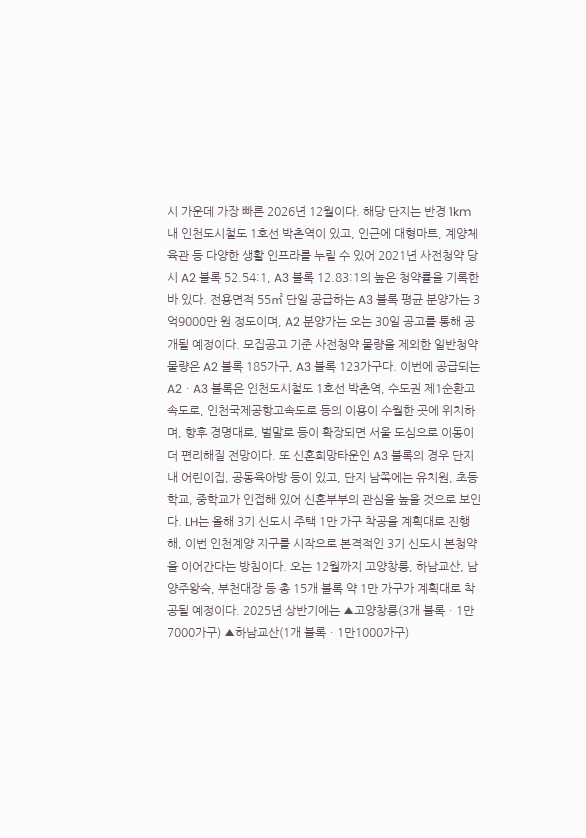시 가운데 가장 빠른 2026년 12월이다. 해당 단지는 반경 1km 내 인천도시철도 1호선 박촌역이 있고, 인근에 대형마트, 계양체육관 등 다양한 생활 인프라를 누릴 수 있어 2021년 사전청약 당시 A2 블록 52.54:1, A3 블록 12.83:1의 높은 청약률을 기록한 바 있다. 전용면적 55㎡ 단일 공급하는 A3 블록 평균 분양가는 3억9000만 원 정도이며, A2 분양가는 오는 30일 공고를 통해 공개될 예정이다. 모집공고 기준 사전청약 물량을 제외한 일반청약 물량은 A2 블록 185가구, A3 블록 123가구다. 이번에 공급되는 A2ㆍA3 블록은 인천도시철도 1호선 박촌역, 수도권 제1순환고속도로, 인천국제공항고속도로 등의 이용이 수월한 곳에 위치하며, 향후 경명대로, 벌말로 등이 확장되면 서울 도심으로 이동이 더 편리해질 전망이다. 또 신혼희망타운인 A3 블록의 경우 단지 내 어린이집, 공동육아방 등이 있고, 단지 남쪽에는 유치원, 초등학교, 중학교가 인접해 있어 신혼부부의 관심을 높을 것으로 보인다. LH는 올해 3기 신도시 주택 1만 가구 착공을 계획대로 진행해, 이번 인천계양 지구를 시작으로 본격적인 3기 신도시 본청약을 이어간다는 방침이다. 오는 12월까지 고양창릉, 하남교산, 남양주왕숙, 부천대장 등 총 15개 블록 약 1만 가구가 계획대로 착공될 예정이다. 2025년 상반기에는 ▲고양창릉(3개 블록ㆍ1만7000가구) ▲하남교산(1개 블록ㆍ1만1000가구)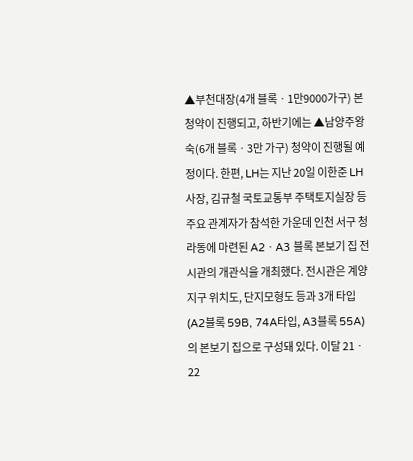▲부천대장(4개 블록ㆍ1만9000가구) 본청약이 진행되고, 하반기에는 ▲남양주왕숙(6개 블록ㆍ3만 가구) 청약이 진행될 예정이다. 한편, LH는 지난 20일 이한준 LH 사장, 김규철 국토교통부 주택토지실장 등 주요 관계자가 참석한 가운데 인천 서구 청라동에 마련된 A2ㆍA3 블록 본보기 집 전시관의 개관식을 개최했다. 전시관은 계양지구 위치도, 단지모형도 등과 3개 타입(A2블록 59B, 74A타입, A3블록 55A)의 본보기 집으로 구성돼 있다. 이달 21ㆍ22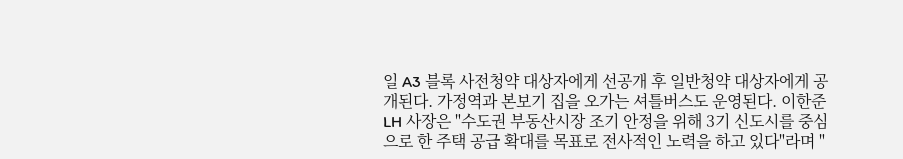일 A3 블록 사전청약 대상자에게 선공개 후 일반청약 대상자에게 공개된다. 가정역과 본보기 집을 오가는 셔틀버스도 운영된다. 이한준 LH 사장은 "수도권 부동산시장 조기 안정을 위해 3기 신도시를 중심으로 한 주택 공급 확대를 목표로 전사적인 노력을 하고 있다"라며 "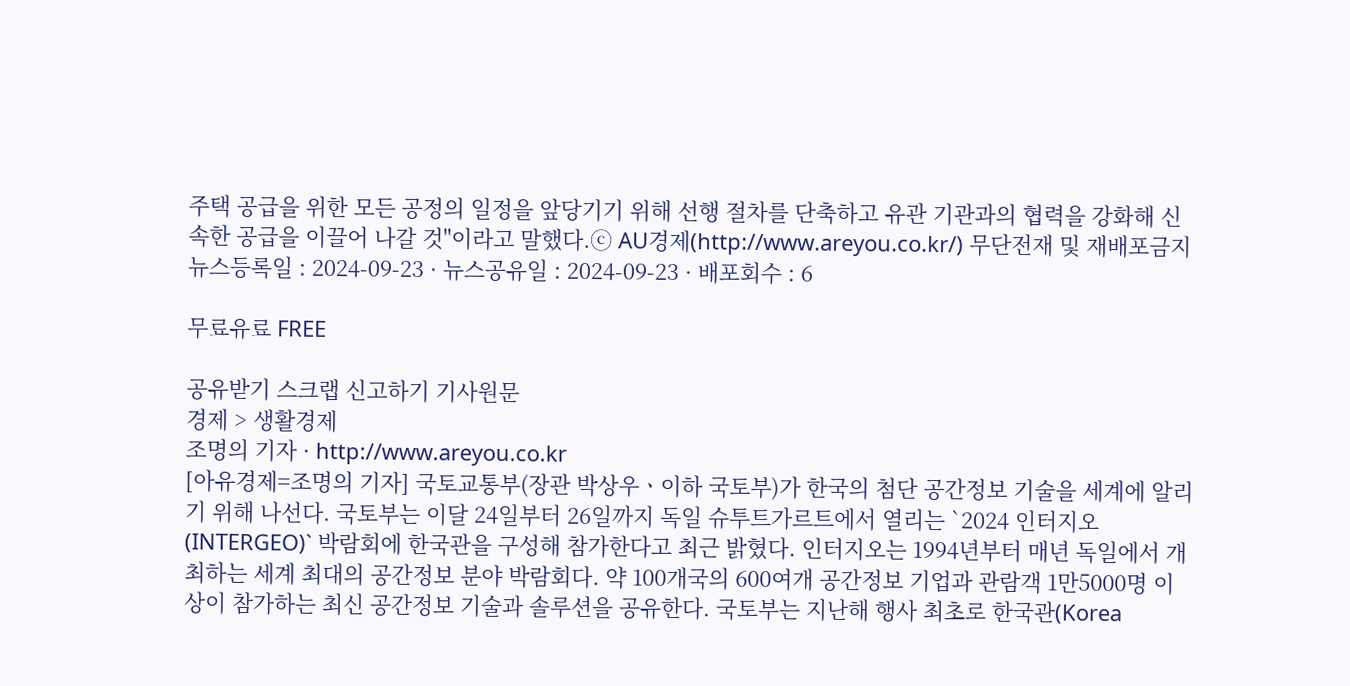주택 공급을 위한 모든 공정의 일정을 앞당기기 위해 선행 절차를 단축하고 유관 기관과의 협력을 강화해 신속한 공급을 이끌어 나갈 것"이라고 말했다.ⓒ AU경제(http://www.areyou.co.kr/) 무단전재 및 재배포금지
뉴스등록일 : 2024-09-23 · 뉴스공유일 : 2024-09-23 · 배포회수 : 6

무료유료 FREE

공유받기 스크랩 신고하기 기사원문
경제 > 생활경제
조명의 기자 · http://www.areyou.co.kr
[아유경제=조명의 기자] 국토교통부(장관 박상우ㆍ이하 국토부)가 한국의 첨단 공간정보 기술을 세계에 알리기 위해 나선다. 국토부는 이달 24일부터 26일까지 독일 슈투트가르트에서 열리는 `2024 인터지오(INTERGEO)` 박람회에 한국관을 구성해 참가한다고 최근 밝혔다. 인터지오는 1994년부터 매년 독일에서 개최하는 세계 최대의 공간정보 분야 박람회다. 약 100개국의 600여개 공간정보 기업과 관람객 1만5000명 이상이 참가하는 최신 공간정보 기술과 솔루션을 공유한다. 국토부는 지난해 행사 최초로 한국관(Korea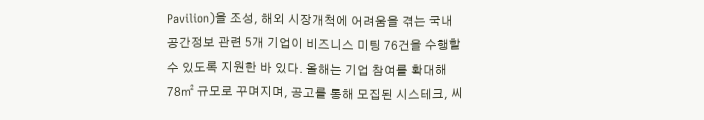Pavilion)을 조성, 해외 시장개척에 어려움을 겪는 국내 공간정보 관련 5개 기업이 비즈니스 미팅 76건을 수행할 수 있도록 지원한 바 있다. 올해는 기업 참여를 확대해 78㎡ 규모로 꾸며지며, 공고를 통해 모집된 시스테크, 씨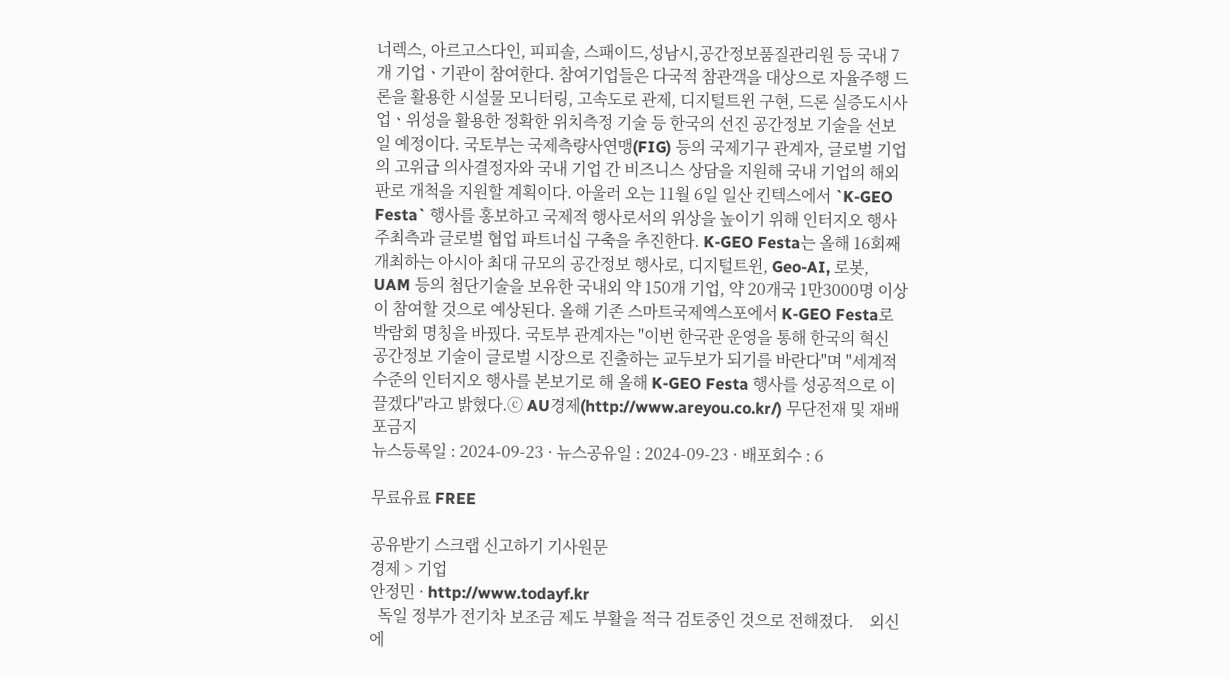너렉스, 아르고스다인, 피피솔, 스패이드,성남시,공간정보품질관리원 등 국내 7개 기업ㆍ기관이 참여한다. 참여기업들은 다국적 참관객을 대상으로 자율주행 드론을 활용한 시설물 모니터링, 고속도로 관제, 디지털트윈 구현, 드론 실증도시사업ㆍ위성을 활용한 정확한 위치측정 기술 등 한국의 선진 공간정보 기술을 선보일 예정이다. 국토부는 국제측량사연맹(FIG) 등의 국제기구 관계자, 글로벌 기업의 고위급 의사결정자와 국내 기업 간 비즈니스 상담을 지원해 국내 기업의 해외판로 개척을 지원할 계획이다. 아울러 오는 11월 6일 일산 킨텍스에서 `K-GEO Festa` 행사를 홍보하고 국제적 행사로서의 위상을 높이기 위해 인터지오 행사 주최측과 글로벌 협업 파트너십 구축을 추진한다. K-GEO Festa는 올해 16회째 개최하는 아시아 최대 규모의 공간정보 행사로, 디지털트윈, Geo-AI, 로봇, UAM 등의 첨단기술을 보유한 국내외 약 150개 기업, 약 20개국 1만3000명 이상이 참여할 것으로 예상된다. 올해 기존 스마트국제엑스포에서 K-GEO Festa로 박람회 명칭을 바꿨다. 국토부 관계자는 "이번 한국관 운영을 통해 한국의 혁신 공간정보 기술이 글로벌 시장으로 진출하는 교두보가 되기를 바란다"며 "세계적 수준의 인터지오 행사를 본보기로 해 올해 K-GEO Festa 행사를 성공적으로 이끌겠다"라고 밝혔다.ⓒ AU경제(http://www.areyou.co.kr/) 무단전재 및 재배포금지
뉴스등록일 : 2024-09-23 · 뉴스공유일 : 2024-09-23 · 배포회수 : 6

무료유료 FREE

공유받기 스크랩 신고하기 기사원문
경제 > 기업
안정민 · http://www.todayf.kr
  독일 정부가 전기차 보조금 제도 부활을 적극 검토중인 것으로 전해졌다.    외신에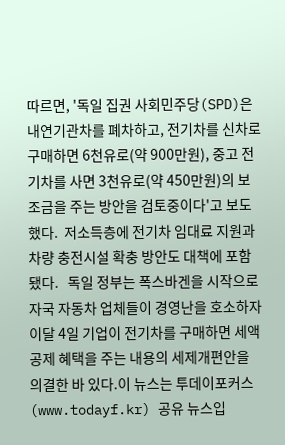따르면, '독일 집권 사회민주당(SPD)은 내연기관차를 폐차하고, 전기차를 신차로 구매하면 6천유로(약 900만원), 중고 전기차를 사면 3천유로(약 450만원)의 보조금을 주는 방안을 검토중이다'고 보도했다.  저소득층에 전기차 임대료 지원과 차량 충전시설 확충 방안도 대책에 포함됐다.   독일 정부는 폭스바겐을 시작으로 자국 자동차 업체들이 경영난을 호소하자 이달 4일 기업이 전기차를 구매하면 세액공제 혜택을 주는 내용의 세제개편안을 의결한 바 있다.이 뉴스는 투데이포커스(www.todayf.kr) 공유 뉴스입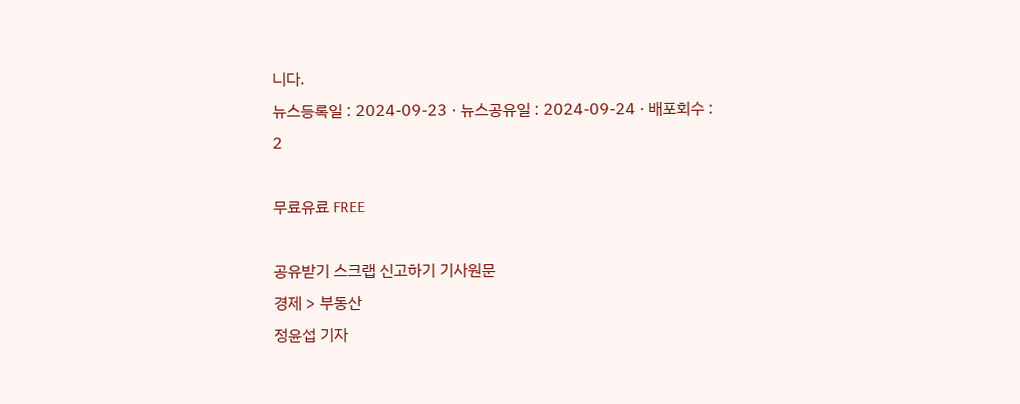니다.
뉴스등록일 : 2024-09-23 · 뉴스공유일 : 2024-09-24 · 배포회수 : 2

무료유료 FREE

공유받기 스크랩 신고하기 기사원문
경제 > 부동산
정윤섭 기자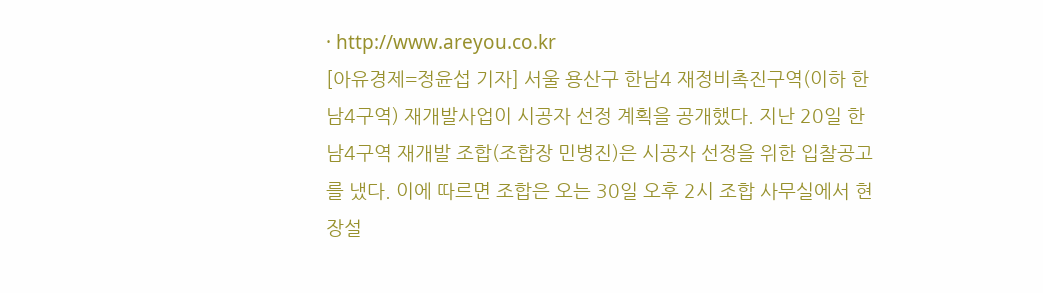· http://www.areyou.co.kr
[아유경제=정윤섭 기자] 서울 용산구 한남4 재정비촉진구역(이하 한남4구역) 재개발사업이 시공자 선정 계획을 공개했다. 지난 20일 한남4구역 재개발 조합(조합장 민병진)은 시공자 선정을 위한 입찰공고를 냈다. 이에 따르면 조합은 오는 30일 오후 2시 조합 사무실에서 현장설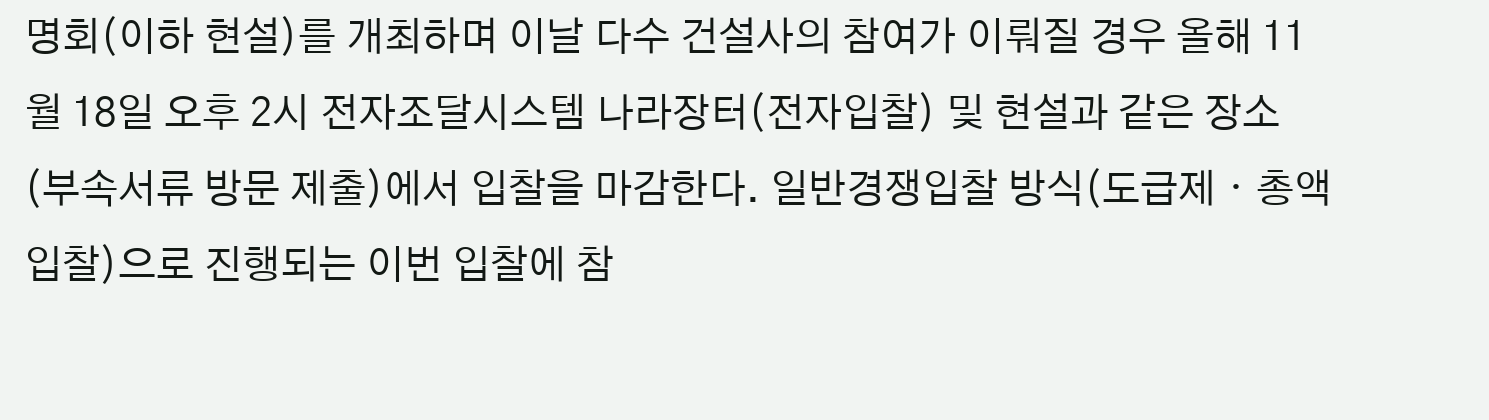명회(이하 현설)를 개최하며 이날 다수 건설사의 참여가 이뤄질 경우 올해 11월 18일 오후 2시 전자조달시스템 나라장터(전자입찰) 및 현설과 같은 장소(부속서류 방문 제출)에서 입찰을 마감한다. 일반경쟁입찰 방식(도급제ㆍ총액입찰)으로 진행되는 이번 입찰에 참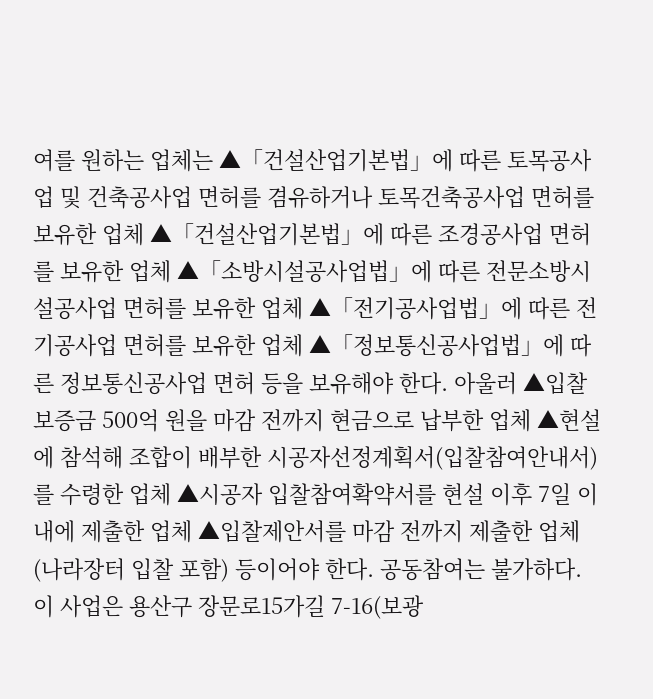여를 원하는 업체는 ▲「건설산업기본법」에 따른 토목공사업 및 건축공사업 면허를 겸유하거나 토목건축공사업 면허를 보유한 업체 ▲「건설산업기본법」에 따른 조경공사업 면허를 보유한 업체 ▲「소방시설공사업법」에 따른 전문소방시설공사업 면허를 보유한 업체 ▲「전기공사업법」에 따른 전기공사업 면허를 보유한 업체 ▲「정보통신공사업법」에 따른 정보통신공사업 면허 등을 보유해야 한다. 아울러 ▲입찰보증금 500억 원을 마감 전까지 현금으로 납부한 업체 ▲현설에 참석해 조합이 배부한 시공자선정계획서(입찰참여안내서)를 수령한 업체 ▲시공자 입찰참여확약서를 현설 이후 7일 이내에 제출한 업체 ▲입찰제안서를 마감 전까지 제출한 업체(나라장터 입찰 포함) 등이어야 한다. 공동참여는 불가하다. 이 사업은 용산구 장문로15가길 7-16(보광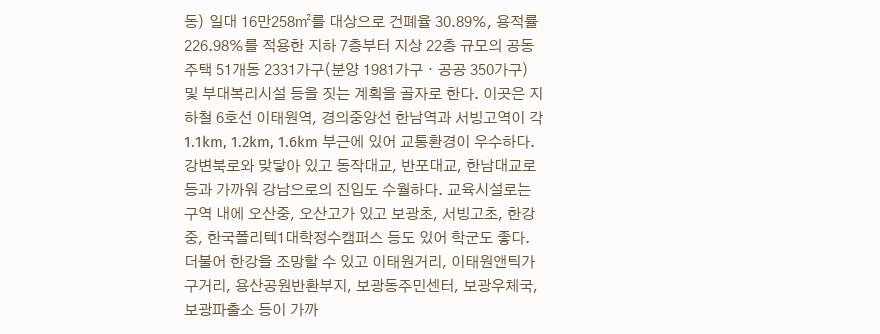동) 일대 16만258㎡를 대상으로 건폐율 30.89%, 용적률 226.98%를 적용한 지하 7층부터 지상 22층 규모의 공동주택 51개동 2331가구(분양 1981가구ㆍ공공 350가구) 및 부대복리시설 등을 짓는 계획을 골자로 한다. 이곳은 지하철 6호선 이태원역, 경의중앙선 한남역과 서빙고역이 각 1.1km, 1.2km, 1.6km 부근에 있어 교통환경이 우수하다. 강변북로와 맞닿아 있고 동작대교, 반포대교, 한남대교로 등과 가까워 강남으로의 진입도 수월하다. 교육시설로는 구역 내에 오산중, 오산고가 있고 보광초, 서빙고초, 한강중, 한국폴리텍1대학정수캠퍼스 등도 있어 학군도 좋다. 더불어 한강을 조망할 수 있고 이태원거리, 이태원앤틱가구거리, 용산공원반환부지, 보광동주민센터, 보광우체국, 보광파출소 등이 가까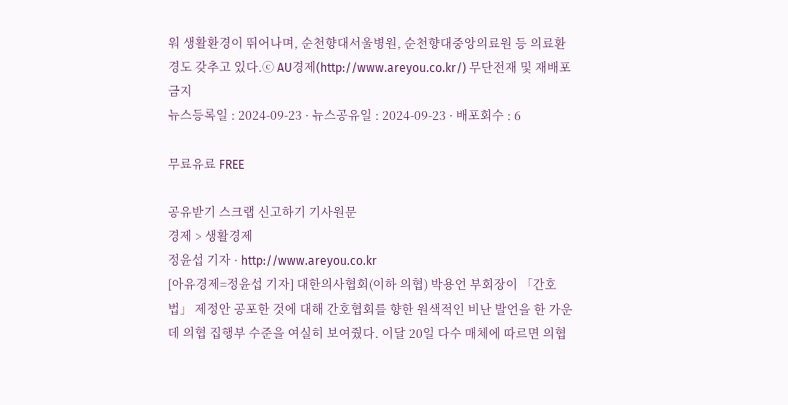워 생활환경이 뛰어나며, 순천향대서울병원, 순천향대중앙의료원 등 의료환경도 갖추고 있다.ⓒ AU경제(http://www.areyou.co.kr/) 무단전재 및 재배포금지
뉴스등록일 : 2024-09-23 · 뉴스공유일 : 2024-09-23 · 배포회수 : 6

무료유료 FREE

공유받기 스크랩 신고하기 기사원문
경제 > 생활경제
정윤섭 기자 · http://www.areyou.co.kr
[아유경제=정윤섭 기자] 대한의사협회(이하 의협) 박용언 부회장이 「간호법」 제정안 공포한 것에 대해 간호협회를 향한 원색적인 비난 발언을 한 가운데 의협 집행부 수준을 여실히 보여줬다. 이달 20일 다수 매체에 따르면 의협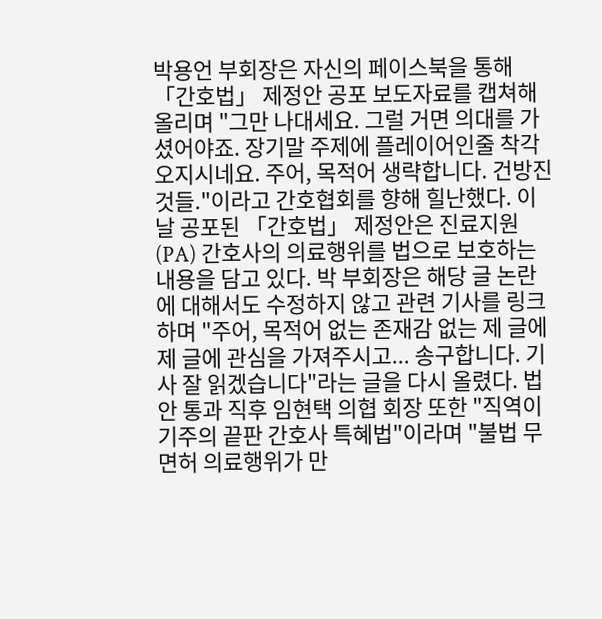박용언 부회장은 자신의 페이스북을 통해 「간호법」 제정안 공포 보도자료를 캡쳐해 올리며 "그만 나대세요. 그럴 거면 의대를 가셨어야죠. 장기말 주제에 플레이어인줄 착각 오지시네요. 주어, 목적어 생략합니다. 건방진 것들."이라고 간호협회를 향해 힐난했다. 이날 공포된 「간호법」 제정안은 진료지원(PA) 간호사의 의료행위를 법으로 보호하는 내용을 담고 있다. 박 부회장은 해당 글 논란에 대해서도 수정하지 않고 관련 기사를 링크하며 "주어, 목적어 없는 존재감 없는 제 글에 제 글에 관심을 가져주시고... 송구합니다. 기사 잘 읽겠습니다"라는 글을 다시 올렸다. 법안 통과 직후 임현택 의협 회장 또한 "직역이기주의 끝판 간호사 특혜법"이라며 "불법 무면허 의료행위가 만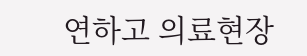연하고 의료현장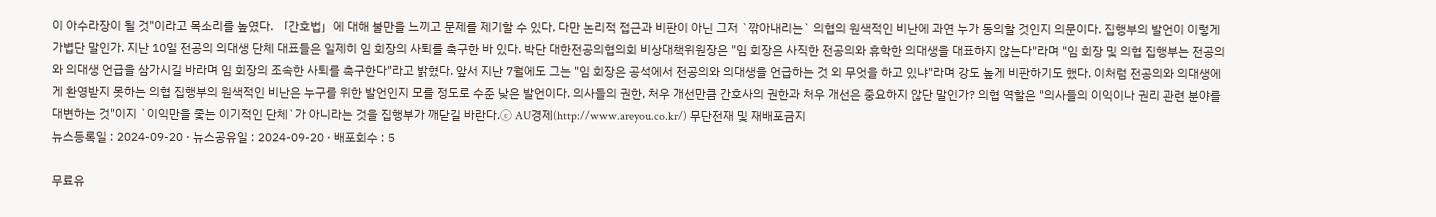이 아수라장이 될 것"이라고 목소리를 높였다. 「간호법」에 대해 불만을 느끼고 문제를 제기할 수 있다. 다만 논리적 접근과 비판이 아닌 그저 `깎아내리는` 의협의 원색적인 비난에 과연 누가 동의할 것인지 의문이다. 집행부의 발언이 이렇게 가볍단 말인가. 지난 10일 전공의 의대생 단체 대표들은 일제히 임 회장의 사퇴를 촉구한 바 있다. 박단 대한전공의협의회 비상대책위원장은 "임 회장은 사직한 전공의와 휴학한 의대생을 대표하지 않는다"라며 "임 회장 및 의협 집행부는 전공의와 의대생 언급을 삼가시길 바라며 임 회장의 조속한 사퇴를 촉구한다"라고 밝혔다. 앞서 지난 7월에도 그는 "임 회장은 공석에서 전공의와 의대생을 언급하는 것 외 무엇을 하고 있냐"라며 강도 높게 비판하기도 했다. 이처럼 전공의와 의대생에게 환영받지 못하는 의협 집행부의 원색적인 비난은 누구를 위한 발언인지 모를 정도로 수준 낮은 발언이다. 의사들의 권한, 처우 개선만큼 간호사의 권한과 처우 개선은 중요하지 않단 말인가? 의협 역할은 "의사들의 이익이나 권리 관련 분야를 대변하는 것"이지 `이익만을 좇는 이기적인 단체`가 아니라는 것을 집행부가 깨닫길 바란다.ⓒ AU경제(http://www.areyou.co.kr/) 무단전재 및 재배포금지
뉴스등록일 : 2024-09-20 · 뉴스공유일 : 2024-09-20 · 배포회수 : 5

무료유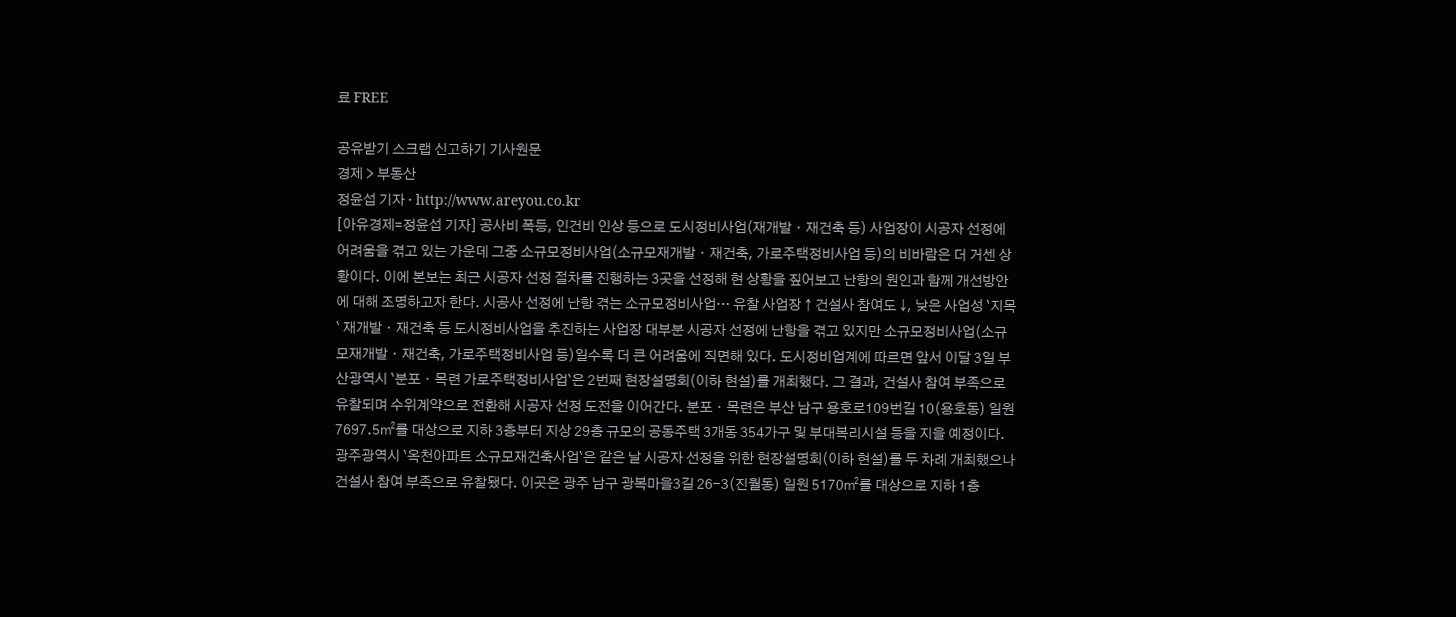료 FREE

공유받기 스크랩 신고하기 기사원문
경제 > 부동산
정윤섭 기자 · http://www.areyou.co.kr
[아유경제=정윤섭 기자] 공사비 폭등, 인건비 인상 등으로 도시정비사업(재개발ㆍ재건축 등) 사업장이 시공자 선정에 어려움을 겪고 있는 가운데 그중 소규모정비사업(소규모재개발ㆍ재건축, 가로주택정비사업 등)의 비바람은 더 거센 상황이다. 이에 본보는 최근 시공자 선정 절차를 진행하는 3곳을 선정해 현 상황을 짚어보고 난항의 원인과 함께 개선방안에 대해 조명하고자 한다. 시공사 선정에 난항 겪는 소규모정비사업… 유찰 사업장 ↑ 건설사 참여도 ↓, 낮은 사업성 `지목` 재개발ㆍ재건축 등 도시정비사업을 추진하는 사업장 대부분 시공자 선정에 난항을 겪고 있지만 소규모정비사업(소규모재개발ㆍ재건축, 가로주택정비사업 등)일수록 더 큰 어려움에 직면해 있다. 도시정비업계에 따르면 앞서 이달 3일 부산광역시 `분포ㆍ목련 가로주택정비사업`은 2번째 현장설명회(이하 현설)를 개최했다. 그 결과, 건설사 참여 부족으로 유찰되며 수위계약으로 전환해 시공자 선정 도전을 이어간다. 분포ㆍ목련은 부산 남구 용호로109번길 10(용호동) 일원 7697.5㎡를 대상으로 지하 3층부터 지상 29층 규모의 공동주택 3개동 354가구 및 부대복리시설 등을 지을 예정이다. 광주광역시 `옥천아파트 소규모재건축사업`은 같은 날 시공자 선정을 위한 현장설명회(이하 현설)를 두 차례 개최했으나 건설사 참여 부족으로 유찰됐다. 이곳은 광주 남구 광복마을3길 26-3(진월동) 일원 5170㎡를 대상으로 지하 1층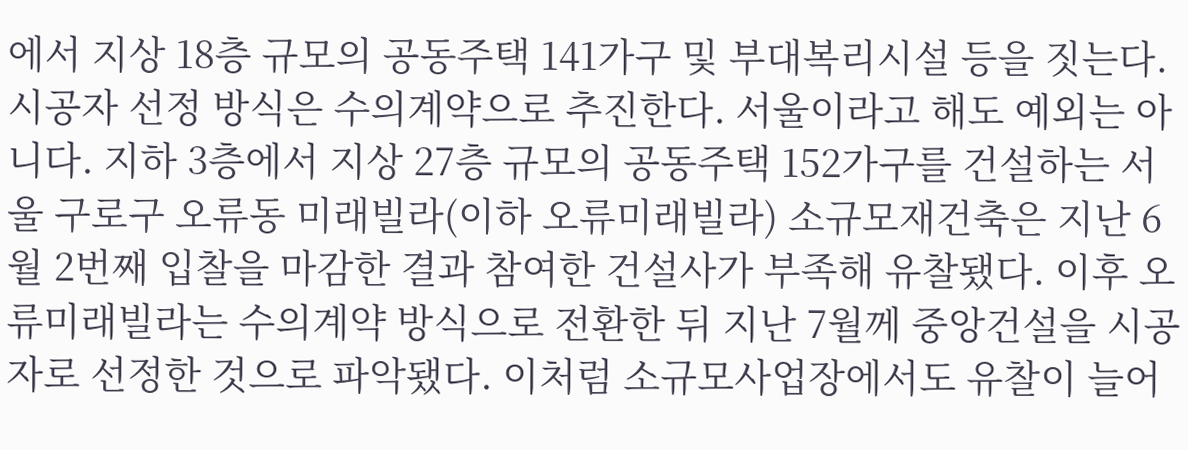에서 지상 18층 규모의 공동주택 141가구 및 부대복리시설 등을 짓는다. 시공자 선정 방식은 수의계약으로 추진한다. 서울이라고 해도 예외는 아니다. 지하 3층에서 지상 27층 규모의 공동주택 152가구를 건설하는 서울 구로구 오류동 미래빌라(이하 오류미래빌라) 소규모재건축은 지난 6월 2번째 입찰을 마감한 결과 참여한 건설사가 부족해 유찰됐다. 이후 오류미래빌라는 수의계약 방식으로 전환한 뒤 지난 7월께 중앙건설을 시공자로 선정한 것으로 파악됐다. 이처럼 소규모사업장에서도 유찰이 늘어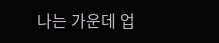나는 가운데 업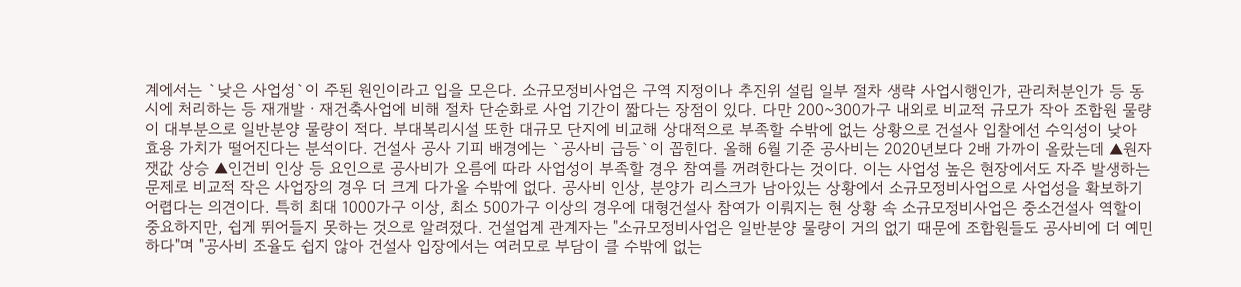계에서는 `낮은 사업성`이 주된 원인이라고 입을 모은다. 소규모정비사업은 구역 지정이나 추진위 설립 일부 절차 생략 사업시행인가, 관리처분인가 등 동시에 처리하는 등 재개발ㆍ재건축사업에 비해 절차 단순화로 사업 기간이 짧다는 장점이 있다. 다만 200~300가구 내외로 비교적 규모가 작아 조합원 물량이 대부분으로 일반분양 물량이 적다. 부대복리시설 또한 대규모 단지에 비교해 상대적으로 부족할 수밖에 없는 상황으로 건설사 입찰에선 수익성이 낮아 효용 가치가 떨어진다는 분석이다. 건설사 공사 기피 배경에는 `공사비 급등`이 꼽힌다. 올해 6월 기준 공사비는 2020년보다 2배 가까이 올랐는데 ▲원자잿값 상승 ▲인건비 인상 등 요인으로 공사비가 오름에 따라 사업성이 부족할 경우 참여를 꺼려한다는 것이다. 이는 사업성 높은 현장에서도 자주 발생하는 문제로 비교적 작은 사업장의 경우 더 크게 다가올 수밖에 없다. 공사비 인상, 분양가 리스크가 남아있는 상황에서 소규모정비사업으로 사업성을 확보하기 어렵다는 의견이다. 특히 최대 1000가구 이상, 최소 500가구 이상의 경우에 대형건설사 참여가 이뤄지는 현 상황 속 소규모정비사업은 중소건설사 역할이 중요하지만, 쉽게 뛰어들지 못하는 것으로 알려졌다. 건설업계 관계자는 "소규모정비사업은 일반분양 물량이 거의 없기 때문에 조합원들도 공사비에 더 예민하다"며 "공사비 조율도 쉽지 않아 건설사 입장에서는 여러모로 부담이 클 수밖에 없는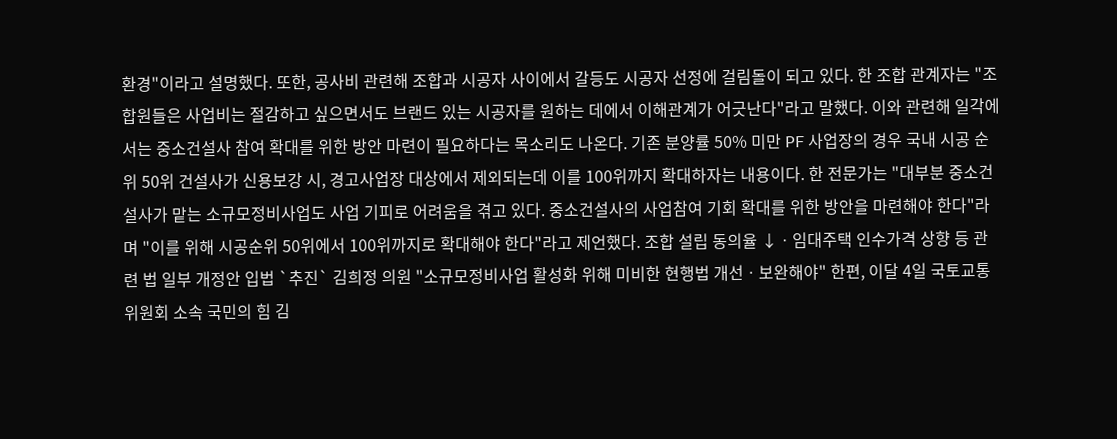환경"이라고 설명했다. 또한, 공사비 관련해 조합과 시공자 사이에서 갈등도 시공자 선정에 걸림돌이 되고 있다. 한 조합 관계자는 "조합원들은 사업비는 절감하고 싶으면서도 브랜드 있는 시공자를 원하는 데에서 이해관계가 어긋난다"라고 말했다. 이와 관련해 일각에서는 중소건설사 참여 확대를 위한 방안 마련이 필요하다는 목소리도 나온다. 기존 분양률 50% 미만 PF 사업장의 경우 국내 시공 순위 50위 건설사가 신용보강 시, 경고사업장 대상에서 제외되는데 이를 100위까지 확대하자는 내용이다. 한 전문가는 "대부분 중소건설사가 맡는 소규모정비사업도 사업 기피로 어려움을 겪고 있다. 중소건설사의 사업참여 기회 확대를 위한 방안을 마련해야 한다"라며 "이를 위해 시공순위 50위에서 100위까지로 확대해야 한다"라고 제언했다. 조합 설립 동의율 ↓ㆍ임대주택 인수가격 상향 등 관련 법 일부 개정안 입법 `추진` 김희정 의원 "소규모정비사업 활성화 위해 미비한 현행법 개선ㆍ보완해야" 한편, 이달 4일 국토교통위원회 소속 국민의 힘 김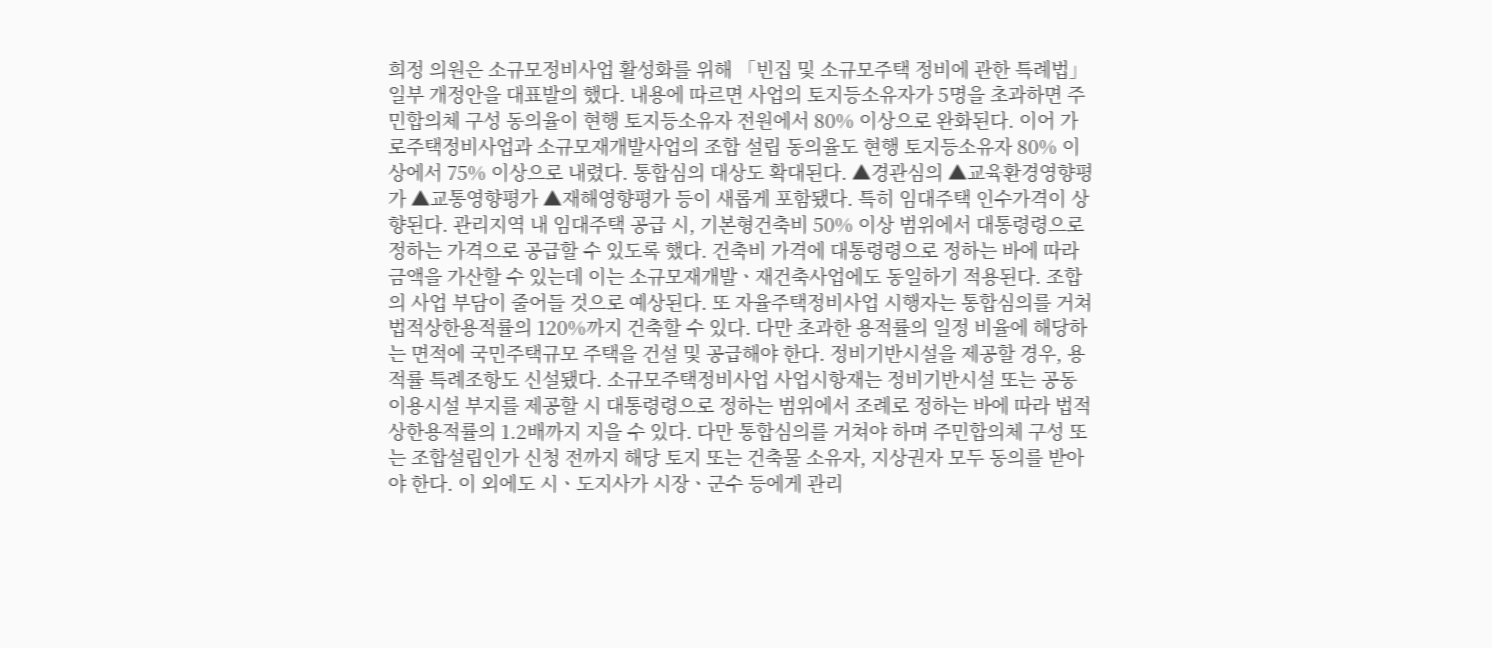희정 의원은 소규모정비사업 활성화를 위해 「빈집 및 소규모주택 정비에 관한 특례법」 일부 개정안을 대표발의 했다. 내용에 따르면 사업의 토지등소유자가 5명을 초과하면 주민합의체 구성 동의율이 현행 토지등소유자 전원에서 80% 이상으로 완화된다. 이어 가로주택정비사업과 소규모재개발사업의 조합 설립 동의율도 현행 토지등소유자 80% 이상에서 75% 이상으로 내렸다. 통합심의 대상도 확대된다. ▲경관심의 ▲교육환경영향평가 ▲교통영향평가 ▲재해영향평가 등이 새롭게 포함됐다. 특히 임대주택 인수가격이 상향된다. 관리지역 내 임대주택 공급 시, 기본형건축비 50% 이상 범위에서 대통령령으로 정하는 가격으로 공급할 수 있도록 했다. 건축비 가격에 대통령령으로 정하는 바에 따라 금액을 가산할 수 있는데 이는 소규모재개발ㆍ재건축사업에도 동일하기 적용된다. 조합의 사업 부담이 줄어들 것으로 예상된다. 또 자율주택정비사업 시행자는 통합심의를 거쳐 법적상한용적률의 120%까지 건축할 수 있다. 다만 초과한 용적률의 일정 비율에 해당하는 면적에 국민주택규모 주택을 건설 및 공급해야 한다. 정비기반시설을 제공할 경우, 용적률 특례조항도 신설됐다. 소규모주택정비사업 사업시항재는 정비기반시설 또는 공동이용시설 부지를 제공할 시 대통령령으로 정하는 범위에서 조례로 정하는 바에 따라 법적상한용적률의 1.2배까지 지을 수 있다. 다만 통합심의를 거쳐야 하며 주민합의체 구성 또는 조합설립인가 신청 전까지 해당 토지 또는 건축물 소유자, 지상권자 모두 동의를 받아야 한다. 이 외에도 시ㆍ도지사가 시장ㆍ군수 등에게 관리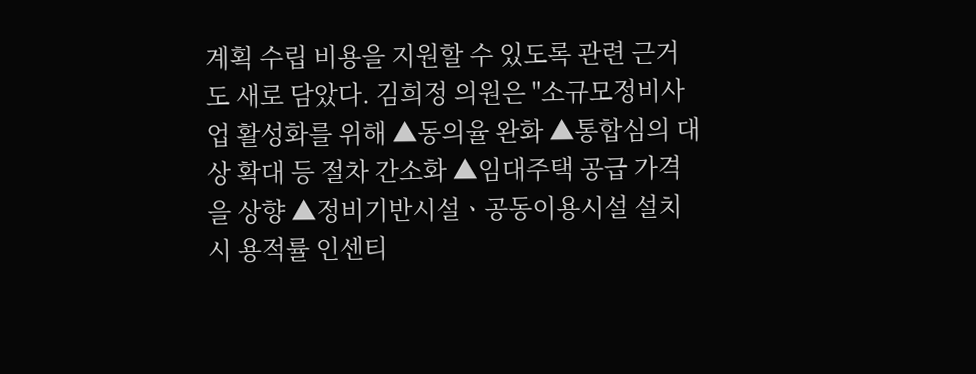계획 수립 비용을 지원할 수 있도록 관련 근거도 새로 담았다. 김희정 의원은 "소규모정비사업 활성화를 위해 ▲동의율 완화 ▲통합심의 대상 확대 등 절차 간소화 ▲임대주택 공급 가격을 상향 ▲정비기반시설ㆍ공동이용시설 설치 시 용적률 인센티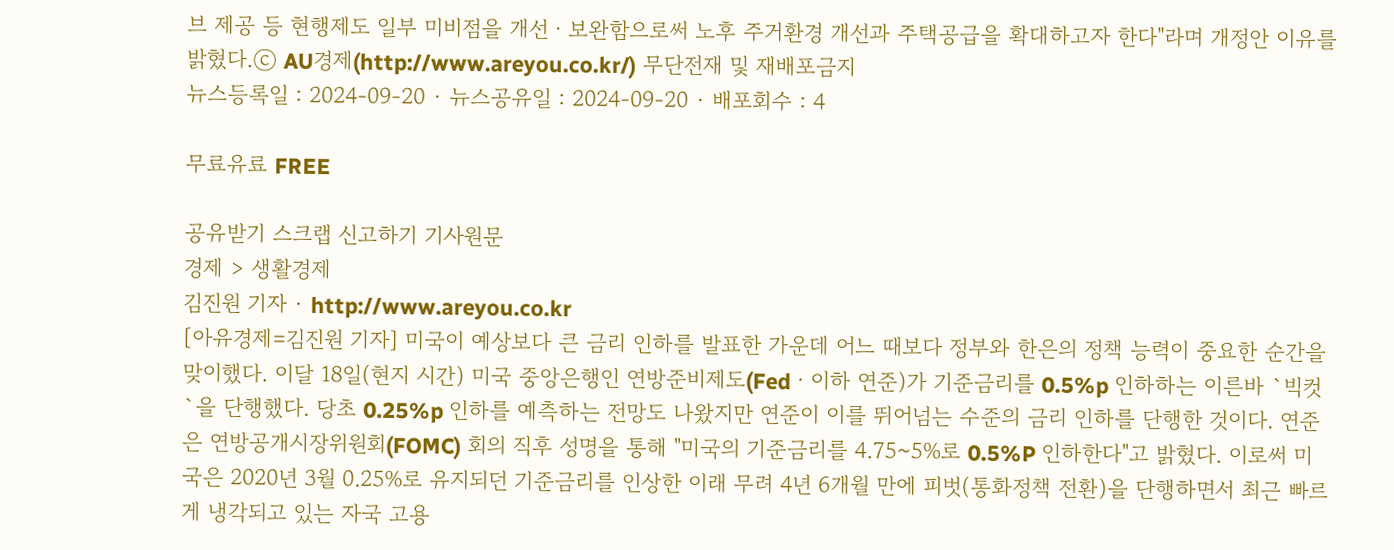브 제공 등 현행제도 일부 미비점을 개선ㆍ보완함으로써 노후 주거환경 개선과 주택공급을 확대하고자 한다"라며 개정안 이유를 밝혔다.ⓒ AU경제(http://www.areyou.co.kr/) 무단전재 및 재배포금지
뉴스등록일 : 2024-09-20 · 뉴스공유일 : 2024-09-20 · 배포회수 : 4

무료유료 FREE

공유받기 스크랩 신고하기 기사원문
경제 > 생활경제
김진원 기자 · http://www.areyou.co.kr
[아유경제=김진원 기자] 미국이 예상보다 큰 금리 인하를 발표한 가운데 어느 때보다 정부와 한은의 정책 능력이 중요한 순간을 맞이했다. 이달 18일(현지 시간) 미국 중앙은행인 연방준비제도(Fedㆍ이하 연준)가 기준금리를 0.5%p 인하하는 이른바 `빅컷`을 단행했다. 당초 0.25%p 인하를 예측하는 전망도 나왔지만 연준이 이를 뛰어넘는 수준의 금리 인하를 단행한 것이다. 연준은 연방공개시장위원회(FOMC) 회의 직후 성명을 통해 "미국의 기준금리를 4.75~5%로 0.5%P 인하한다"고 밝혔다. 이로써 미국은 2020년 3월 0.25%로 유지되던 기준금리를 인상한 이래 무려 4년 6개월 만에 피벗(통화정책 전환)을 단행하면서 최근 빠르게 냉각되고 있는 자국 고용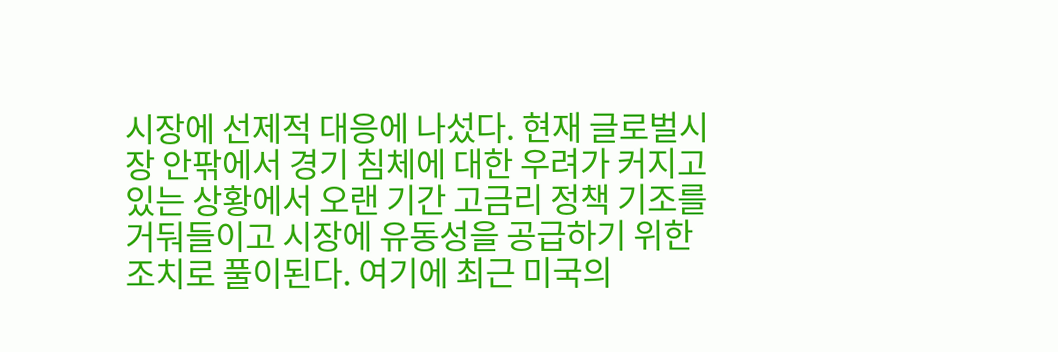시장에 선제적 대응에 나섰다. 현재 글로벌시장 안팎에서 경기 침체에 대한 우려가 커지고 있는 상황에서 오랜 기간 고금리 정책 기조를 거둬들이고 시장에 유동성을 공급하기 위한 조치로 풀이된다. 여기에 최근 미국의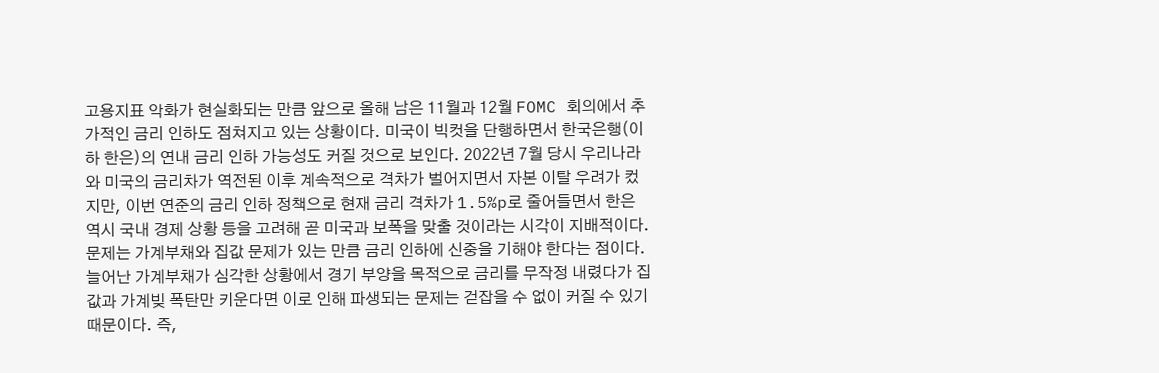고용지표 악화가 현실화되는 만큼 앞으로 올해 남은 11월과 12월 FOMC 회의에서 추가적인 금리 인하도 점쳐지고 있는 상황이다. 미국이 빅컷을 단행하면서 한국은행(이하 한은)의 연내 금리 인하 가능성도 커질 것으로 보인다. 2022년 7월 당시 우리나라와 미국의 금리차가 역전된 이후 계속적으로 격차가 벌어지면서 자본 이탈 우려가 컸지만, 이번 연준의 금리 인하 정책으로 현재 금리 격차가 1.5%p로 줄어들면서 한은 역시 국내 경제 상황 등을 고려해 곧 미국과 보폭을 맞출 것이라는 시각이 지배적이다. 문제는 가계부채와 집값 문제가 있는 만큼 금리 인하에 신중을 기해야 한다는 점이다. 늘어난 가계부채가 심각한 상황에서 경기 부양을 목적으로 금리를 무작정 내렸다가 집값과 가계빚 폭탄만 키운다면 이로 인해 파생되는 문제는 걷잡을 수 없이 커질 수 있기 때문이다. 즉,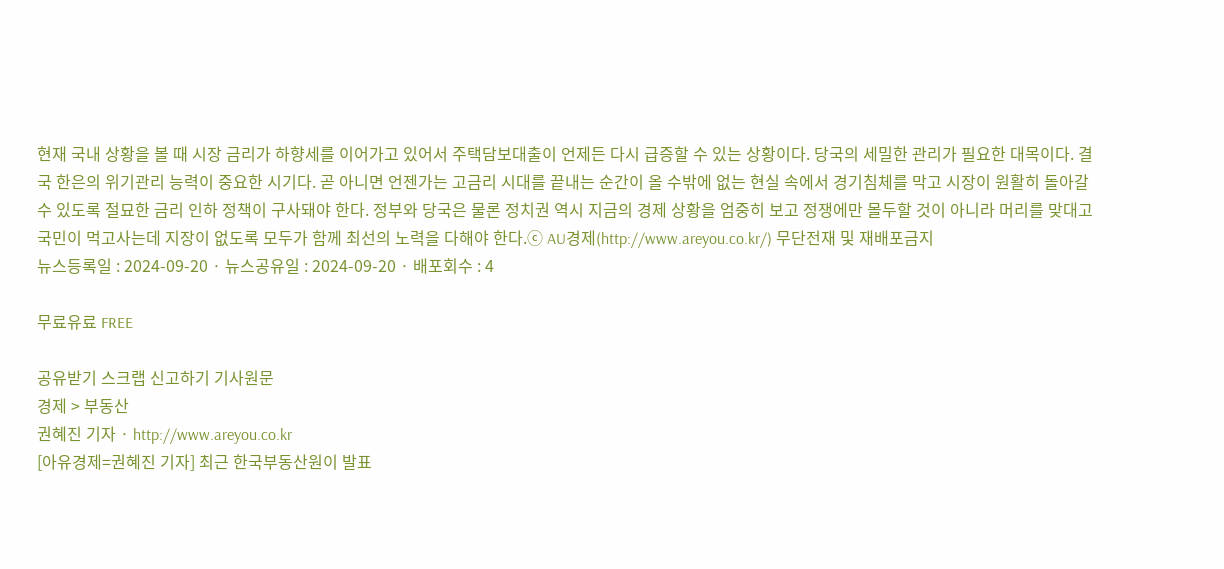현재 국내 상황을 볼 때 시장 금리가 하향세를 이어가고 있어서 주택담보대출이 언제든 다시 급증할 수 있는 상황이다. 당국의 세밀한 관리가 필요한 대목이다. 결국 한은의 위기관리 능력이 중요한 시기다. 곧 아니면 언젠가는 고금리 시대를 끝내는 순간이 올 수밖에 없는 현실 속에서 경기침체를 막고 시장이 원활히 돌아갈 수 있도록 절묘한 금리 인하 정책이 구사돼야 한다. 정부와 당국은 물론 정치권 역시 지금의 경제 상황을 엄중히 보고 정쟁에만 몰두할 것이 아니라 머리를 맞대고 국민이 먹고사는데 지장이 없도록 모두가 함께 최선의 노력을 다해야 한다.ⓒ AU경제(http://www.areyou.co.kr/) 무단전재 및 재배포금지
뉴스등록일 : 2024-09-20 · 뉴스공유일 : 2024-09-20 · 배포회수 : 4

무료유료 FREE

공유받기 스크랩 신고하기 기사원문
경제 > 부동산
권혜진 기자 · http://www.areyou.co.kr
[아유경제=권혜진 기자] 최근 한국부동산원이 발표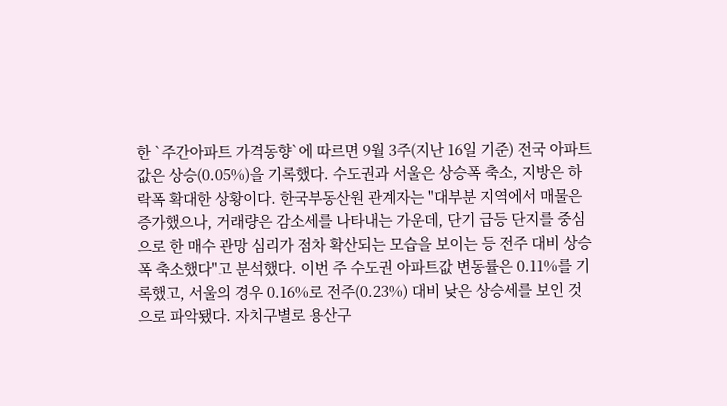한 `주간아파트 가격동향`에 따르면 9월 3주(지난 16일 기준) 전국 아파트값은 상승(0.05%)을 기록했다. 수도권과 서울은 상승폭 축소, 지방은 하락폭 확대한 상황이다. 한국부동산원 관계자는 "대부분 지역에서 매물은 증가했으나, 거래량은 감소세를 나타내는 가운데, 단기 급등 단지를 중심으로 한 매수 관망 심리가 점차 확산되는 모습을 보이는 등 전주 대비 상승폭 축소했다"고 분석했다. 이번 주 수도권 아파트값 변동률은 0.11%를 기록했고, 서울의 경우 0.16%로 전주(0.23%) 대비 낮은 상승세를 보인 것으로 파악됐다. 자치구별로 용산구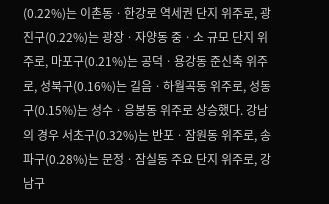(0.22%)는 이촌동ㆍ한강로 역세권 단지 위주로, 광진구(0.22%)는 광장ㆍ자양동 중ㆍ소 규모 단지 위주로, 마포구(0.21%)는 공덕ㆍ용강동 준신축 위주로, 성북구(0.16%)는 길음ㆍ하월곡동 위주로, 성동구(0.15%)는 성수ㆍ응봉동 위주로 상승했다. 강남의 경우 서초구(0.32%)는 반포ㆍ잠원동 위주로, 송파구(0.28%)는 문정ㆍ잠실동 주요 단지 위주로, 강남구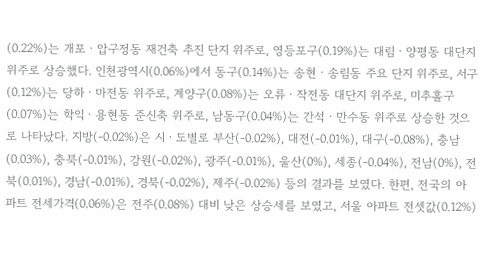(0.22%)는 개포ㆍ압구정동 재건축 추진 단지 위주로, 영등포구(0.19%)는 대림ㆍ양평동 대단지 위주로 상승했다. 인천광역시(0.06%)에서 동구(0.14%)는 송현ㆍ송림동 주요 단지 위주로, 서구(0.12%)는 당하ㆍ마전동 위주로, 계양구(0.08%)는 오류ㆍ작전동 대단지 위주로, 미추홀구(0.07%)는 학익ㆍ용현동 준신축 위주로, 남동구(0.04%)는 간석ㆍ만수동 위주로 상승한 것으로 나타났다. 지방(-0.02%)은 시ㆍ도별로 부산(-0.02%), 대전(-0.01%), 대구(-0.08%), 충남(0.03%), 충북(-0.01%), 강원(-0.02%), 광주(-0.01%), 울산(0%), 세종(-0.04%), 전남(0%), 전북(0.01%), 경남(-0.01%), 경북(-0.02%), 제주(-0.02%) 등의 결과를 보였다. 한편, 전국의 아파트 전세가격(0.06%)은 전주(0.08%) 대비 낮은 상승세를 보였고, 서울 아파트 전셋값(0.12%)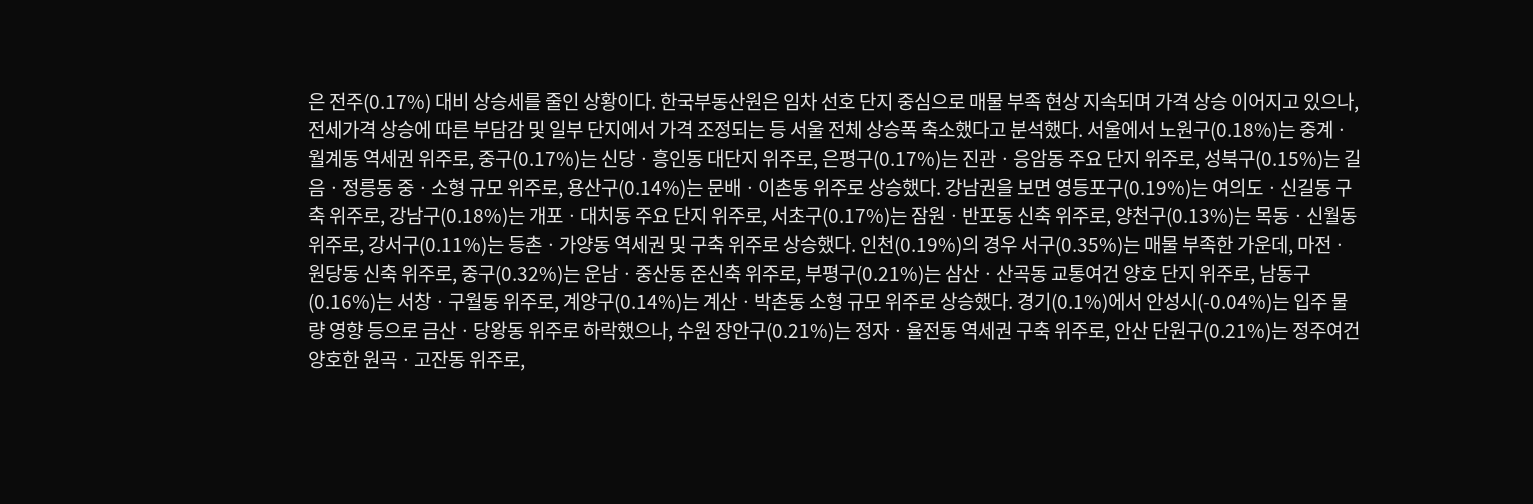은 전주(0.17%) 대비 상승세를 줄인 상황이다. 한국부동산원은 임차 선호 단지 중심으로 매물 부족 현상 지속되며 가격 상승 이어지고 있으나, 전세가격 상승에 따른 부담감 및 일부 단지에서 가격 조정되는 등 서울 전체 상승폭 축소했다고 분석했다. 서울에서 노원구(0.18%)는 중계ㆍ월계동 역세권 위주로, 중구(0.17%)는 신당ㆍ흥인동 대단지 위주로, 은평구(0.17%)는 진관ㆍ응암동 주요 단지 위주로, 성북구(0.15%)는 길음ㆍ정릉동 중ㆍ소형 규모 위주로, 용산구(0.14%)는 문배ㆍ이촌동 위주로 상승했다. 강남권을 보면 영등포구(0.19%)는 여의도ㆍ신길동 구축 위주로, 강남구(0.18%)는 개포ㆍ대치동 주요 단지 위주로, 서초구(0.17%)는 잠원ㆍ반포동 신축 위주로, 양천구(0.13%)는 목동ㆍ신월동 위주로, 강서구(0.11%)는 등촌ㆍ가양동 역세권 및 구축 위주로 상승했다. 인천(0.19%)의 경우 서구(0.35%)는 매물 부족한 가운데, 마전ㆍ원당동 신축 위주로, 중구(0.32%)는 운남ㆍ중산동 준신축 위주로, 부평구(0.21%)는 삼산ㆍ산곡동 교통여건 양호 단지 위주로, 남동구(0.16%)는 서창ㆍ구월동 위주로, 계양구(0.14%)는 계산ㆍ박촌동 소형 규모 위주로 상승했다. 경기(0.1%)에서 안성시(-0.04%)는 입주 물량 영향 등으로 금산ㆍ당왕동 위주로 하락했으나, 수원 장안구(0.21%)는 정자ㆍ율전동 역세권 구축 위주로, 안산 단원구(0.21%)는 정주여건 양호한 원곡ㆍ고잔동 위주로,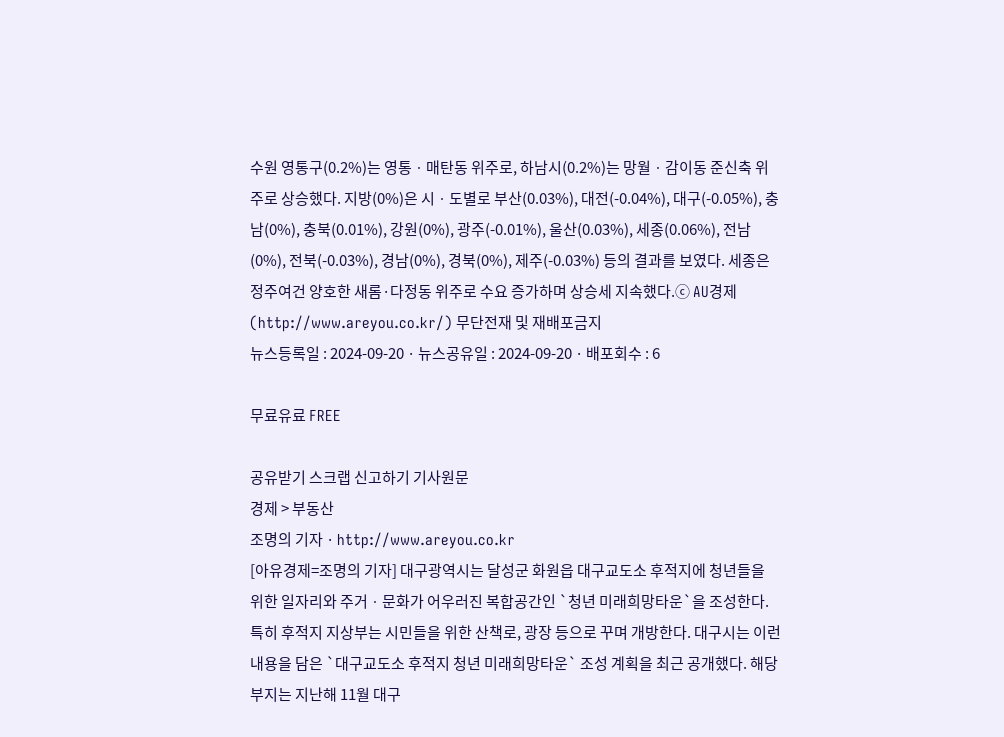수원 영통구(0.2%)는 영통ㆍ매탄동 위주로, 하남시(0.2%)는 망월ㆍ감이동 준신축 위주로 상승했다. 지방(0%)은 시ㆍ도별로 부산(0.03%), 대전(-0.04%), 대구(-0.05%), 충남(0%), 충북(0.01%), 강원(0%), 광주(-0.01%), 울산(0.03%), 세종(0.06%), 전남(0%), 전북(-0.03%), 경남(0%), 경북(0%), 제주(-0.03%) 등의 결과를 보였다. 세종은 정주여건 양호한 새롬·다정동 위주로 수요 증가하며 상승세 지속했다.ⓒ AU경제(http://www.areyou.co.kr/) 무단전재 및 재배포금지
뉴스등록일 : 2024-09-20 · 뉴스공유일 : 2024-09-20 · 배포회수 : 6

무료유료 FREE

공유받기 스크랩 신고하기 기사원문
경제 > 부동산
조명의 기자 · http://www.areyou.co.kr
[아유경제=조명의 기자] 대구광역시는 달성군 화원읍 대구교도소 후적지에 청년들을 위한 일자리와 주거ㆍ문화가 어우러진 복합공간인 `청년 미래희망타운`을 조성한다. 특히 후적지 지상부는 시민들을 위한 산책로, 광장 등으로 꾸며 개방한다. 대구시는 이런 내용을 담은 `대구교도소 후적지 청년 미래희망타운` 조성 계획을 최근 공개했다. 해당 부지는 지난해 11월 대구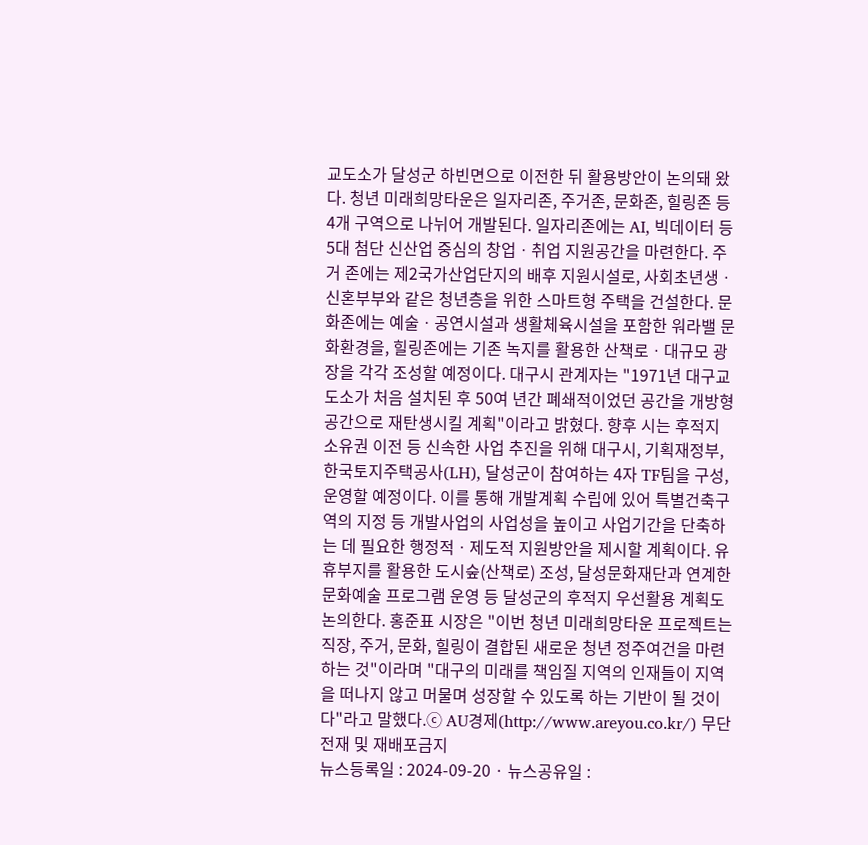교도소가 달성군 하빈면으로 이전한 뒤 활용방안이 논의돼 왔다. 청년 미래희망타운은 일자리존, 주거존, 문화존, 힐링존 등 4개 구역으로 나뉘어 개발된다. 일자리존에는 AI, 빅데이터 등 5대 첨단 신산업 중심의 창업ㆍ취업 지원공간을 마련한다. 주거 존에는 제2국가산업단지의 배후 지원시설로, 사회초년생ㆍ신혼부부와 같은 청년층을 위한 스마트형 주택을 건설한다. 문화존에는 예술ㆍ공연시설과 생활체육시설을 포함한 워라밸 문화환경을, 힐링존에는 기존 녹지를 활용한 산책로ㆍ대규모 광장을 각각 조성할 예정이다. 대구시 관계자는 "1971년 대구교도소가 처음 설치된 후 50여 년간 폐쇄적이었던 공간을 개방형 공간으로 재탄생시킬 계획"이라고 밝혔다. 향후 시는 후적지 소유권 이전 등 신속한 사업 추진을 위해 대구시, 기획재정부, 한국토지주택공사(LH), 달성군이 참여하는 4자 TF팀을 구성, 운영할 예정이다. 이를 통해 개발계획 수립에 있어 특별건축구역의 지정 등 개발사업의 사업성을 높이고 사업기간을 단축하는 데 필요한 행정적ㆍ제도적 지원방안을 제시할 계획이다. 유휴부지를 활용한 도시숲(산책로) 조성, 달성문화재단과 연계한 문화예술 프로그램 운영 등 달성군의 후적지 우선활용 계획도 논의한다. 홍준표 시장은 "이번 청년 미래희망타운 프로젝트는 직장, 주거, 문화, 힐링이 결합된 새로운 청년 정주여건을 마련하는 것"이라며 "대구의 미래를 책임질 지역의 인재들이 지역을 떠나지 않고 머물며 성장할 수 있도록 하는 기반이 될 것이다"라고 말했다.ⓒ AU경제(http://www.areyou.co.kr/) 무단전재 및 재배포금지
뉴스등록일 : 2024-09-20 · 뉴스공유일 :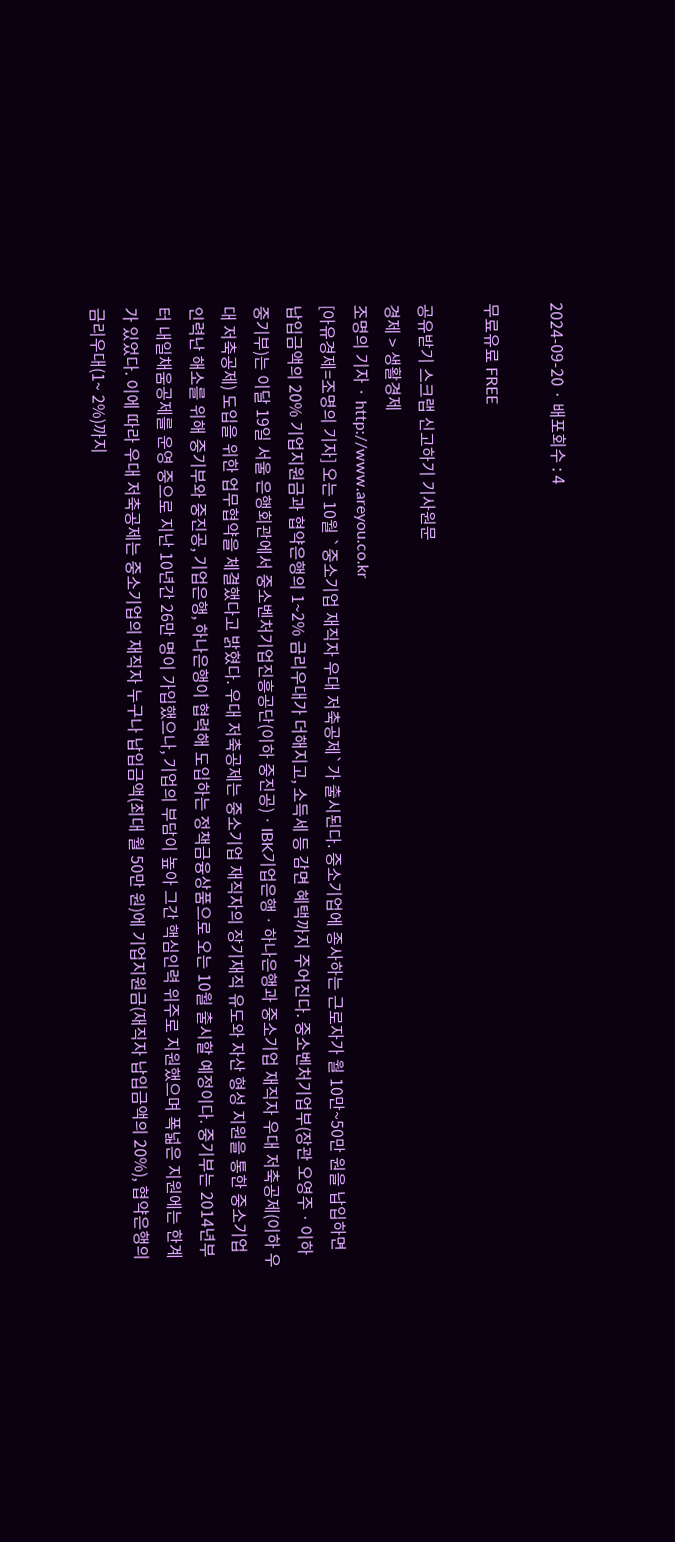2024-09-20 · 배포회수 : 4

무료유료 FREE

공유받기 스크랩 신고하기 기사원문
경제 > 생활경제
조명의 기자 · http://www.areyou.co.kr
[아유경제=조명의 기자] 오는 10월 `중소기업 재직자 우대 저축공제`가 출시된다. 중소기업에 종사하는 근로자가 월 10만~50만 원을 납입하면 납입금액의 20% 기업지원금과 협약은행의 1~2% 금리우대가 더해지고, 소득세 등 감면 혜택까지 주어진다. 중소벤처기업부(장관 오영주ㆍ이하 중기부)는 이달 19일 서울 은행회관에서 중소벤처기업진흥공단(이하 중진공)ㆍIBK기업은행ㆍ하나은행과 중소기업 재직자 우대 저축공제(이하 우대 저축공제) 도입을 위한 업무협약을 체결했다고 밝혔다. 우대 저축공제는 중소기업 재직자의 장기재직 유도와 자산 형성 지원을 통한 중소기업 인력난 해소를 위해 중기부와 중진공, 기업은행, 하나은행이 협력해 도입하는 정책금융상품으로 오는 10월 출시할 예정이다. 중기부는 2014년부터 내일채움공제를 운영 중으로 지난 10년간 26만 명이 가입했으나, 기업의 부담이 높아 그간 핵심인력 위주로 지원했으며 폭넓은 지원에는 한계가 있었다. 이에 따라 우대 저축공제는 중소기업의 재직자 누구나 납입금액(최대 월 50만 원)에 기업지원금(재직자 납입금액의 20%), 협약은행의 금리우대(1~ 2%)까지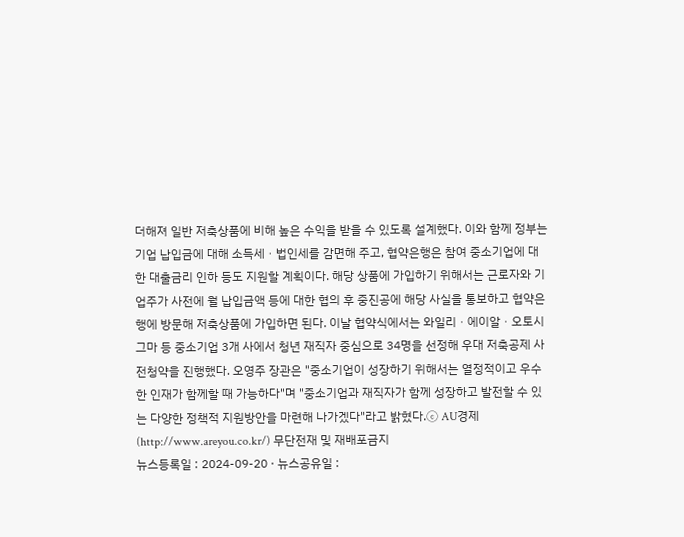더해져 일반 저축상품에 비해 높은 수익을 받을 수 있도록 설계했다. 이와 함께 정부는 기업 납입금에 대해 소득세ㆍ법인세를 감면해 주고, 협약은행은 참여 중소기업에 대한 대출금리 인하 등도 지원할 계획이다. 해당 상품에 가입하기 위해서는 근로자와 기업주가 사전에 월 납입금액 등에 대한 협의 후 중진공에 해당 사실을 통보하고 협약은행에 방문해 저축상품에 가입하면 된다. 이날 협약식에서는 와일리ㆍ에이알ㆍ오토시그마 등 중소기업 3개 사에서 청년 재직자 중심으로 34명을 선정해 우대 저축공제 사전청약을 진행했다. 오영주 장관은 "중소기업이 성장하기 위해서는 열정적이고 우수한 인재가 함께할 때 가능하다"며 "중소기업과 재직자가 함께 성장하고 발전할 수 있는 다양한 정책적 지원방안을 마련해 나가겠다"라고 밝혔다.ⓒ AU경제(http://www.areyou.co.kr/) 무단전재 및 재배포금지
뉴스등록일 : 2024-09-20 · 뉴스공유일 :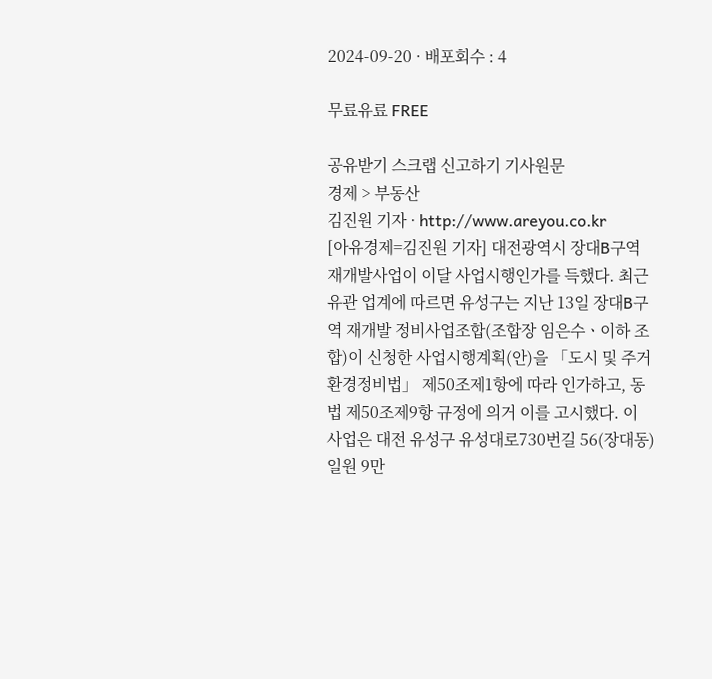2024-09-20 · 배포회수 : 4

무료유료 FREE

공유받기 스크랩 신고하기 기사원문
경제 > 부동산
김진원 기자 · http://www.areyou.co.kr
[아유경제=김진원 기자] 대전광역시 장대B구역 재개발사업이 이달 사업시행인가를 득했다. 최근 유관 업계에 따르면 유성구는 지난 13일 장대B구역 재개발 정비사업조합(조합장 임은수ㆍ이하 조합)이 신청한 사업시행계획(안)을 「도시 및 주거환경정비법」 제50조제1항에 따라 인가하고, 동법 제50조제9항 규정에 의거 이를 고시했다. 이 사업은 대전 유성구 유성대로730번길 56(장대동) 일원 9만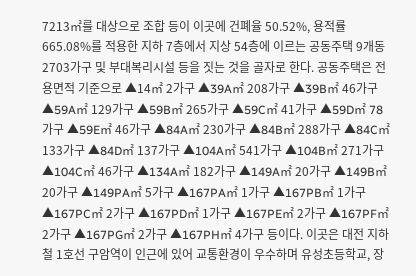7213㎡를 대상으로 조합 등이 이곳에 건폐율 50.52%, 용적률 665.08%를 적용한 지하 7층에서 지상 54층에 이르는 공동주택 9개동 2703가구 및 부대복리시설 등을 짓는 것을 골자로 한다. 공동주택은 전용면적 기준으로 ▲14㎡ 2가구 ▲39A㎡ 208가구 ▲39B㎡ 46가구 ▲59A㎡ 129가구 ▲59B㎡ 265가구 ▲59C㎡ 41가구 ▲59D㎡ 78가구 ▲59E㎡ 46가구 ▲84A㎡ 230가구 ▲84B㎡ 288가구 ▲84C㎡ 133가구 ▲84D㎡ 137가구 ▲104A㎡ 541가구 ▲104B㎡ 271가구 ▲104C㎡ 46가구 ▲134A㎡ 182가구 ▲149A㎡ 20가구 ▲149B㎡ 20가구 ▲149PA㎡ 5가구 ▲167PA㎡ 1가구 ▲167PB㎡ 1가구 ▲167PC㎡ 2가구 ▲167PD㎡ 1가구 ▲167PE㎡ 2가구 ▲167PF㎡ 2가구 ▲167PG㎡ 2가구 ▲167PH㎡ 4가구 등이다. 이곳은 대전 지하철 1호선 구암역이 인근에 있어 교통환경이 우수하며 유성초등학교, 장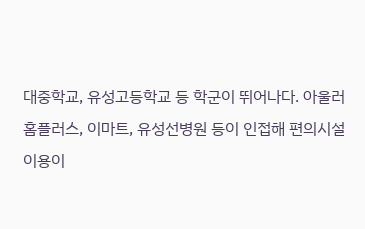대중학교, 유성고등학교 등 학군이 뛰어나다. 아울러 홈플러스, 이마트, 유성선병원 등이 인접해 편의시설 이용이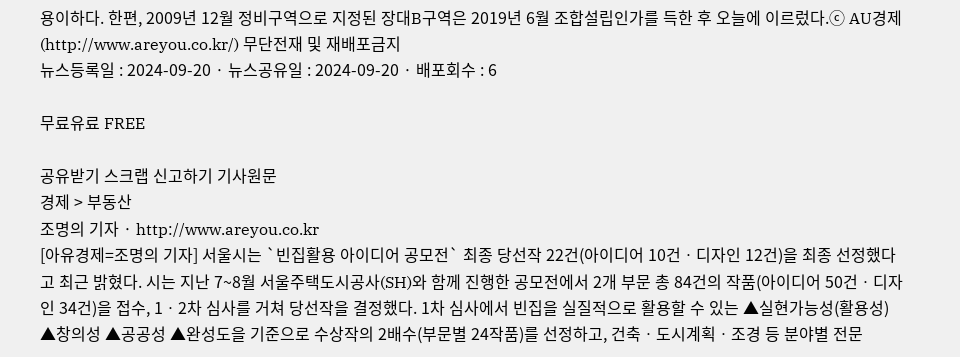용이하다. 한편, 2009년 12월 정비구역으로 지정된 장대B구역은 2019년 6월 조합설립인가를 득한 후 오늘에 이르렀다.ⓒ AU경제(http://www.areyou.co.kr/) 무단전재 및 재배포금지
뉴스등록일 : 2024-09-20 · 뉴스공유일 : 2024-09-20 · 배포회수 : 6

무료유료 FREE

공유받기 스크랩 신고하기 기사원문
경제 > 부동산
조명의 기자 · http://www.areyou.co.kr
[아유경제=조명의 기자] 서울시는 `빈집활용 아이디어 공모전` 최종 당선작 22건(아이디어 10건ㆍ디자인 12건)을 최종 선정했다고 최근 밝혔다. 시는 지난 7~8월 서울주택도시공사(SH)와 함께 진행한 공모전에서 2개 부문 총 84건의 작품(아이디어 50건ㆍ디자인 34건)을 접수, 1ㆍ2차 심사를 거쳐 당선작을 결정했다. 1차 심사에서 빈집을 실질적으로 활용할 수 있는 ▲실현가능성(활용성) ▲창의성 ▲공공성 ▲완성도을 기준으로 수상작의 2배수(부문별 24작품)를 선정하고, 건축ㆍ도시계획ㆍ조경 등 분야별 전문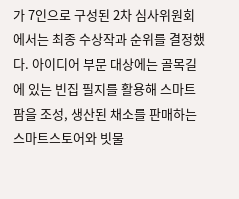가 7인으로 구성된 2차 심사위원회에서는 최종 수상작과 순위를 결정했다. 아이디어 부문 대상에는 골목길에 있는 빈집 필지를 활용해 스마트팜을 조성, 생산된 채소를 판매하는 스마트스토어와 빗물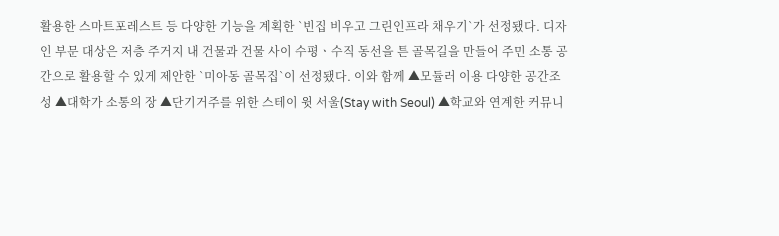활용한 스마트포레스트 등 다양한 기능을 계획한 `빈집 비우고 그린인프라 채우기`가 선정됐다. 디자인 부문 대상은 저층 주거지 내 건물과 건물 사이 수평ㆍ수직 동선을 튼 골목길을 만들어 주민 소통 공간으로 활용할 수 있게 제안한 `미아동 골목집`이 선정됐다. 이와 함께 ▲모듈러 이용 다양한 공간조성 ▲대학가 소통의 장 ▲단기거주를 위한 스테이 윗 서울(Stay with Seoul) ▲학교와 연계한 커뮤니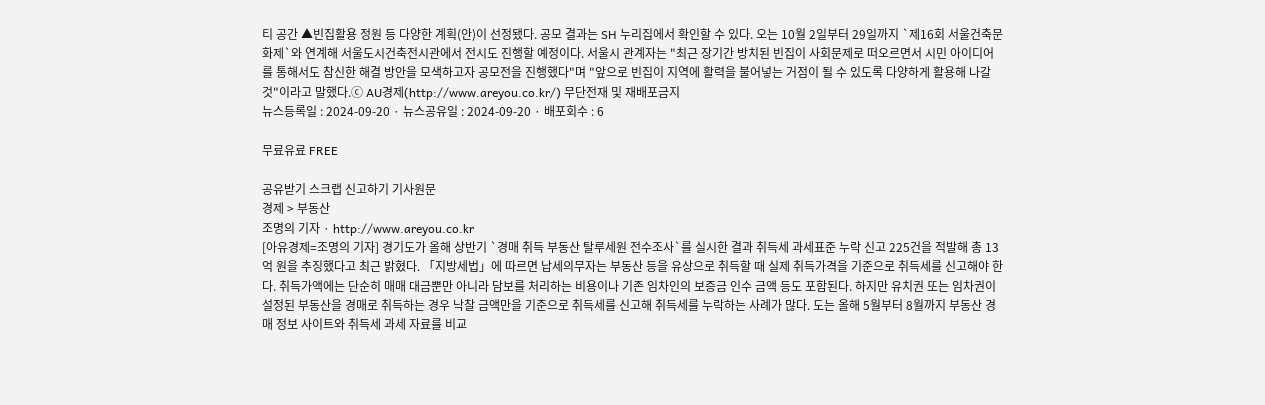티 공간 ▲빈집활용 정원 등 다양한 계획(안)이 선정됐다. 공모 결과는 SH 누리집에서 확인할 수 있다. 오는 10월 2일부터 29일까지 `제16회 서울건축문화제`와 연계해 서울도시건축전시관에서 전시도 진행할 예정이다. 서울시 관계자는 "최근 장기간 방치된 빈집이 사회문제로 떠오르면서 시민 아이디어를 통해서도 참신한 해결 방안을 모색하고자 공모전을 진행했다"며 "앞으로 빈집이 지역에 활력을 불어넣는 거점이 될 수 있도록 다양하게 활용해 나갈 것"이라고 말했다.ⓒ AU경제(http://www.areyou.co.kr/) 무단전재 및 재배포금지
뉴스등록일 : 2024-09-20 · 뉴스공유일 : 2024-09-20 · 배포회수 : 6

무료유료 FREE

공유받기 스크랩 신고하기 기사원문
경제 > 부동산
조명의 기자 · http://www.areyou.co.kr
[아유경제=조명의 기자] 경기도가 올해 상반기 `경매 취득 부동산 탈루세원 전수조사`를 실시한 결과 취득세 과세표준 누락 신고 225건을 적발해 총 13억 원을 추징했다고 최근 밝혔다. 「지방세법」에 따르면 납세의무자는 부동산 등을 유상으로 취득할 때 실제 취득가격을 기준으로 취득세를 신고해야 한다. 취득가액에는 단순히 매매 대금뿐만 아니라 담보를 처리하는 비용이나 기존 임차인의 보증금 인수 금액 등도 포함된다. 하지만 유치권 또는 임차권이 설정된 부동산을 경매로 취득하는 경우 낙찰 금액만을 기준으로 취득세를 신고해 취득세를 누락하는 사례가 많다. 도는 올해 5월부터 8월까지 부동산 경매 정보 사이트와 취득세 과세 자료를 비교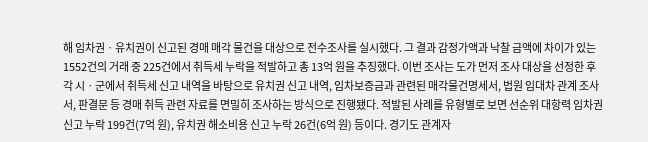해 임차권ㆍ유치권이 신고된 경매 매각 물건을 대상으로 전수조사를 실시했다. 그 결과 감정가액과 낙찰 금액에 차이가 있는 1552건의 거래 중 225건에서 취득세 누락을 적발하고 총 13억 원을 추징했다. 이번 조사는 도가 먼저 조사 대상을 선정한 후 각 시ㆍ군에서 취득세 신고 내역을 바탕으로 유치권 신고 내역, 임차보증금과 관련된 매각물건명세서, 법원 임대차 관계 조사서, 판결문 등 경매 취득 관련 자료를 면밀히 조사하는 방식으로 진행됐다. 적발된 사례를 유형별로 보면 선순위 대항력 임차권 신고 누락 199건(7억 원), 유치권 해소비용 신고 누락 26건(6억 원) 등이다. 경기도 관계자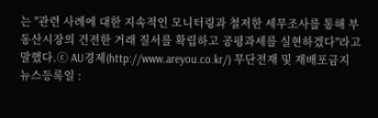는 "관련 사례에 대한 지속적인 모니터링과 철저한 세무조사를 통해 부동산시장의 건전한 거래 질서를 확립하고 공평과세를 실현하겠다"라고 말했다.ⓒ AU경제(http://www.areyou.co.kr/) 무단전재 및 재배포금지
뉴스등록일 :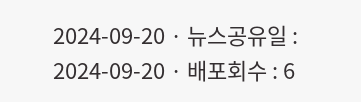2024-09-20 · 뉴스공유일 : 2024-09-20 · 배포회수 : 6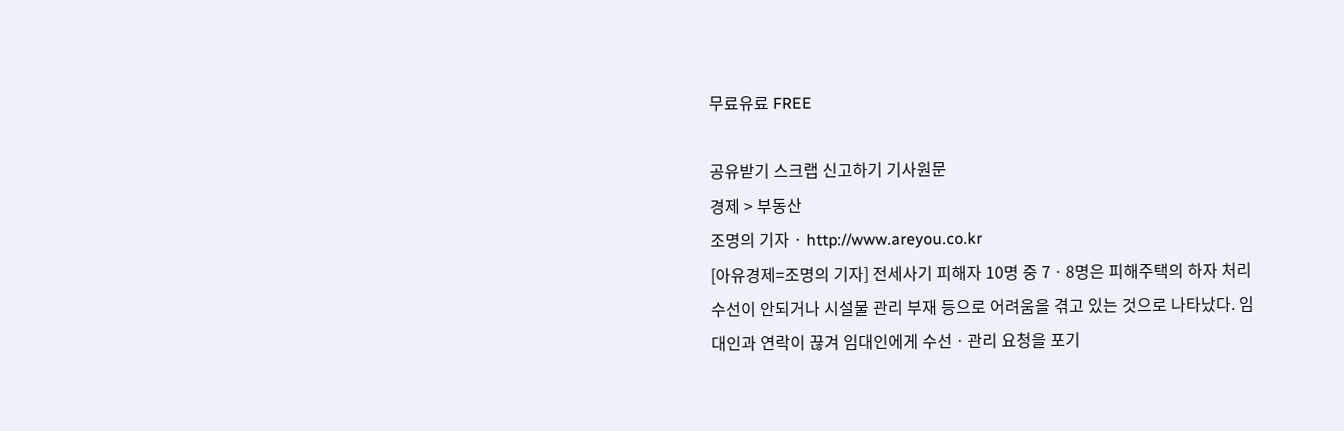무료유료 FREE

공유받기 스크랩 신고하기 기사원문
경제 > 부동산
조명의 기자 · http://www.areyou.co.kr
[아유경제=조명의 기자] 전세사기 피해자 10명 중 7ㆍ8명은 피해주택의 하자 처리 수선이 안되거나 시설물 관리 부재 등으로 어려움을 겪고 있는 것으로 나타났다. 임대인과 연락이 끊겨 임대인에게 수선ㆍ관리 요청을 포기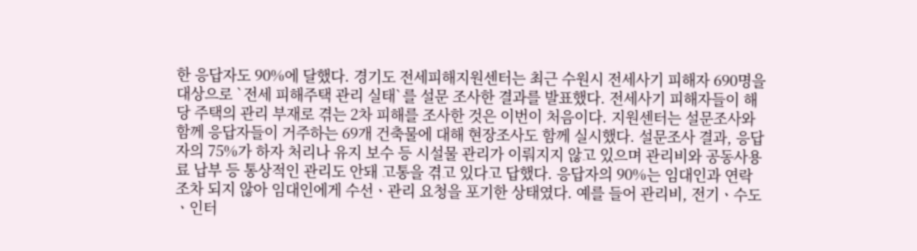한 응답자도 90%에 달했다. 경기도 전세피해지원센터는 최근 수원시 전세사기 피해자 690명을 대상으로 `전세 피해주택 관리 실태`를 설문 조사한 결과를 발표했다. 전세사기 피해자들이 해당 주택의 관리 부재로 겪는 2차 피해를 조사한 것은 이번이 처음이다. 지원센터는 설문조사와 함께 응답자들이 거주하는 69개 건축물에 대해 현장조사도 함께 실시했다. 설문조사 결과, 응답자의 75%가 하자 처리나 유지 보수 등 시설물 관리가 이뤄지지 않고 있으며 관리비와 공동사용료 납부 등 통상적인 관리도 안돼 고통을 겪고 있다고 답했다. 응답자의 90%는 임대인과 연락조차 되지 않아 임대인에게 수선ㆍ관리 요청을 포기한 상태였다. 예를 들어 관리비, 전기ㆍ수도ㆍ인터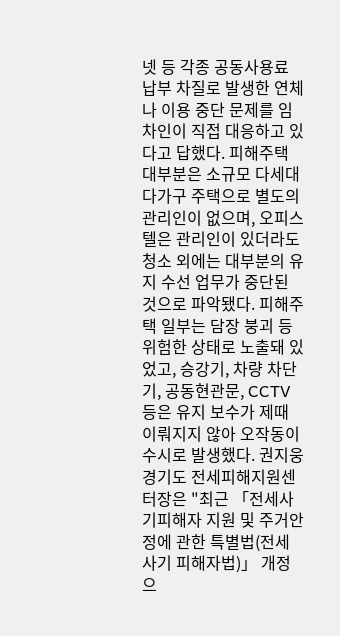넷 등 각종 공동사용료 납부 차질로 발생한 연체나 이용 중단 문제를 임차인이 직접 대응하고 있다고 답했다. 피해주택 대부분은 소규모 다세대 다가구 주택으로 별도의 관리인이 없으며, 오피스텔은 관리인이 있더라도 청소 외에는 대부분의 유지 수선 업무가 중단된 것으로 파악됐다. 피해주택 일부는 담장 붕괴 등 위험한 상태로 노출돼 있었고, 승강기, 차량 차단기, 공동현관문, CCTV 등은 유지 보수가 제때 이뤄지지 않아 오작동이 수시로 발생했다. 권지웅 경기도 전세피해지원센터장은 "최근 「전세사기피해자 지원 및 주거안정에 관한 특별법(전세사기 피해자법)」 개정으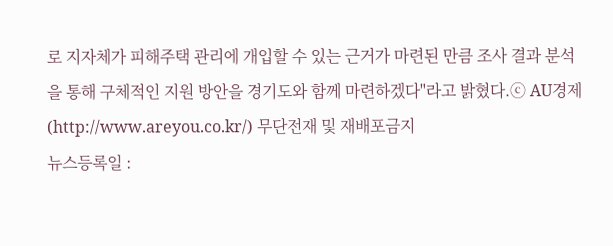로 지자체가 피해주택 관리에 개입할 수 있는 근거가 마련된 만큼 조사 결과 분석을 통해 구체적인 지원 방안을 경기도와 함께 마련하겠다"라고 밝혔다.ⓒ AU경제(http://www.areyou.co.kr/) 무단전재 및 재배포금지
뉴스등록일 :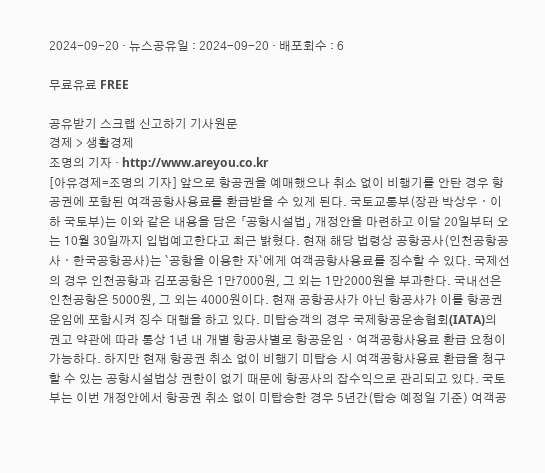2024-09-20 · 뉴스공유일 : 2024-09-20 · 배포회수 : 6

무료유료 FREE

공유받기 스크랩 신고하기 기사원문
경제 > 생활경제
조명의 기자 · http://www.areyou.co.kr
[아유경제=조명의 기자] 앞으로 항공권을 예매했으나 취소 없이 비행기를 안탄 경우 항공권에 포함된 여객공항사용료를 환급받을 수 있게 된다. 국토교통부(장관 박상우ㆍ이하 국토부)는 이와 같은 내용을 담은 「공항시설법」 개정안을 마련하고 이달 20일부터 오는 10월 30일까지 입법예고한다고 최근 밝혔다. 현재 해당 법령상 공항공사(인천공항공사ㆍ한국공항공사)는 `공항을 이용한 자`에게 여객공항사용료를 징수할 수 있다. 국제선의 경우 인천공항과 김포공항은 1만7000원, 그 외는 1만2000원을 부과한다. 국내선은 인천공항은 5000원, 그 외는 4000원이다. 현재 공항공사가 아닌 항공사가 이를 항공권 운임에 포함시켜 징수 대행을 하고 있다. 미탑승객의 경우 국제항공운송협회(IATA)의 권고 약관에 따라 통상 1년 내 개별 항공사별로 항공운임ㆍ여객공항사용료 환급 요청이 가능하다. 하지만 현재 항공권 취소 없이 비행기 미탑승 시 여객공항사용료 환급을 청구할 수 있는 공항시설법상 권한이 없기 때문에 항공사의 잡수익으로 관리되고 있다. 국토부는 이번 개정안에서 항공권 취소 없이 미탑승한 경우 5년간(탑승 예정일 기준) 여객공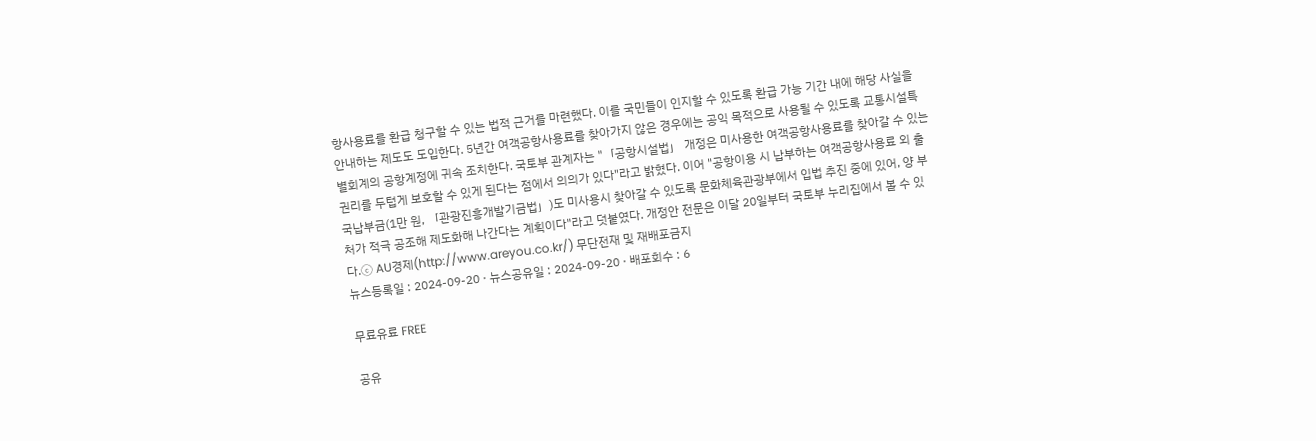항사용료를 환급 청구할 수 있는 법적 근거를 마련했다. 이를 국민들이 인지할 수 있도록 환급 가능 기간 내에 해당 사실을 안내하는 제도도 도입한다. 5년간 여객공항사용료를 찾아가지 않은 경우에는 공익 목적으로 사용될 수 있도록 교통시설특별회계의 공항계정에 귀속 조치한다. 국토부 관계자는 "「공항시설법」 개정은 미사용한 여객공항사용료를 찾아갈 수 있는 권리를 두텁게 보호할 수 있게 된다는 점에서 의의가 있다"라고 밝혔다. 이어 "공항이용 시 납부하는 여객공항사용료 외 출국납부금(1만 원, 「관광진흥개발기금법」)도 미사용시 찾아갈 수 있도록 문화체육관광부에서 입법 추진 중에 있어, 양 부처가 적극 공조해 제도화해 나간다는 계획이다"라고 덧붙였다. 개정안 전문은 이달 20일부터 국토부 누리집에서 볼 수 있다.ⓒ AU경제(http://www.areyou.co.kr/) 무단전재 및 재배포금지
뉴스등록일 : 2024-09-20 · 뉴스공유일 : 2024-09-20 · 배포회수 : 6

무료유료 FREE

공유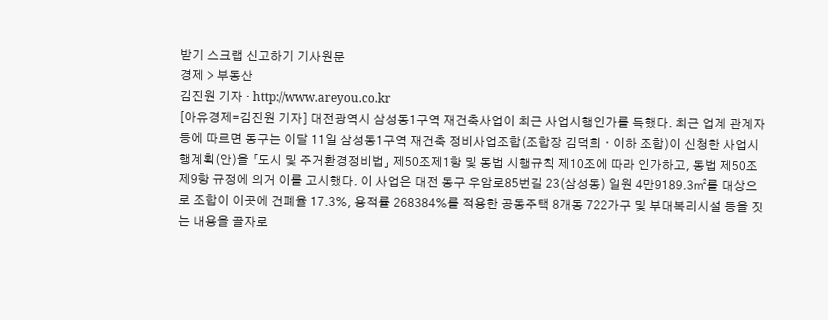받기 스크랩 신고하기 기사원문
경제 > 부동산
김진원 기자 · http://www.areyou.co.kr
[아유경제=김진원 기자] 대전광역시 삼성동1구역 재건축사업이 최근 사업시행인가를 득했다. 최근 업계 관계자 등에 따르면 동구는 이달 11일 삼성동1구역 재건축 정비사업조합(조합장 김덕희ㆍ이하 조합)이 신청한 사업시행계획(안)을 「도시 및 주거환경정비법」 제50조제1항 및 동법 시행규칙 제10조에 따라 인가하고, 동법 제50조제9항 규정에 의거 이를 고시했다. 이 사업은 대전 동구 우암로85번길 23(삼성동) 일원 4만9189.3㎡를 대상으로 조합이 이곳에 건폐율 17.3%, 용적률 268384%를 적용한 공동주택 8개동 722가구 및 부대복리시설 등을 짓는 내용을 골자로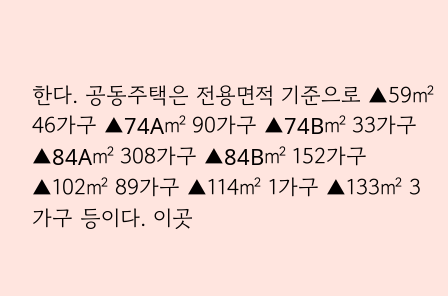한다. 공동주택은 전용면적 기준으로 ▲59㎡ 46가구 ▲74A㎡ 90가구 ▲74B㎡ 33가구 ▲84A㎡ 308가구 ▲84B㎡ 152가구 ▲102㎡ 89가구 ▲114㎡ 1가구 ▲133㎡ 3가구 등이다. 이곳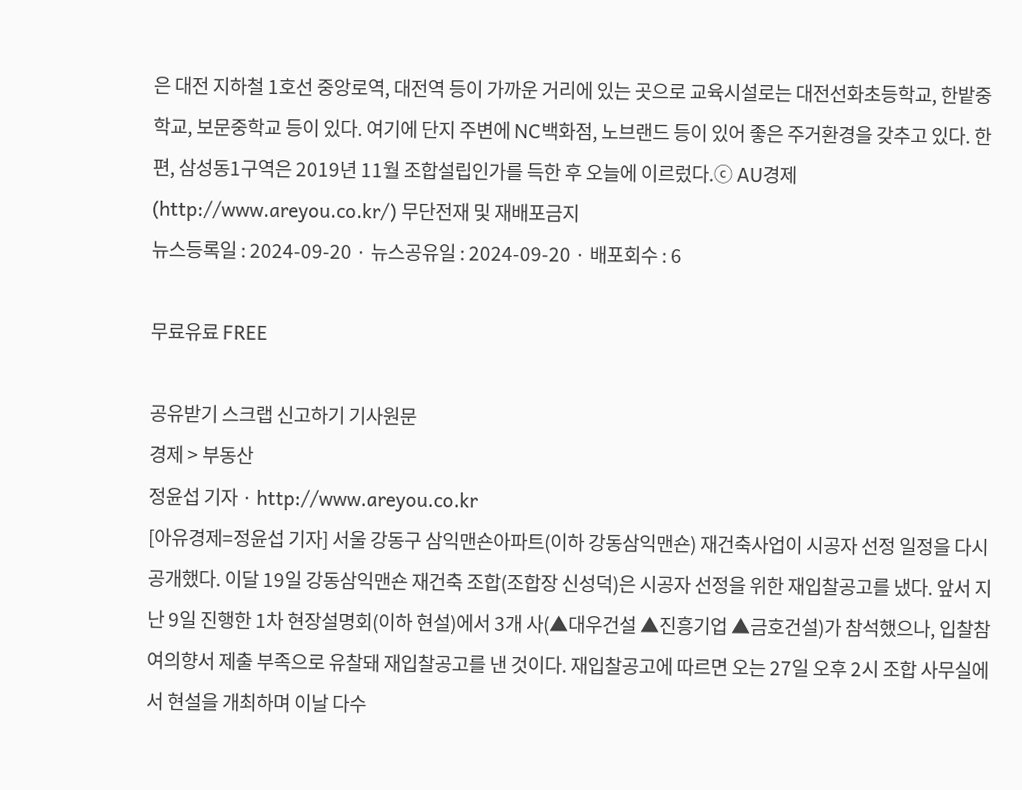은 대전 지하철 1호선 중앙로역, 대전역 등이 가까운 거리에 있는 곳으로 교육시설로는 대전선화초등학교, 한밭중학교, 보문중학교 등이 있다. 여기에 단지 주변에 NC백화점, 노브랜드 등이 있어 좋은 주거환경을 갖추고 있다. 한편, 삼성동1구역은 2019년 11월 조합설립인가를 득한 후 오늘에 이르렀다.ⓒ AU경제(http://www.areyou.co.kr/) 무단전재 및 재배포금지
뉴스등록일 : 2024-09-20 · 뉴스공유일 : 2024-09-20 · 배포회수 : 6

무료유료 FREE

공유받기 스크랩 신고하기 기사원문
경제 > 부동산
정윤섭 기자 · http://www.areyou.co.kr
[아유경제=정윤섭 기자] 서울 강동구 삼익맨숀아파트(이하 강동삼익맨숀) 재건축사업이 시공자 선정 일정을 다시 공개했다. 이달 19일 강동삼익맨숀 재건축 조합(조합장 신성덕)은 시공자 선정을 위한 재입찰공고를 냈다. 앞서 지난 9일 진행한 1차 현장설명회(이하 현설)에서 3개 사(▲대우건설 ▲진흥기업 ▲금호건설)가 참석했으나, 입찰참여의향서 제출 부족으로 유찰돼 재입찰공고를 낸 것이다. 재입찰공고에 따르면 오는 27일 오후 2시 조합 사무실에서 현설을 개최하며 이날 다수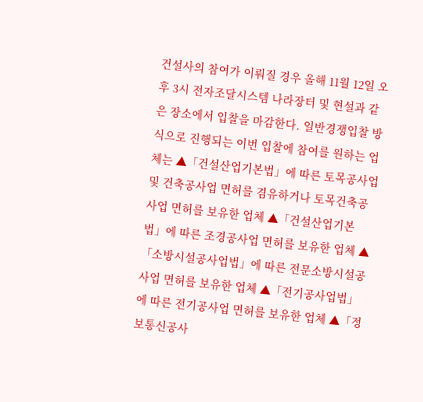건설사의 참여가 이뤄질 경우 올해 11월 12일 오후 3시 전자조달시스템 나라장터 및 현설과 같은 장소에서 입찰을 마감한다. 일반경쟁입찰 방식으로 진행되는 이번 입찰에 참여를 원하는 업체는 ▲「건설산업기본법」에 따른 토목공사업 및 건축공사업 면허를 겸유하거나 토목건축공사업 면허를 보유한 업체 ▲「건설산업기본법」에 따른 조경공사업 면허를 보유한 업체 ▲「소방시설공사업법」에 따른 전문소방시설공사업 면허를 보유한 업체 ▲「전기공사업법」에 따른 전기공사업 면허를 보유한 업체 ▲「정보통신공사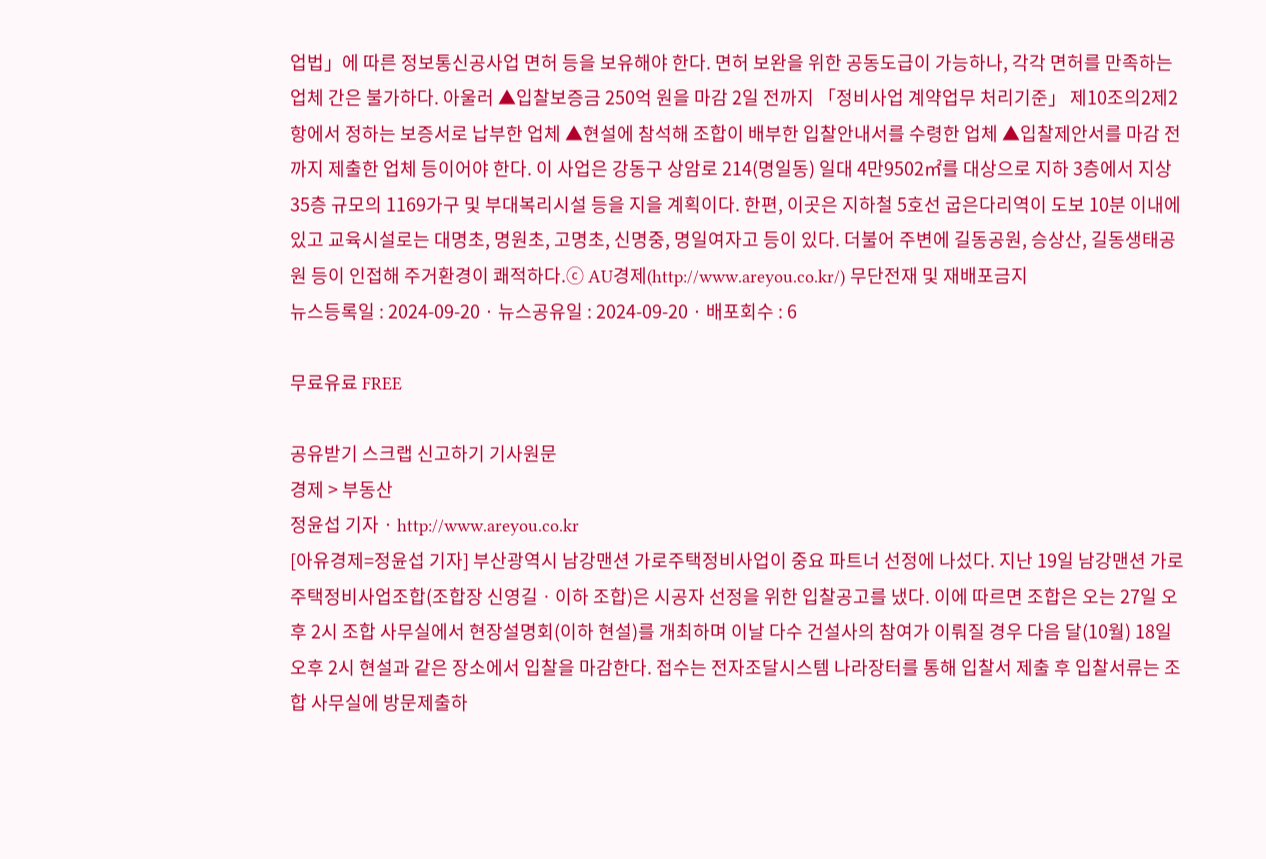업법」에 따른 정보통신공사업 면허 등을 보유해야 한다. 면허 보완을 위한 공동도급이 가능하나, 각각 면허를 만족하는 업체 간은 불가하다. 아울러 ▲입찰보증금 250억 원을 마감 2일 전까지 「정비사업 계약업무 처리기준」 제10조의2제2항에서 정하는 보증서로 납부한 업체 ▲현설에 참석해 조합이 배부한 입찰안내서를 수령한 업체 ▲입찰제안서를 마감 전까지 제출한 업체 등이어야 한다. 이 사업은 강동구 상암로 214(명일동) 일대 4만9502㎡를 대상으로 지하 3층에서 지상 35층 규모의 1169가구 및 부대복리시설 등을 지을 계획이다. 한편, 이곳은 지하철 5호선 굽은다리역이 도보 10분 이내에 있고 교육시설로는 대명초, 명원초, 고명초, 신명중, 명일여자고 등이 있다. 더불어 주변에 길동공원, 승상산, 길동생태공원 등이 인접해 주거환경이 쾌적하다.ⓒ AU경제(http://www.areyou.co.kr/) 무단전재 및 재배포금지
뉴스등록일 : 2024-09-20 · 뉴스공유일 : 2024-09-20 · 배포회수 : 6

무료유료 FREE

공유받기 스크랩 신고하기 기사원문
경제 > 부동산
정윤섭 기자 · http://www.areyou.co.kr
[아유경제=정윤섭 기자] 부산광역시 남강맨션 가로주택정비사업이 중요 파트너 선정에 나섰다. 지난 19일 남강맨션 가로주택정비사업조합(조합장 신영길ㆍ이하 조합)은 시공자 선정을 위한 입찰공고를 냈다. 이에 따르면 조합은 오는 27일 오후 2시 조합 사무실에서 현장설명회(이하 현설)를 개최하며 이날 다수 건설사의 참여가 이뤄질 경우 다음 달(10월) 18일 오후 2시 현설과 같은 장소에서 입찰을 마감한다. 접수는 전자조달시스템 나라장터를 통해 입찰서 제출 후 입찰서류는 조합 사무실에 방문제출하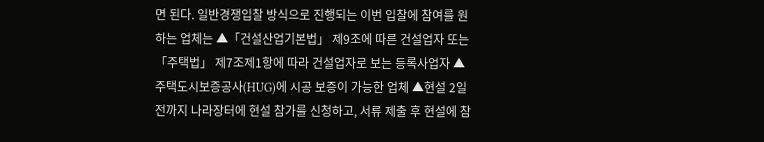면 된다. 일반경쟁입찰 방식으로 진행되는 이번 입찰에 참여를 원하는 업체는 ▲「건설산업기본법」 제9조에 따른 건설업자 또는 「주택법」 제7조제1항에 따라 건설업자로 보는 등록사업자 ▲주택도시보증공사(HUG)에 시공 보증이 가능한 업체 ▲현설 2일 전까지 나라장터에 현설 참가를 신청하고, 서류 제출 후 현설에 참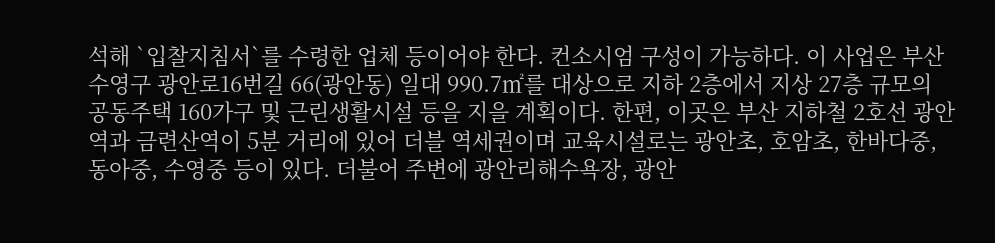석해 `입찰지침서`를 수령한 업체 등이어야 한다. 컨소시엄 구성이 가능하다. 이 사업은 부산 수영구 광안로16번길 66(광안동) 일대 990.7㎡를 대상으로 지하 2층에서 지상 27층 규모의 공동주택 160가구 및 근린생활시설 등을 지을 계획이다. 한편, 이곳은 부산 지하철 2호선 광안역과 금련산역이 5분 거리에 있어 더블 역세권이며 교육시설로는 광안초, 호암초, 한바다중, 동아중, 수영중 등이 있다. 더불어 주변에 광안리해수욕장, 광안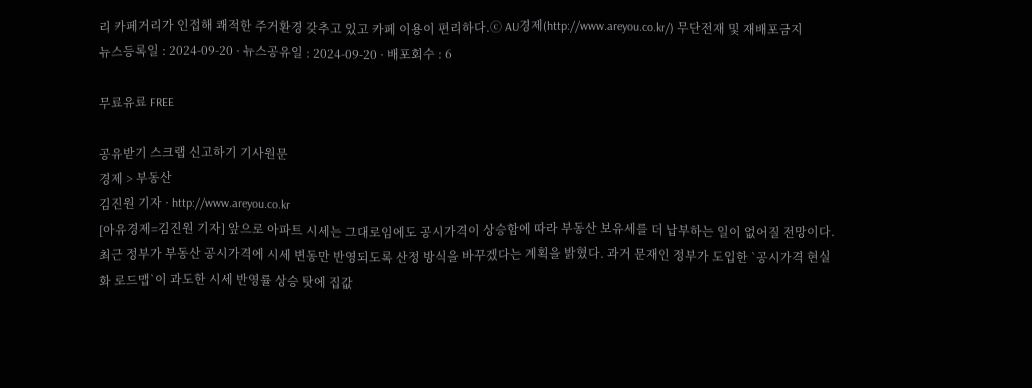리 카페거리가 인접해 쾌적한 주거환경 갖추고 있고 카페 이용이 편리하다.ⓒ AU경제(http://www.areyou.co.kr/) 무단전재 및 재배포금지
뉴스등록일 : 2024-09-20 · 뉴스공유일 : 2024-09-20 · 배포회수 : 6

무료유료 FREE

공유받기 스크랩 신고하기 기사원문
경제 > 부동산
김진원 기자 · http://www.areyou.co.kr
[아유경제=김진원 기자] 앞으로 아파트 시세는 그대로임에도 공시가격이 상승함에 따라 부동산 보유세를 더 납부하는 일이 없어질 전망이다. 최근 정부가 부동산 공시가격에 시세 변동만 반영되도록 산정 방식을 바꾸겠다는 계획을 밝혔다. 과거 문재인 정부가 도입한 `공시가격 현실화 로드맵`이 과도한 시세 반영률 상승 탓에 집값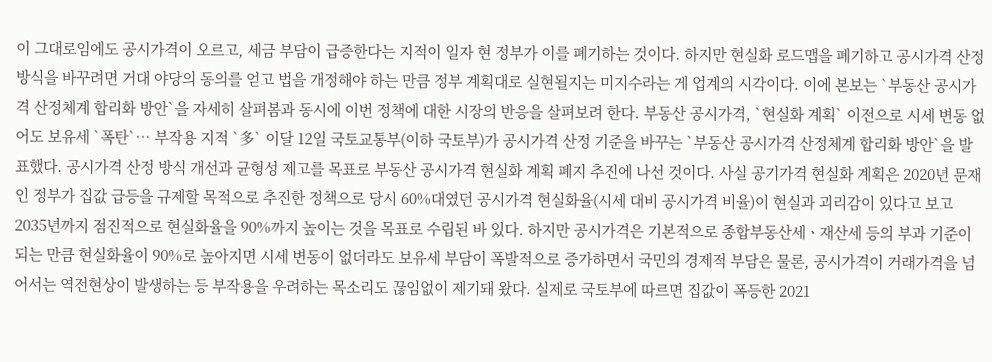이 그대로임에도 공시가격이 오르고, 세금 부담이 급증한다는 지적이 일자 현 정부가 이를 폐기하는 것이다. 하지만 현실화 로드맵을 폐기하고 공시가격 산정 방식을 바꾸려면 거대 야당의 동의를 얻고 법을 개정해야 하는 만큼 정부 계획대로 실현될지는 미지수라는 게 업계의 시각이다. 이에 본보는 `부동산 공시가격 산정체계 합리화 방안`을 자세히 살펴봄과 동시에 이번 정책에 대한 시장의 반응을 살펴보려 한다. 부동산 공시가격, `현실화 계획` 이전으로 시세 변동 없어도 보유세 `폭탄`… 부작용 지적 `多` 이달 12일 국토교통부(이하 국토부)가 공시가격 산정 기준을 바꾸는 `부동산 공시가격 산정체계 합리화 방안`을 발표했다. 공시가격 산정 방식 개선과 균형성 제고를 목표로 부동산 공시가격 현실화 계획 폐지 추진에 나선 것이다. 사실 공기가격 현실화 계획은 2020년 문재인 정부가 집값 급등을 규제할 목적으로 추진한 정책으로 당시 60%대였던 공시가격 현실화율(시세 대비 공시가격 비율)이 현실과 괴리감이 있다고 보고 2035년까지 점진적으로 현실화율을 90%까지 높이는 것을 목표로 수립된 바 있다. 하지만 공시가격은 기본적으로 종합부동산세ㆍ재산세 등의 부과 기준이 되는 만큼 현실화율이 90%로 높아지면 시세 변동이 없더라도 보유세 부담이 폭발적으로 증가하면서 국민의 경제적 부담은 물론, 공시가격이 거래가격을 넘어서는 역전현상이 발생하는 등 부작용을 우려하는 목소리도 끊임없이 제기돼 왔다. 실제로 국토부에 따르면 집값이 폭등한 2021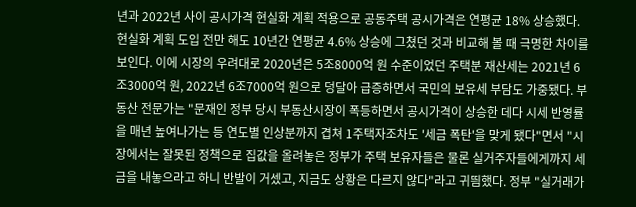년과 2022년 사이 공시가격 현실화 계획 적용으로 공동주택 공시가격은 연평균 18% 상승했다. 현실화 계획 도입 전만 해도 10년간 연평균 4.6% 상승에 그쳤던 것과 비교해 볼 때 극명한 차이를 보인다. 이에 시장의 우려대로 2020년은 5조8000억 원 수준이었던 주택분 재산세는 2021년 6조3000억 원, 2022년 6조7000억 원으로 덩달아 급증하면서 국민의 보유세 부담도 가중됐다. 부동산 전문가는 "문재인 정부 당시 부동산시장이 폭등하면서 공시가격이 상승한 데다 시세 반영률을 매년 높여나가는 등 연도별 인상분까지 겹쳐 1주택자조차도 '세금 폭탄'을 맞게 됐다"면서 "시장에서는 잘못된 정책으로 집값을 올려놓은 정부가 주택 보유자들은 물론 실거주자들에게까지 세금을 내놓으라고 하니 반발이 거셌고, 지금도 상황은 다르지 않다"라고 귀띔했다. 정부 "실거래가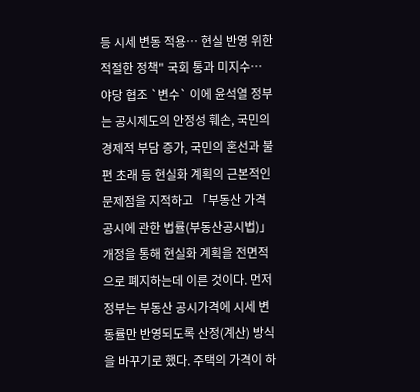등 시세 변동 적용… 현실 반영 위한 적절한 정책" 국회 통과 미지수… 야당 협조 `변수` 이에 윤석열 정부는 공시제도의 안정성 훼손, 국민의 경제적 부담 증가, 국민의 혼선과 불편 초래 등 현실화 계획의 근본적인 문제점을 지적하고 「부동산 가격공시에 관한 법률(부동산공시법)」 개정을 통해 현실화 계획을 전면적으로 폐지하는데 이른 것이다. 먼저 정부는 부동산 공시가격에 시세 변동률만 반영되도록 산정(계산) 방식을 바꾸기로 했다. 주택의 가격이 하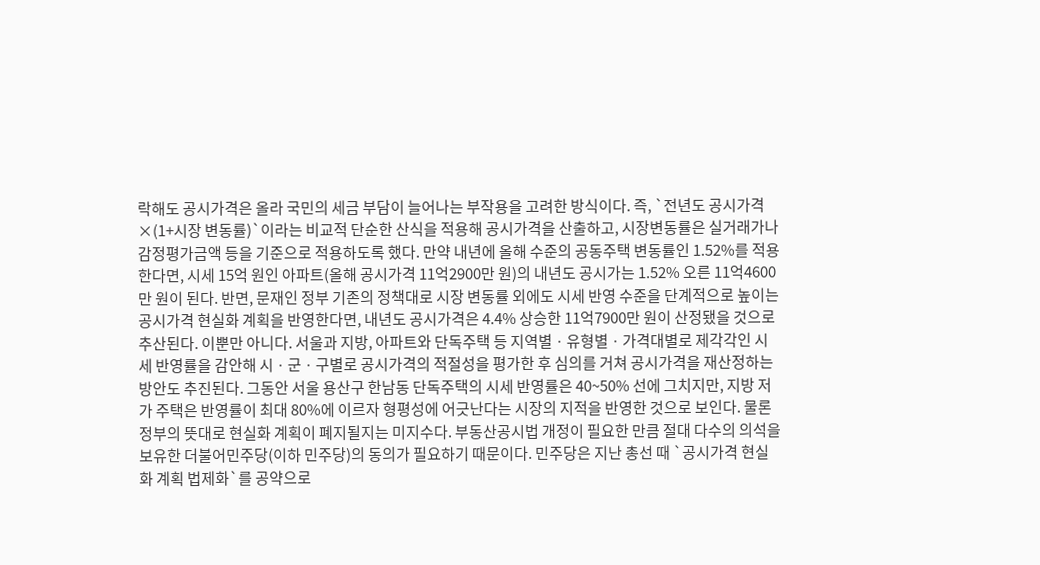락해도 공시가격은 올라 국민의 세금 부담이 늘어나는 부작용을 고려한 방식이다. 즉, `전년도 공시가격×(1+시장 변동률)`이라는 비교적 단순한 산식을 적용해 공시가격을 산출하고, 시장변동률은 실거래가나 감정평가금액 등을 기준으로 적용하도록 했다. 만약 내년에 올해 수준의 공동주택 변동률인 1.52%를 적용한다면, 시세 15억 원인 아파트(올해 공시가격 11억2900만 원)의 내년도 공시가는 1.52% 오른 11억4600만 원이 된다. 반면, 문재인 정부 기존의 정책대로 시장 변동률 외에도 시세 반영 수준을 단계적으로 높이는 공시가격 현실화 계획을 반영한다면, 내년도 공시가격은 4.4% 상승한 11억7900만 원이 산정됐을 것으로 추산된다. 이뿐만 아니다. 서울과 지방, 아파트와 단독주택 등 지역별ㆍ유형별ㆍ가격대별로 제각각인 시세 반영률을 감안해 시ㆍ군ㆍ구별로 공시가격의 적절성을 평가한 후 심의를 거쳐 공시가격을 재산정하는 방안도 추진된다. 그동안 서울 용산구 한남동 단독주택의 시세 반영률은 40~50% 선에 그치지만, 지방 저가 주택은 반영률이 최대 80%에 이르자 형평성에 어긋난다는 시장의 지적을 반영한 것으로 보인다. 물론 정부의 뜻대로 현실화 계획이 폐지될지는 미지수다. 부동산공시법 개정이 필요한 만큼 절대 다수의 의석을 보유한 더불어민주당(이하 민주당)의 동의가 필요하기 때문이다. 민주당은 지난 총선 때 `공시가격 현실화 계획 법제화`를 공약으로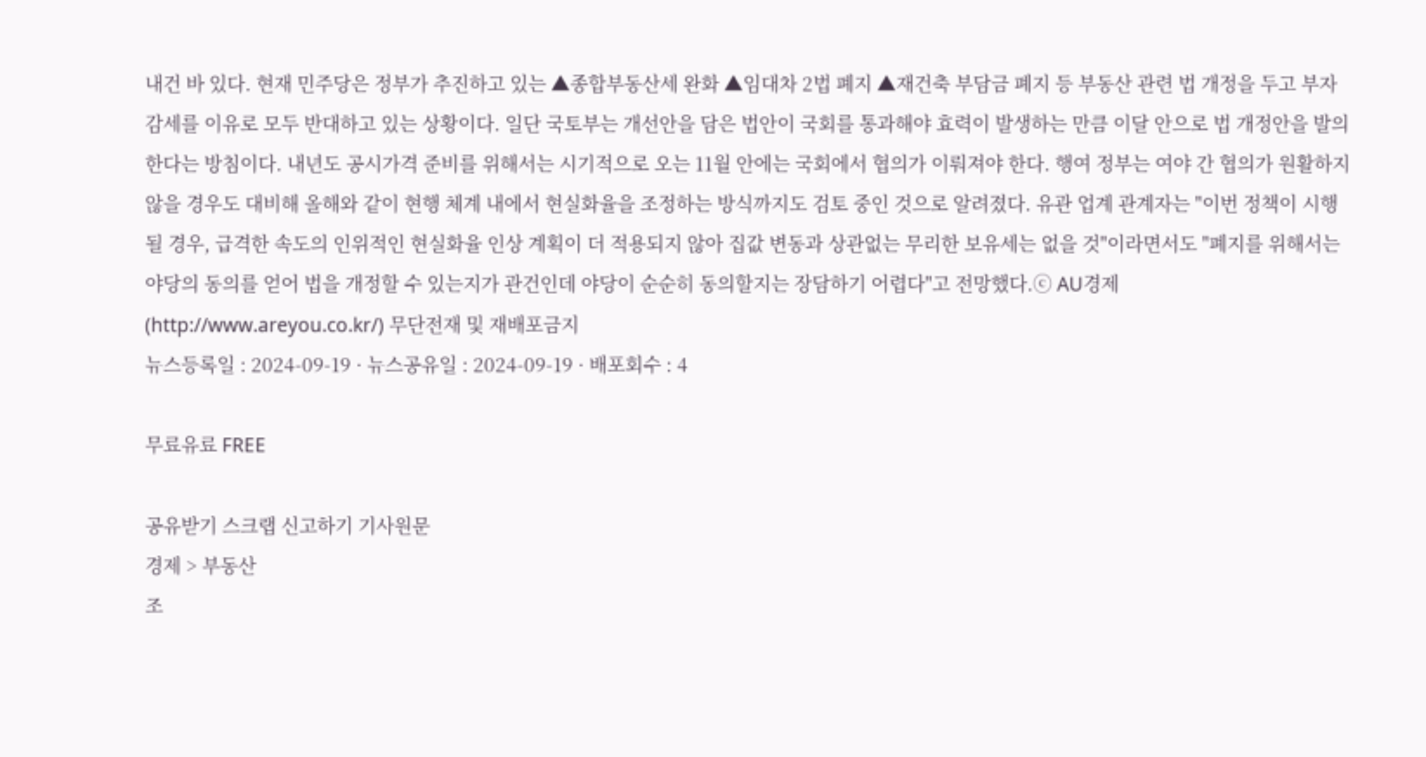내건 바 있다. 현재 민주당은 정부가 추진하고 있는 ▲종합부동산세 완화 ▲임대차 2법 폐지 ▲재건축 부담금 폐지 등 부동산 관련 법 개정을 두고 부자 감세를 이유로 모두 반대하고 있는 상황이다. 일단 국토부는 개선안을 담은 법안이 국회를 통과해야 효력이 발생하는 만큼 이달 안으로 법 개정안을 발의한다는 방침이다. 내년도 공시가격 준비를 위해서는 시기적으로 오는 11월 안에는 국회에서 협의가 이뤄져야 한다. 행여 정부는 여야 간 협의가 원활하지 않을 경우도 대비해 올해와 같이 현행 체계 내에서 현실화율을 조정하는 방식까지도 검토 중인 것으로 알려졌다. 유관 업계 관계자는 "이번 정책이 시행될 경우, 급격한 속도의 인위적인 현실화율 인상 계획이 더 적용되지 않아 집값 변동과 상관없는 무리한 보유세는 없을 것"이라면서도 "폐지를 위해서는 야당의 동의를 얻어 법을 개정할 수 있는지가 관건인데 야당이 순순히 동의할지는 장담하기 어렵다"고 전망했다.ⓒ AU경제(http://www.areyou.co.kr/) 무단전재 및 재배포금지
뉴스등록일 : 2024-09-19 · 뉴스공유일 : 2024-09-19 · 배포회수 : 4

무료유료 FREE

공유받기 스크랩 신고하기 기사원문
경제 > 부동산
조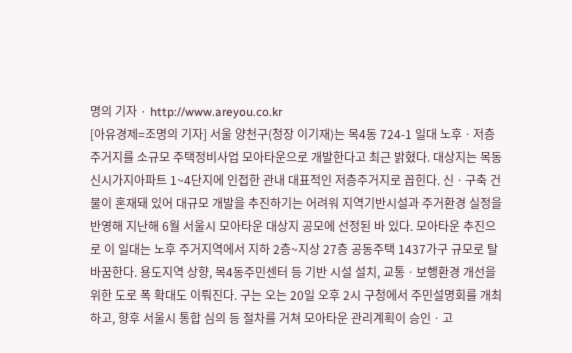명의 기자 · http://www.areyou.co.kr
[아유경제=조명의 기자] 서울 양천구(청장 이기재)는 목4동 724-1 일대 노후ㆍ저층주거지를 소규모 주택정비사업 모아타운으로 개발한다고 최근 밝혔다. 대상지는 목동신시가지아파트 1~4단지에 인접한 관내 대표적인 저층주거지로 꼽힌다. 신ㆍ구축 건물이 혼재돼 있어 대규모 개발을 추진하기는 어려워 지역기반시설과 주거환경 실정을 반영해 지난해 6월 서울시 모아타운 대상지 공모에 선정된 바 있다. 모아타운 추진으로 이 일대는 노후 주거지역에서 지하 2층~지상 27층 공동주택 1437가구 규모로 탈바꿈한다. 용도지역 상향, 목4동주민센터 등 기반 시설 설치, 교통ㆍ보행환경 개선을 위한 도로 폭 확대도 이뤄진다. 구는 오는 20일 오후 2시 구청에서 주민설명회를 개최하고, 향후 서울시 통합 심의 등 절차를 거쳐 모아타운 관리계획이 승인ㆍ고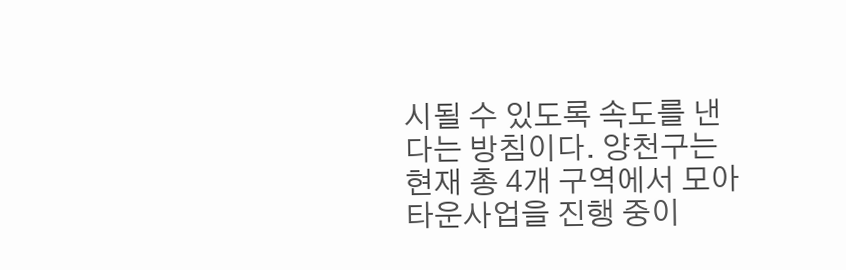시될 수 있도록 속도를 낸다는 방침이다. 양천구는 현재 총 4개 구역에서 모아타운사업을 진행 중이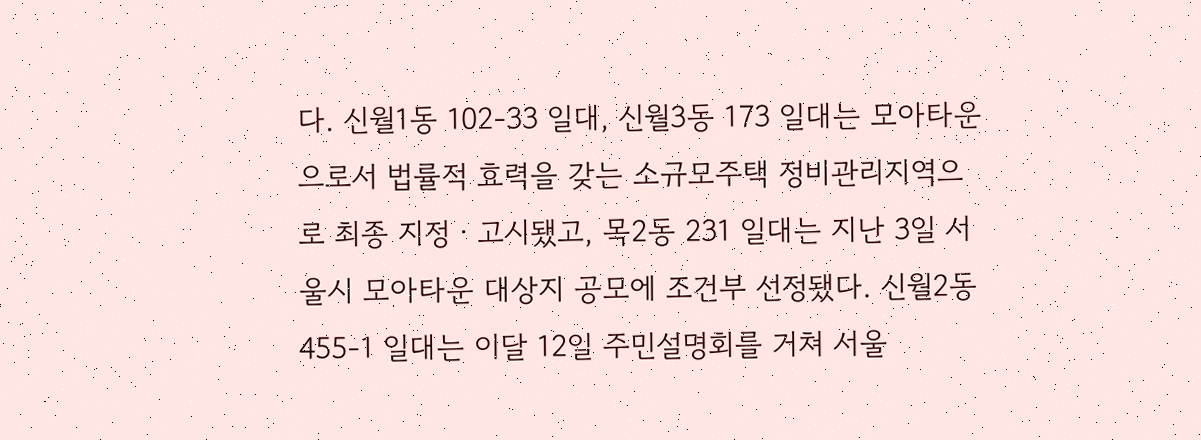다. 신월1동 102-33 일대, 신월3동 173 일대는 모아타운으로서 법률적 효력을 갖는 소규모주택 정비관리지역으로 최종 지정ㆍ고시됐고, 목2동 231 일대는 지난 3일 서울시 모아타운 대상지 공모에 조건부 선정됐다. 신월2동 455-1 일대는 이달 12일 주민설명회를 거쳐 서울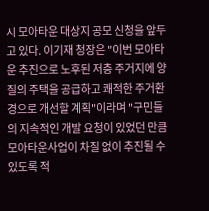시 모아타운 대상지 공모 신청을 앞두고 있다. 이기재 청장은 "이번 모아타운 추진으로 노후된 저층 주거지에 양질의 주택을 공급하고 쾌적한 주거환경으로 개선할 계획"이라며 "구민들의 지속적인 개발 요청이 있었던 만큼 모아타운사업이 차질 없이 추진될 수 있도록 적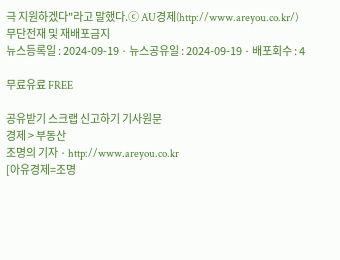극 지원하겠다"라고 말했다.ⓒ AU경제(http://www.areyou.co.kr/) 무단전재 및 재배포금지
뉴스등록일 : 2024-09-19 · 뉴스공유일 : 2024-09-19 · 배포회수 : 4

무료유료 FREE

공유받기 스크랩 신고하기 기사원문
경제 > 부동산
조명의 기자 · http://www.areyou.co.kr
[아유경제=조명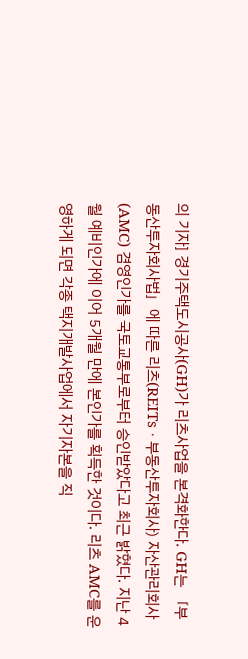의 기자] 경기주택도시공사(GH)가 리츠사업을 본격화한다. GH는 「부동산투자회사법」에 따른 리츠(REITsㆍ부동산투자회사) 자산관리회사(AMC) 겸영인가를 국토교통부로부터 승인받았다고 최근 밝혔다. 지난 4월 예비인가에 이어 5개월 만에 본인가를 획득한 것이다. 리츠 AMC를 운영하게 되면 각종 택지개발사업에서 자기자본을 직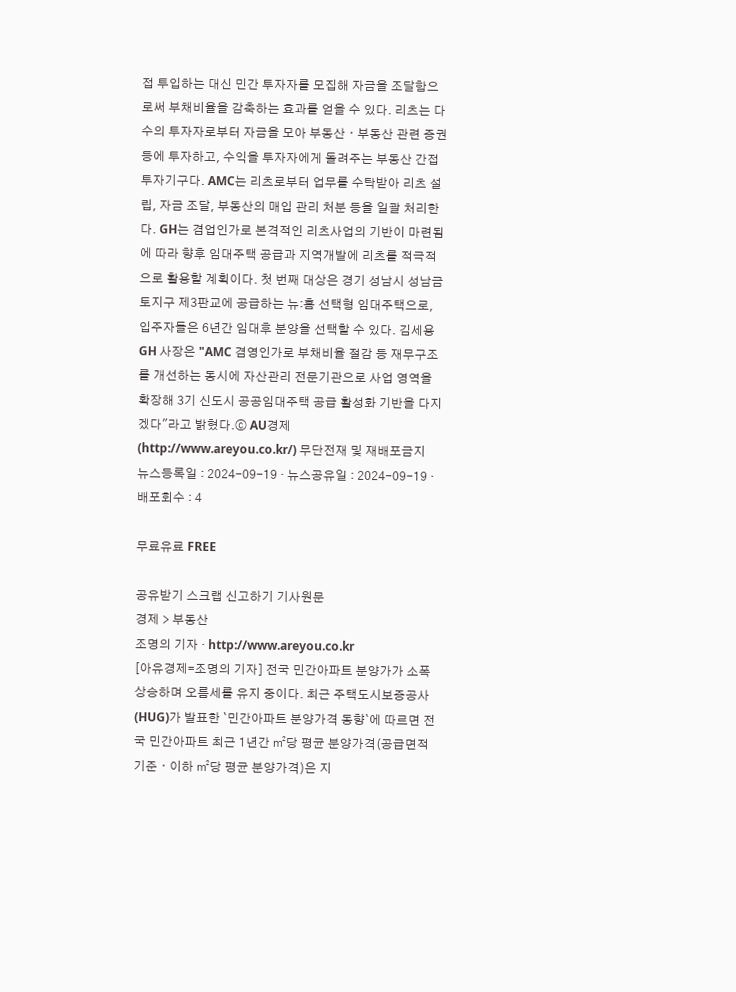접 투입하는 대신 민간 투자자를 모집해 자금을 조달함으로써 부채비율을 감축하는 효과를 얻을 수 있다. 리츠는 다수의 투자자로부터 자금을 모아 부동산ㆍ부동산 관련 증권 등에 투자하고, 수익을 투자자에게 돌려주는 부동산 간접투자기구다. AMC는 리츠로부터 업무를 수탁받아 리츠 설립, 자금 조달, 부동산의 매입 관리 처분 등을 일괄 처리한다. GH는 겸업인가로 본격적인 리츠사업의 기반이 마련됨에 따라 향후 임대주택 공급과 지역개발에 리츠를 적극적으로 활용할 계획이다. 첫 번째 대상은 경기 성남시 성남금토지구 제3판교에 공급하는 뉴:홈 선택형 임대주택으로, 입주자들은 6년간 임대후 분양을 선택할 수 있다. 김세용 GH 사장은 "AMC 겸영인가로 부채비율 절감 등 재무구조를 개선하는 동시에 자산관리 전문기관으로 사업 영역을 확장해 3기 신도시 공공임대주택 공급 활성화 기반을 다지겠다"라고 밝혔다.ⓒ AU경제(http://www.areyou.co.kr/) 무단전재 및 재배포금지
뉴스등록일 : 2024-09-19 · 뉴스공유일 : 2024-09-19 · 배포회수 : 4

무료유료 FREE

공유받기 스크랩 신고하기 기사원문
경제 > 부동산
조명의 기자 · http://www.areyou.co.kr
[아유경제=조명의 기자] 전국 민간아파트 분양가가 소폭 상승하며 오름세를 유지 중이다. 최근 주택도시보증공사(HUG)가 발표한 `민간아파트 분양가격 동향`에 따르면 전국 민간아파트 최근 1년간 ㎡당 평균 분양가격(공급면적 기준ㆍ이하 ㎡당 평균 분양가격)은 지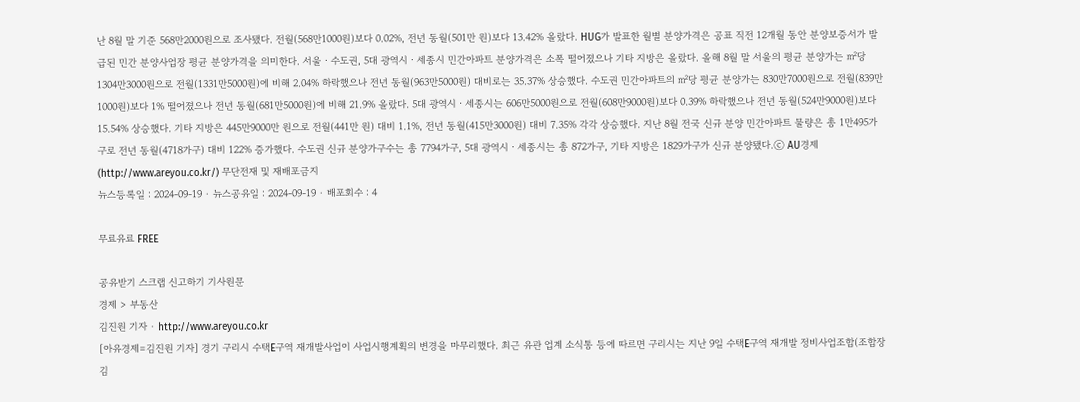난 8월 말 기준 568만2000원으로 조사됐다. 전월(568만1000원)보다 0.02%, 전년 동월(501만 원)보다 13.42% 올랐다. HUG가 발표한 월별 분양가격은 공표 직전 12개월 동안 분양보증서가 발급된 민간 분양사업장 평균 분양가격을 의미한다. 서울ㆍ수도권, 5대 광역시ㆍ세종시 민간아파트 분양가격은 소폭 떨어졌으나 기타 지방은 올랐다. 올해 8월 말 서울의 평균 분양가는 ㎡당 1304만3000원으로 전월(1331만5000원)에 비해 2.04% 하락했으나 전년 동월(963만5000원) 대비로는 35.37% 상승했다. 수도권 민간아파트의 ㎡당 평균 분양가는 830만7000원으로 전월(839만1000원)보다 1% 떨어졌으나 전년 동월(681만5000원)에 비해 21.9% 올랐다. 5대 광역시ㆍ세종시는 606만5000원으로 전월(608만9000원)보다 0.39% 하락했으나 전년 동월(524만9000원)보다 15.54% 상승했다. 기타 지방은 445만9000만 원으로 전월(441만 원) 대비 1.1%, 전년 동월(415만3000원) 대비 7.35% 각각 상승했다. 지난 8월 전국 신규 분양 민간아파트 물량은 총 1만495가구로 전년 동월(4718가구) 대비 122% 증가했다. 수도권 신규 분양가구수는 총 7794가구, 5대 광역시ㆍ세종시는 총 872가구, 기타 지방은 1829가구가 신규 분양됐다.ⓒ AU경제(http://www.areyou.co.kr/) 무단전재 및 재배포금지
뉴스등록일 : 2024-09-19 · 뉴스공유일 : 2024-09-19 · 배포회수 : 4

무료유료 FREE

공유받기 스크랩 신고하기 기사원문
경제 > 부동산
김진원 기자 · http://www.areyou.co.kr
[아유경제=김진원 기자] 경기 구리시 수택E구역 재개발사업이 사업시행계획의 변경을 마무리했다. 최근 유관 업계 소식통 등에 따르면 구리시는 지난 9일 수택E구역 재개발 정비사업조합(조합장 김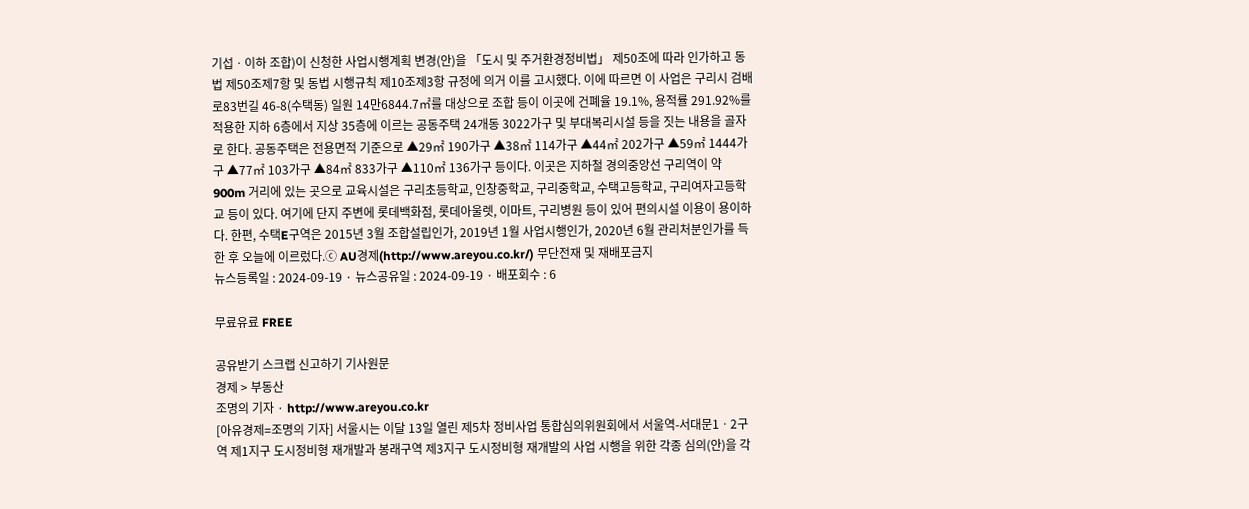기섭ㆍ이하 조합)이 신청한 사업시행계획 변경(안)을 「도시 및 주거환경정비법」 제50조에 따라 인가하고 동법 제50조제7항 및 동법 시행규칙 제10조제3항 규정에 의거 이를 고시했다. 이에 따르면 이 사업은 구리시 검배로83번길 46-8(수택동) 일원 14만6844.7㎡를 대상으로 조합 등이 이곳에 건폐율 19.1%, 용적률 291.92%를 적용한 지하 6층에서 지상 35층에 이르는 공동주택 24개동 3022가구 및 부대복리시설 등을 짓는 내용을 골자로 한다. 공동주택은 전용면적 기준으로 ▲29㎡ 190가구 ▲38㎡ 114가구 ▲44㎡ 202가구 ▲59㎡ 1444가구 ▲77㎡ 103가구 ▲84㎡ 833가구 ▲110㎡ 136가구 등이다. 이곳은 지하철 경의중앙선 구리역이 약 900m 거리에 있는 곳으로 교육시설은 구리초등학교, 인창중학교, 구리중학교, 수택고등학교, 구리여자고등학교 등이 있다. 여기에 단지 주변에 롯데백화점, 롯데아울렛, 이마트, 구리병원 등이 있어 편의시설 이용이 용이하다. 한편, 수택E구역은 2015년 3월 조합설립인가, 2019년 1월 사업시행인가, 2020년 6월 관리처분인가를 득한 후 오늘에 이르렀다.ⓒ AU경제(http://www.areyou.co.kr/) 무단전재 및 재배포금지
뉴스등록일 : 2024-09-19 · 뉴스공유일 : 2024-09-19 · 배포회수 : 6

무료유료 FREE

공유받기 스크랩 신고하기 기사원문
경제 > 부동산
조명의 기자 · http://www.areyou.co.kr
[아유경제=조명의 기자] 서울시는 이달 13일 열린 제5차 정비사업 통합심의위원회에서 서울역-서대문1ㆍ2구역 제1지구 도시정비형 재개발과 봉래구역 제3지구 도시정비형 재개발의 사업 시행을 위한 각종 심의(안)을 각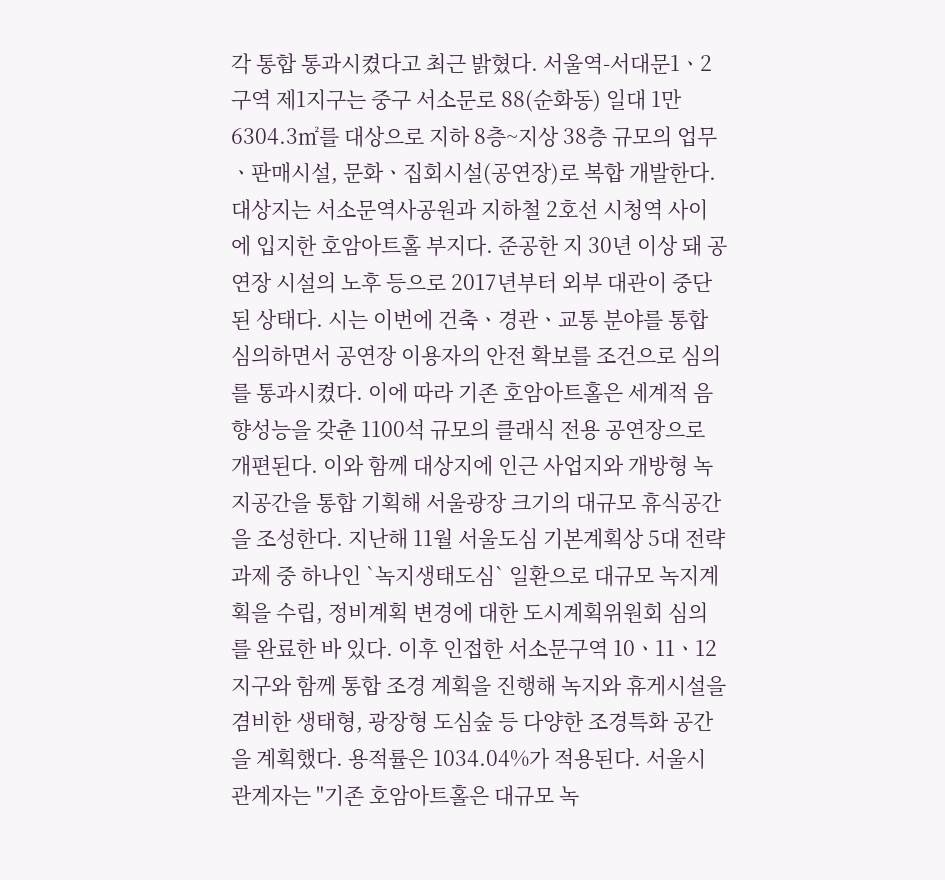각 통합 통과시켰다고 최근 밝혔다. 서울역-서대문1ㆍ2구역 제1지구는 중구 서소문로 88(순화동) 일대 1만6304.3㎡를 대상으로 지하 8층~지상 38층 규모의 업무ㆍ판매시설, 문화ㆍ집회시설(공연장)로 복합 개발한다. 대상지는 서소문역사공원과 지하철 2호선 시청역 사이에 입지한 호암아트홀 부지다. 준공한 지 30년 이상 돼 공연장 시설의 노후 등으로 2017년부터 외부 대관이 중단된 상태다. 시는 이번에 건축ㆍ경관ㆍ교통 분야를 통합 심의하면서 공연장 이용자의 안전 확보를 조건으로 심의를 통과시켰다. 이에 따라 기존 호암아트홀은 세계적 음향성능을 갖춘 1100석 규모의 클래식 전용 공연장으로 개편된다. 이와 함께 대상지에 인근 사업지와 개방형 녹지공간을 통합 기획해 서울광장 크기의 대규모 휴식공간을 조성한다. 지난해 11월 서울도심 기본계획상 5대 전략과제 중 하나인 `녹지생태도심` 일환으로 대규모 녹지계획을 수립, 정비계획 변경에 대한 도시계획위원회 심의를 완료한 바 있다. 이후 인접한 서소문구역 10ㆍ11ㆍ12지구와 함께 통합 조경 계획을 진행해 녹지와 휴게시설을 겸비한 생태형, 광장형 도심숲 등 다양한 조경특화 공간을 계획했다. 용적률은 1034.04%가 적용된다. 서울시 관계자는 "기존 호암아트홀은 대규모 녹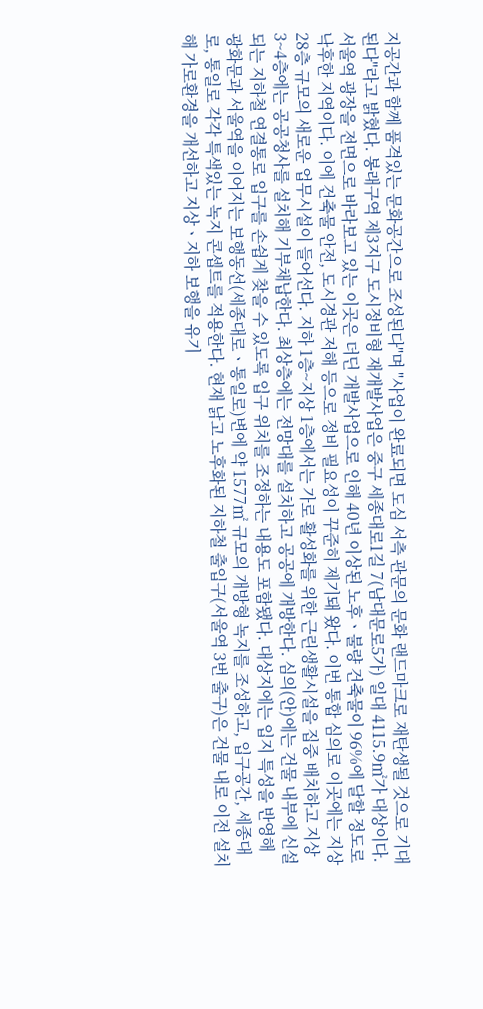지공간과 함께 품격있는 문화공간으로 조성된다"며 "사업이 완료되면 도심 서측 관문의 문화 랜드마크로 재탄생될 것으로 기대된다"라고 밝혔다. 봉래구역 제3지구 도시정비형 재개발사업은 중구 세종대로1길 7(남대문로5가) 일대 4115.9㎡가 대상이다. 서울역 광장을 전면으로 바라보고 있는 이곳은 더딘 개발사업으로 인해 40년 이상된 노후ㆍ불량 건축물이 96%에 달할 정도로 낙후한 지역이다. 이에 건축물 안전, 도시경관 저해 등으로 정비 필요성이 꾸준히 제기돼 왔다. 이번 통합 심의로 이곳에는 지상 28층 규모의 새로운 업무시설이 들어선다. 지하 1층~지상 1층에서는 가로 활성화를 위한 근린생활시설을 집중 배치하고 지상 3~4층에는 공공청사를 설치해 기부채납한다. 최상층에는 전망대를 설치하고 공공에 개방한다. 심의(안)에는 건물 내부에 신설되는 지하철 연결통로 입구를 손쉽게 찾을 수 있도록 입구 위치를 조정하는 내용도 포함됐다. 대상지에는 입지 특성을 반영해 광화문과 서울역을 이어지는 보행동선(세종대로ㆍ통일로)변에 약 1577㎡ 규모의 개방형 녹지를 조성하고, 입구공간, 세종대로, 통일로 각각 특색있는 녹지 콘셉트를 적용한다. 현재 낡고 노후화된 지하철 출입구(서울역 3번 출구)은 건물 내로 이전 설치해 가로환경을 개선하고 지상ㆍ지하 보행을 유기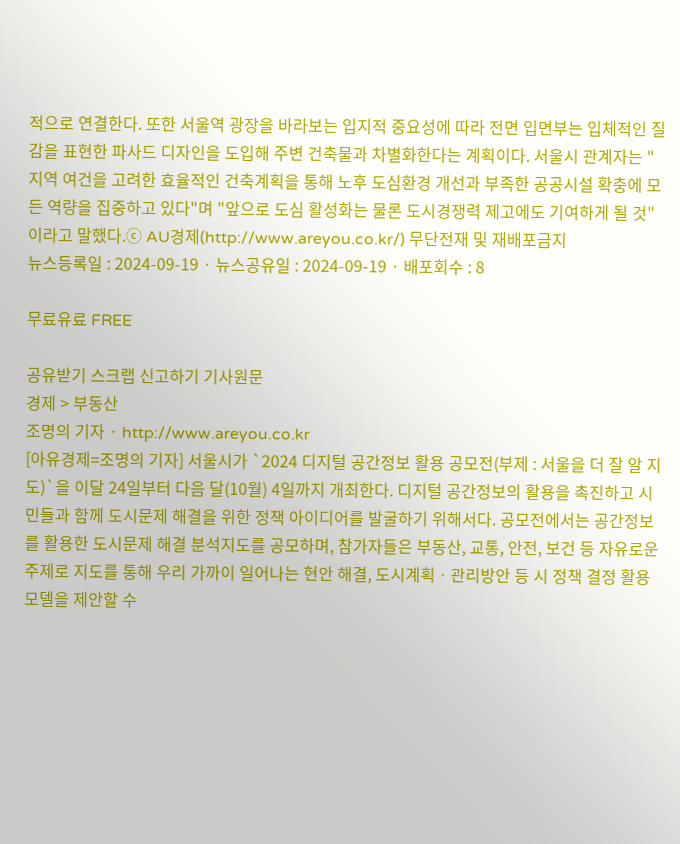적으로 연결한다. 또한 서울역 광장을 바라보는 입지적 중요성에 따라 전면 입면부는 입체적인 질감을 표현한 파사드 디자인을 도입해 주변 건축물과 차별화한다는 계획이다. 서울시 관계자는 "지역 여건을 고려한 효율적인 건축계획을 통해 노후 도심환경 개선과 부족한 공공시설 확충에 모든 역량을 집중하고 있다"며 "앞으로 도심 활성화는 물론 도시경쟁력 제고에도 기여하게 될 것"이라고 말했다.ⓒ AU경제(http://www.areyou.co.kr/) 무단전재 및 재배포금지
뉴스등록일 : 2024-09-19 · 뉴스공유일 : 2024-09-19 · 배포회수 : 8

무료유료 FREE

공유받기 스크랩 신고하기 기사원문
경제 > 부동산
조명의 기자 · http://www.areyou.co.kr
[아유경제=조명의 기자] 서울시가 `2024 디지털 공간정보 활용 공모전(부제 : 서울을 더 잘 알 지도)`을 이달 24일부터 다음 달(10월) 4일까지 개최한다. 디지털 공간정보의 활용을 촉진하고 시민들과 함께 도시문제 해결을 위한 정책 아이디어를 발굴하기 위해서다. 공모전에서는 공간정보를 활용한 도시문제 해결 분석지도를 공모하며, 참가자들은 부동산, 교통, 안전, 보건 등 자유로운 주제로 지도를 통해 우리 가까이 일어나는 현안 해결, 도시계획ㆍ관리방안 등 시 정책 결정 활용모델을 제안할 수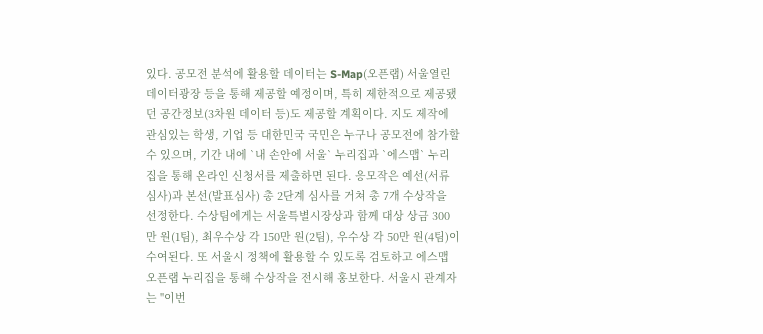있다. 공모전 분석에 활용할 데이터는 S-Map(오픈랩) 서울열린데이터광장 등을 통해 제공할 예정이며, 특히 제한적으로 제공됐던 공간정보(3차원 데이터 등)도 제공할 계획이다. 지도 제작에 관심있는 학생, 기업 등 대한민국 국민은 누구나 공모전에 참가할 수 있으며, 기간 내에 `내 손안에 서울` 누리집과 `에스맵` 누리집을 통해 온라인 신청서를 제출하면 된다. 응모작은 예선(서류심사)과 본선(발표심사) 총 2단계 심사를 거쳐 총 7개 수상작을 선정한다. 수상팀에게는 서울특별시장상과 함께 대상 상금 300만 원(1팀), 최우수상 각 150만 원(2팀), 우수상 각 50만 원(4팀)이 수여된다. 또 서울시 정책에 활용할 수 있도록 검토하고 에스맵 오픈랩 누리집을 통해 수상작을 전시해 홍보한다. 서울시 관계자는 "이번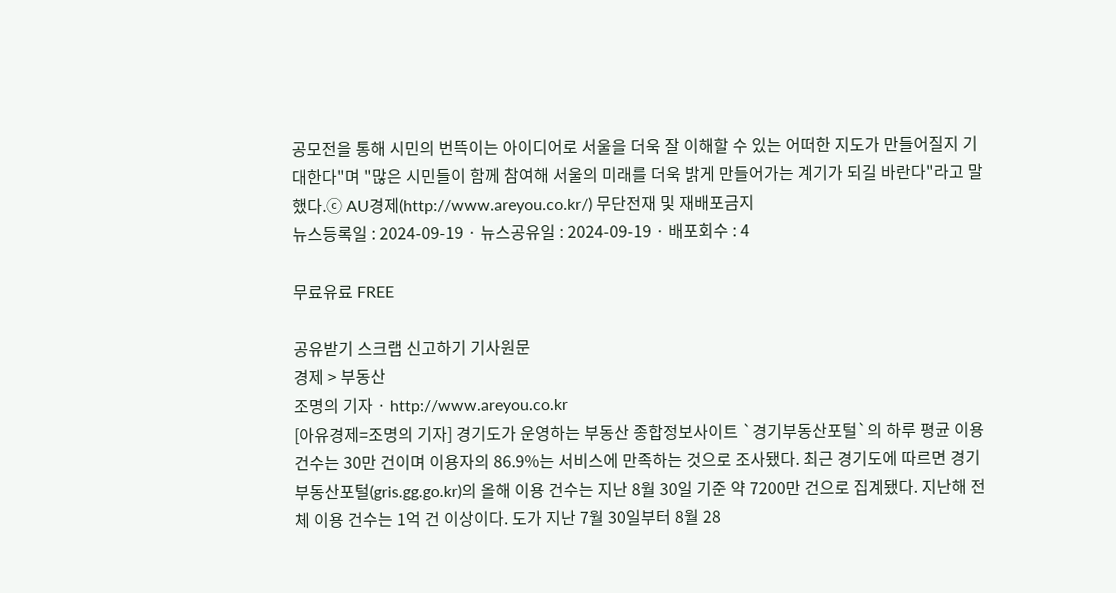공모전을 통해 시민의 번뜩이는 아이디어로 서울을 더욱 잘 이해할 수 있는 어떠한 지도가 만들어질지 기대한다"며 "많은 시민들이 함께 참여해 서울의 미래를 더욱 밝게 만들어가는 계기가 되길 바란다"라고 말했다.ⓒ AU경제(http://www.areyou.co.kr/) 무단전재 및 재배포금지
뉴스등록일 : 2024-09-19 · 뉴스공유일 : 2024-09-19 · 배포회수 : 4

무료유료 FREE

공유받기 스크랩 신고하기 기사원문
경제 > 부동산
조명의 기자 · http://www.areyou.co.kr
[아유경제=조명의 기자] 경기도가 운영하는 부동산 종합정보사이트 `경기부동산포털`의 하루 평균 이용건수는 30만 건이며 이용자의 86.9%는 서비스에 만족하는 것으로 조사됐다. 최근 경기도에 따르면 경기부동산포털(gris.gg.go.kr)의 올해 이용 건수는 지난 8월 30일 기준 약 7200만 건으로 집계됐다. 지난해 전체 이용 건수는 1억 건 이상이다. 도가 지난 7월 30일부터 8월 28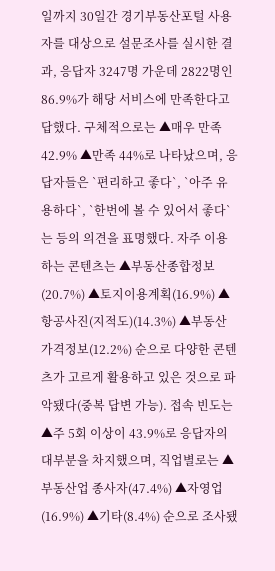일까지 30일간 경기부동산포털 사용자를 대상으로 설문조사를 실시한 결과, 응답자 3247명 가운데 2822명인 86.9%가 해당 서비스에 만족한다고 답했다. 구체적으로는 ▲매우 만족 42.9% ▲만족 44%로 나타났으며, 응답자들은 `편리하고 좋다`, `아주 유용하다`, `한번에 볼 수 있어서 좋다`는 등의 의견을 표명했다. 자주 이용하는 콘텐츠는 ▲부동산종합정보(20.7%) ▲토지이용계획(16.9%) ▲항공사진(지적도)(14.3%) ▲부동산가격정보(12.2%) 순으로 다양한 콘텐츠가 고르게 활용하고 있은 것으로 파악됐다(중복 답변 가능). 접속 빈도는 ▲주 5회 이상이 43.9%로 응답자의 대부분을 차지했으며, 직업별로는 ▲부동산업 종사자(47.4%) ▲자영업(16.9%) ▲기타(8.4%) 순으로 조사됐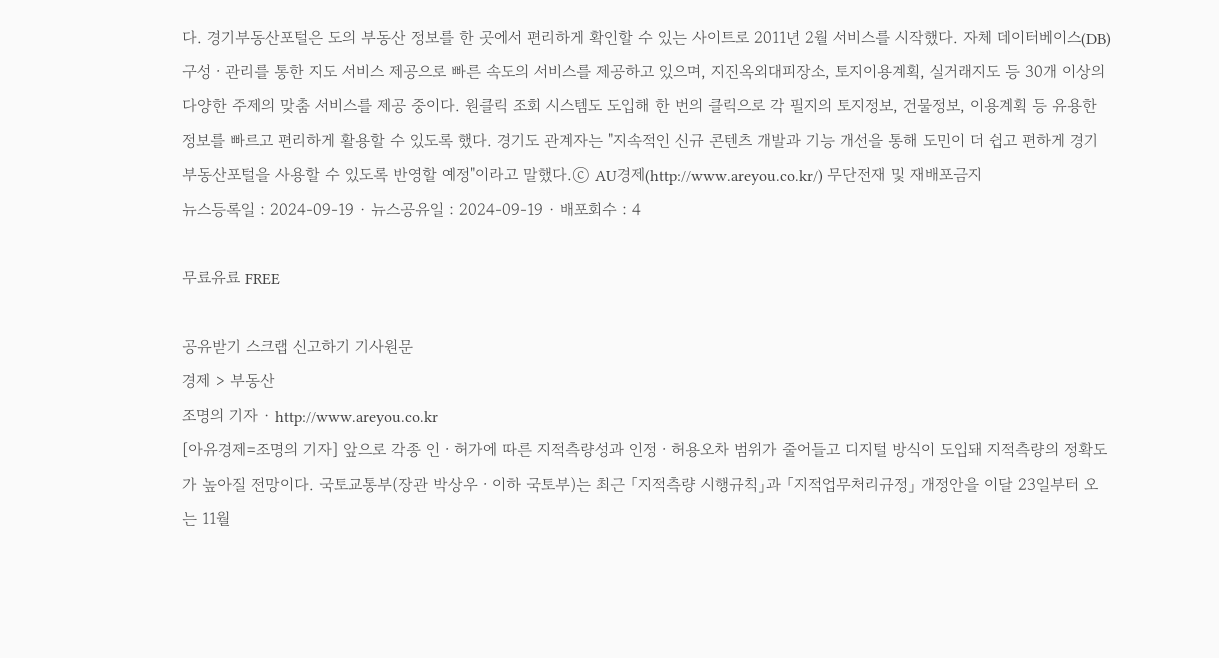다. 경기부동산포털은 도의 부동산 정보를 한 곳에서 편리하게 확인할 수 있는 사이트로 2011년 2월 서비스를 시작했다. 자체 데이터베이스(DB) 구성ㆍ관리를 통한 지도 서비스 제공으로 빠른 속도의 서비스를 제공하고 있으며, 지진옥외대피장소, 토지이용계획, 실거래지도 등 30개 이상의 다양한 주제의 맞춤 서비스를 제공 중이다. 원클릭 조회 시스템도 도입해 한 번의 클릭으로 각 필지의 토지정보, 건물정보, 이용계획 등 유용한 정보를 빠르고 편리하게 활용할 수 있도록 했다. 경기도 관계자는 "지속적인 신규 콘텐츠 개발과 기능 개선을 통해 도민이 더 쉽고 편하게 경기부동산포털을 사용할 수 있도록 반영할 예정"이라고 말했다.ⓒ AU경제(http://www.areyou.co.kr/) 무단전재 및 재배포금지
뉴스등록일 : 2024-09-19 · 뉴스공유일 : 2024-09-19 · 배포회수 : 4

무료유료 FREE

공유받기 스크랩 신고하기 기사원문
경제 > 부동산
조명의 기자 · http://www.areyou.co.kr
[아유경제=조명의 기자] 앞으로 각종 인ㆍ허가에 따른 지적측량성과 인정ㆍ허용오차 범위가 줄어들고 디지털 방식이 도입돼 지적측량의 정확도가 높아질 전망이다. 국토교통부(장관 박상우ㆍ이하 국토부)는 최근 「지적측량 시행규칙」과 「지적업무처리규정」 개정안을 이달 23일부터 오는 11월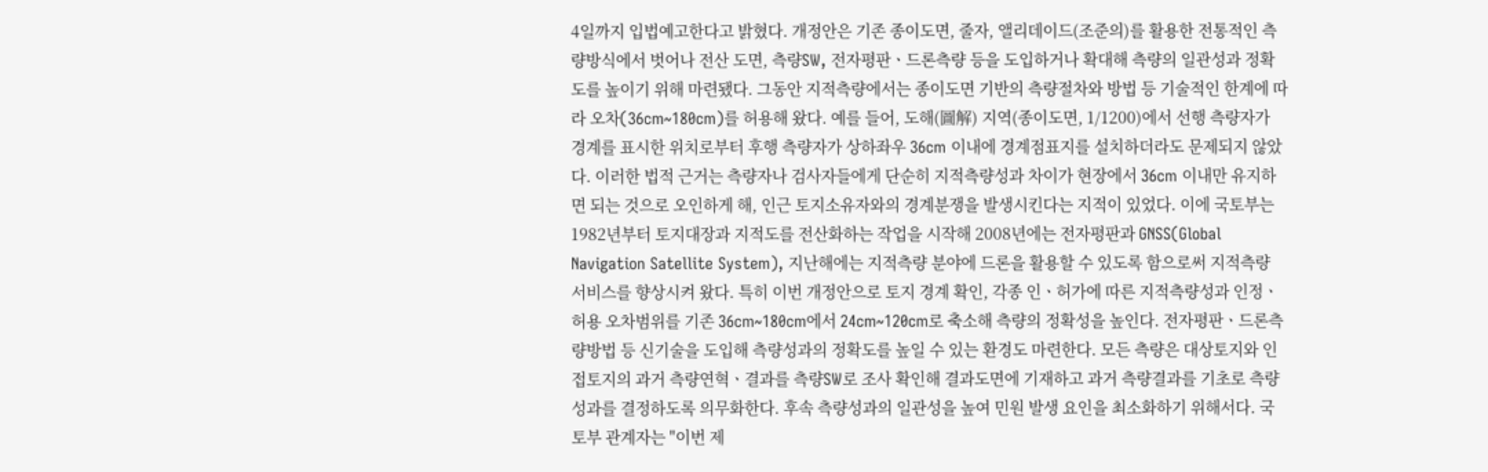4일까지 입법예고한다고 밝혔다. 개정안은 기존 종이도면, 줄자, 앨리데이드(조준의)를 활용한 전통적인 측량방식에서 벗어나 전산 도면, 측량SW, 전자평판ㆍ드론측량 등을 도입하거나 확대해 측량의 일관성과 정확도를 높이기 위해 마련됐다. 그동안 지적측량에서는 종이도면 기반의 측량절차와 방법 등 기술적인 한계에 따라 오차(36cm~180cm)를 허용해 왔다. 예를 들어, 도해(圖解) 지역(종이도면, 1/1200)에서 선행 측량자가 경계를 표시한 위치로부터 후행 측량자가 상하좌우 36cm 이내에 경계점표지를 설치하더라도 문제되지 않았다. 이러한 법적 근거는 측량자나 검사자들에게 단순히 지적측량성과 차이가 현장에서 36cm 이내만 유지하면 되는 것으로 오인하게 해, 인근 토지소유자와의 경계분쟁을 발생시킨다는 지적이 있었다. 이에 국토부는 1982년부터 토지대장과 지적도를 전산화하는 작업을 시작해 2008년에는 전자평판과 GNSS(Global Navigation Satellite System), 지난해에는 지적측량 분야에 드론을 활용할 수 있도록 함으로써 지적측량 서비스를 향상시켜 왔다. 특히 이번 개정안으로 토지 경계 확인, 각종 인ㆍ허가에 따른 지적측량성과 인정ㆍ허용 오차범위를 기존 36cm~180cm에서 24cm~120cm로 축소해 측량의 정확성을 높인다. 전자평판ㆍ드론측량방법 등 신기술을 도입해 측량성과의 정확도를 높일 수 있는 환경도 마련한다. 모든 측량은 대상토지와 인접토지의 과거 측량연혁ㆍ결과를 측량SW로 조사 확인해 결과도면에 기재하고 과거 측량결과를 기초로 측량성과를 결정하도록 의무화한다. 후속 측량성과의 일관성을 높여 민원 발생 요인을 최소화하기 위해서다. 국토부 관계자는 "이번 제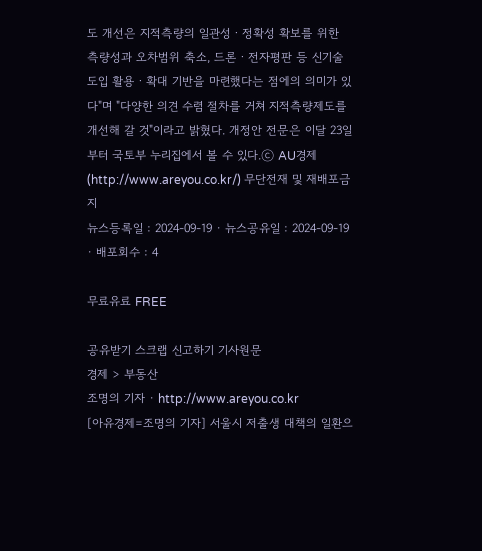도 개선은 지적측량의 일관성ㆍ정확성 확보를 위한 측량성과 오차범위 축소, 드론ㆍ전자평판 등 신기술 도입 활용ㆍ확대 기반을 마련했다는 점에의 의미가 있다"며 "다양한 의견 수렴 절차를 거쳐 지적측량제도를 개선해 갈 것"이라고 밝혔다. 개정안 전문은 이달 23일부터 국토부 누리집에서 볼 수 있다.ⓒ AU경제(http://www.areyou.co.kr/) 무단전재 및 재배포금지
뉴스등록일 : 2024-09-19 · 뉴스공유일 : 2024-09-19 · 배포회수 : 4

무료유료 FREE

공유받기 스크랩 신고하기 기사원문
경제 > 부동산
조명의 기자 · http://www.areyou.co.kr
[아유경제=조명의 기자] 서울시 저출생 대책의 일환으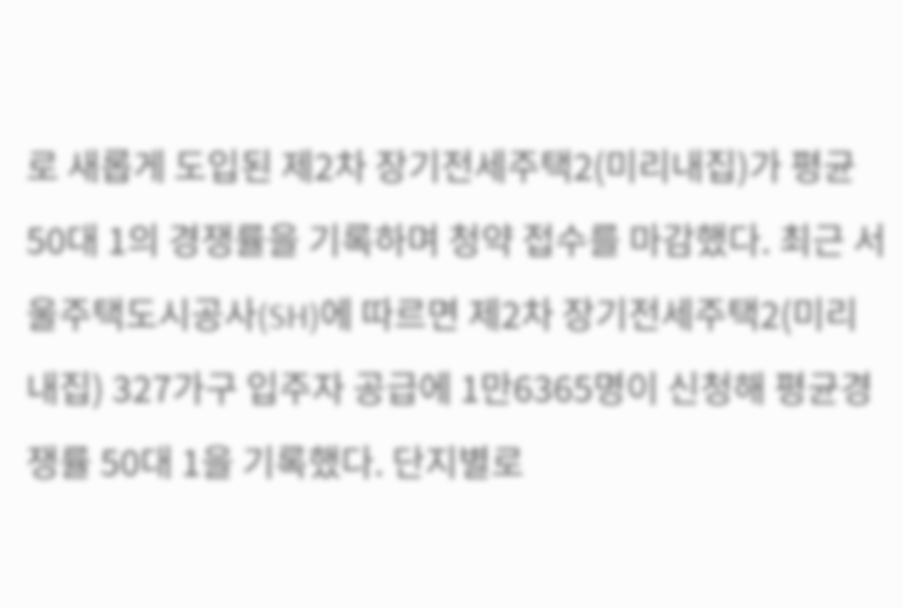로 새롭게 도입된 제2차 장기전세주택2(미리내집)가 평균 50대 1의 경쟁률을 기록하며 청약 접수를 마감했다. 최근 서울주택도시공사(SH)에 따르면 제2차 장기전세주택2(미리내집) 327가구 입주자 공급에 1만6365명이 신청해 평균경쟁률 50대 1을 기록했다. 단지별로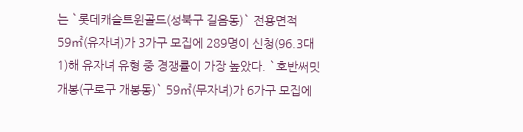는 `롯데캐슬트윈골드(성북구 길음동)` 전용면적 59㎡(유자녀)가 3가구 모집에 289명이 신청(96.3대 1)해 유자녀 유형 중 경쟁률이 가장 높았다. `호반써밋개봉(구로구 개봉동)` 59㎡(무자녀)가 6가구 모집에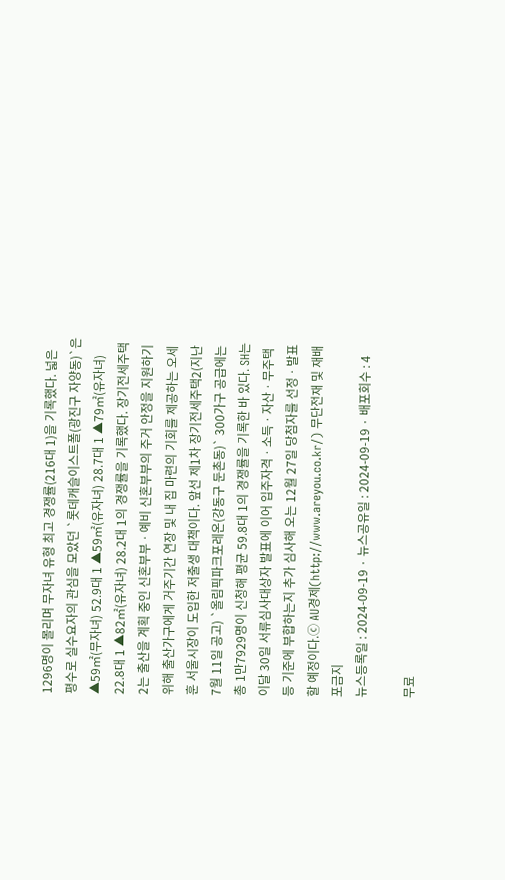1296명이 몰리며 무자녀 유형 최고 경쟁률(216대 1)을 기록했다. 넓은 평수로 실수요자의 관심을 모았던 `롯데캐슬이스트폴(광진구 자양동)`은 ▲59㎡(무자녀) 52.9대 1 ▲59㎡(유자녀) 28.7대 1 ▲79㎡(유자녀) 22.8대 1 ▲82㎡(유자녀) 28.2대 1의 경쟁률을 기록했다. 장기전세주택2는 출산을 계획 중인 신혼부부ㆍ예비 신혼부부의 주거 안정을 지원하기 위해 출산가구에게 거주기간 연장 및 내 집 마련의 기회를 제공하는 오세훈 서울시장이 도입한 저출생 대책이다. 앞선 제1차 장기전세주택2(지난 7월 11일 공고) `올림픽파크포레온(강동구 둔촌동)` 300가구 공급에는 총 1만7929명이 신청해 평균 59.8대 1의 경쟁률을 기록한 바 있다. SH는 이달 30일 서류심사대상자 발표에 이어 입주자격ㆍ소득ㆍ자산ㆍ무주택 등 기준에 부합하는지 추가 심사해 오는 12월 27일 당첨자를 선정ㆍ발표할 예정이다.ⓒ AU경제(http://www.areyou.co.kr/) 무단전재 및 재배포금지
뉴스등록일 : 2024-09-19 · 뉴스공유일 : 2024-09-19 · 배포회수 : 4

무료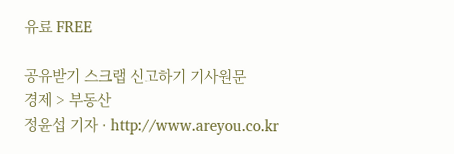유료 FREE

공유받기 스크랩 신고하기 기사원문
경제 > 부동산
정윤섭 기자 · http://www.areyou.co.kr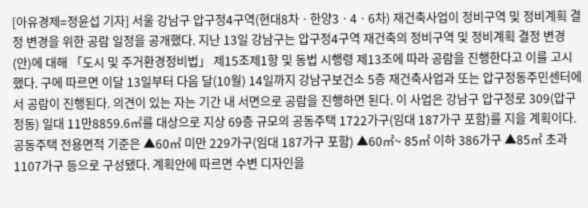[아유경제=정윤섭 기자] 서울 강남구 압구정4구역(현대8차ㆍ한양3ㆍ4ㆍ6차) 재건축사업이 정비구역 및 정비계획 결정 변경을 위한 공람 일정을 공개했다. 지난 13일 강남구는 압구정4구역 재건축의 정비구역 및 정비계획 결정 변경(안)에 대해 「도시 및 주거환경정비법」 제15조제1항 및 동법 시행령 제13조에 따라 공람을 진행한다고 이를 고시했다. 구에 따르면 이달 13일부터 다음 달(10월) 14일까지 강남구보건소 5층 재건축사업과 또는 압구정동주민센터에서 공람이 진행된다. 의견이 있는 자는 기간 내 서면으로 공람을 진행하면 된다. 이 사업은 강남구 압구정로 309(압구정동) 일대 11만8859.6㎡를 대상으로 지상 69층 규모의 공동주택 1722가구(임대 187가구 포함)를 지을 계획이다. 공동주택 전용면적 기준은 ▲60㎡ 미만 229가구(임대 187가구 포함) ▲60㎡~ 85㎡ 이하 386가구 ▲85㎡ 초과 1107가구 등으로 구성됐다. 계획안에 따르면 수변 디자인을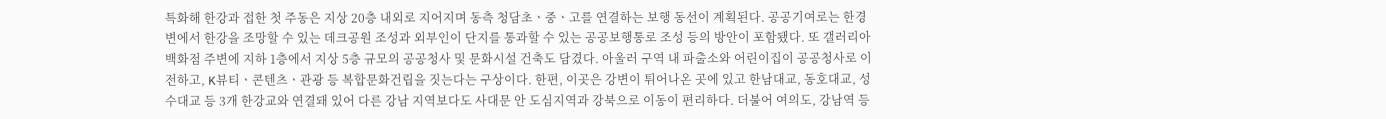특화해 한강과 접한 첫 주동은 지상 20층 내외로 지어지며 동측 청담초ㆍ중ㆍ고를 연결하는 보행 동선이 계획된다. 공공기여로는 한경변에서 한강을 조망할 수 있는 데크공원 조성과 외부인이 단지를 통과할 수 있는 공공보행통로 조성 등의 방안이 포함됐다. 또 갤러리아백화점 주변에 지하 1층에서 지상 5층 규모의 공공청사 및 문화시설 건축도 담겼다. 아울러 구역 내 파출소와 어린이집이 공공청사로 이전하고, K뷰티ㆍ콘텐츠ㆍ관광 등 복합문화건립을 짓는다는 구상이다. 한편, 이곳은 강변이 튀어나온 곳에 있고 한남대교, 동호대교, 성수대교 등 3개 한강교와 연결돼 있어 다른 강남 지역보다도 사대문 안 도심지역과 강북으로 이동이 편리하다. 더불어 여의도, 강남역 등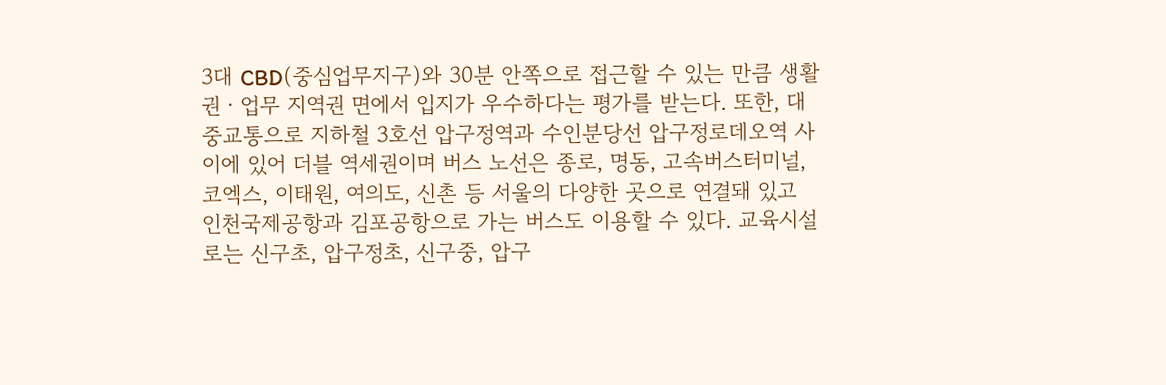3대 CBD(중심업무지구)와 30분 안쪽으로 접근할 수 있는 만큼 생활권ㆍ업무 지역권 면에서 입지가 우수하다는 평가를 받는다. 또한, 대중교통으로 지하철 3호선 압구정역과 수인분당선 압구정로데오역 사이에 있어 더블 역세권이며 버스 노선은 종로, 명동, 고속버스터미널, 코엑스, 이태원, 여의도, 신촌 등 서울의 다양한 곳으로 연결돼 있고 인천국제공항과 김포공항으로 가는 버스도 이용할 수 있다. 교육시설로는 신구초, 압구정초, 신구중, 압구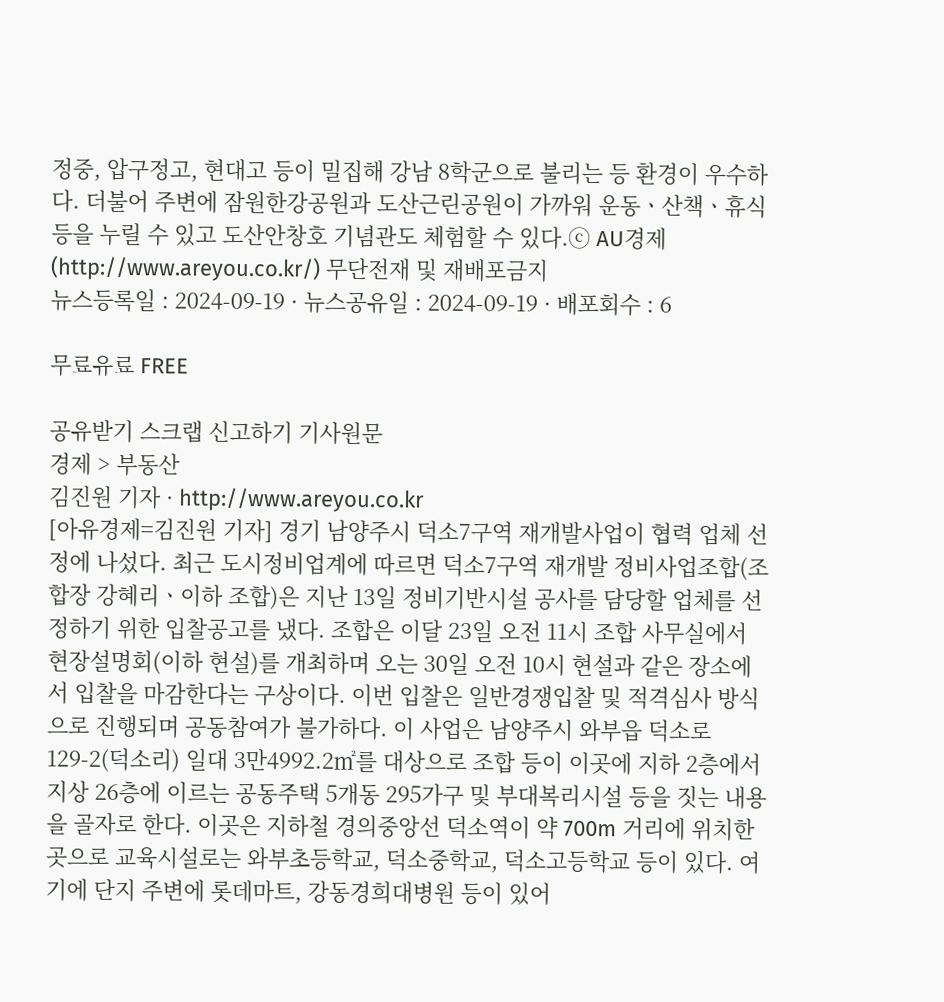정중, 압구정고, 현대고 등이 밀집해 강남 8학군으로 불리는 등 환경이 우수하다. 더불어 주변에 잠원한강공원과 도산근린공원이 가까워 운동ㆍ산책ㆍ휴식 등을 누릴 수 있고 도산안창호 기념관도 체험할 수 있다.ⓒ AU경제(http://www.areyou.co.kr/) 무단전재 및 재배포금지
뉴스등록일 : 2024-09-19 · 뉴스공유일 : 2024-09-19 · 배포회수 : 6

무료유료 FREE

공유받기 스크랩 신고하기 기사원문
경제 > 부동산
김진원 기자 · http://www.areyou.co.kr
[아유경제=김진원 기자] 경기 남양주시 덕소7구역 재개발사업이 협력 업체 선정에 나섰다. 최근 도시정비업계에 따르면 덕소7구역 재개발 정비사업조합(조합장 강혜리ㆍ이하 조합)은 지난 13일 정비기반시설 공사를 담당할 업체를 선정하기 위한 입찰공고를 냈다. 조합은 이달 23일 오전 11시 조합 사무실에서 현장설명회(이하 현설)를 개최하며 오는 30일 오전 10시 현설과 같은 장소에서 입찰을 마감한다는 구상이다. 이번 입찰은 일반경쟁입찰 및 적격심사 방식으로 진행되며 공동참여가 불가하다. 이 사업은 남양주시 와부읍 덕소로 129-2(덕소리) 일대 3만4992.2㎡를 대상으로 조합 등이 이곳에 지하 2층에서 지상 26층에 이르는 공동주택 5개동 295가구 및 부대복리시설 등을 짓는 내용을 골자로 한다. 이곳은 지하철 경의중앙선 덕소역이 약 700m 거리에 위치한 곳으로 교육시설로는 와부초등학교, 덕소중학교, 덕소고등학교 등이 있다. 여기에 단지 주변에 롯데마트, 강동경희대병원 등이 있어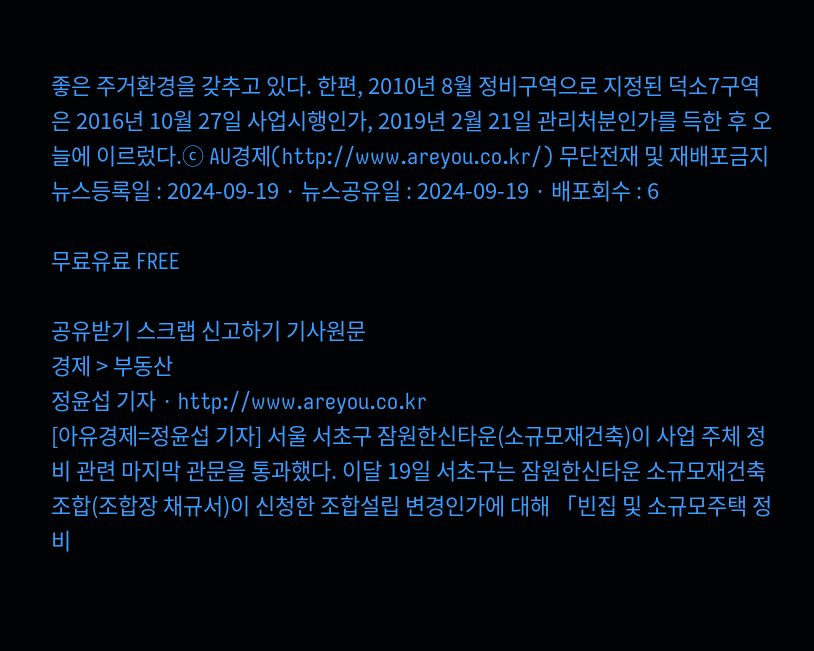좋은 주거환경을 갖추고 있다. 한편, 2010년 8월 정비구역으로 지정된 덕소7구역은 2016년 10월 27일 사업시행인가, 2019년 2월 21일 관리처분인가를 득한 후 오늘에 이르렀다.ⓒ AU경제(http://www.areyou.co.kr/) 무단전재 및 재배포금지
뉴스등록일 : 2024-09-19 · 뉴스공유일 : 2024-09-19 · 배포회수 : 6

무료유료 FREE

공유받기 스크랩 신고하기 기사원문
경제 > 부동산
정윤섭 기자 · http://www.areyou.co.kr
[아유경제=정윤섭 기자] 서울 서초구 잠원한신타운(소규모재건축)이 사업 주체 정비 관련 마지막 관문을 통과했다. 이달 19일 서초구는 잠원한신타운 소규모재건축 조합(조합장 채규서)이 신청한 조합설립 변경인가에 대해 「빈집 및 소규모주택 정비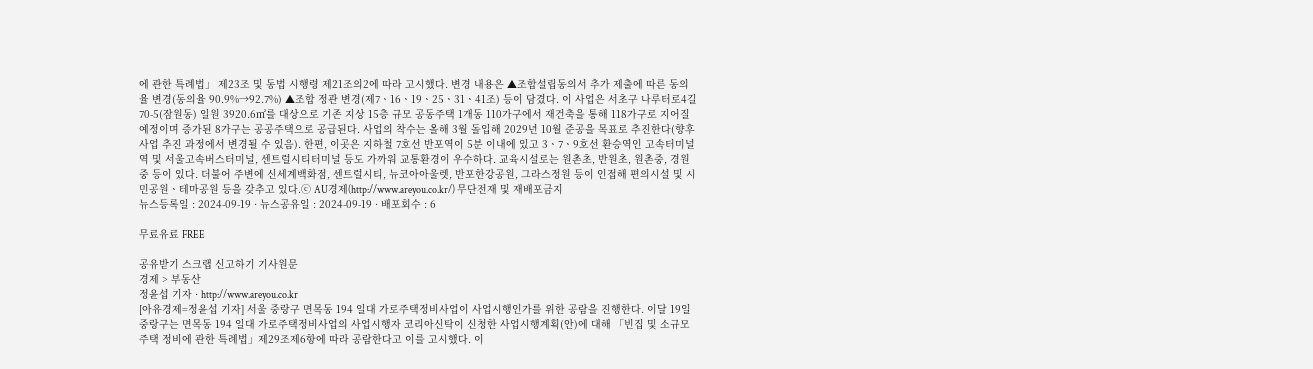에 관한 특례법」 제23조 및 동법 시행령 제21조의2에 따라 고시했다. 변경 내용은 ▲조합설립동의서 추가 제출에 따른 동의율 변경(동의율 90.9%→92.7%) ▲조합 정관 변경(제7ㆍ16ㆍ19ㆍ25ㆍ31ㆍ41조) 등이 담겼다. 이 사업은 서초구 나루터로4길 70-5(잠원동) 일원 3920.6㎡를 대상으로 기존 지상 15층 규모 공동주택 1개동 110가구에서 재건축을 통해 118가구로 지어질 예정이며 증가된 8가구는 공공주택으로 공급된다. 사업의 착수는 올해 3월 돌입해 2029년 10월 준공을 목표로 추진한다(향후 사업 추진 과정에서 변경될 수 있음). 한편, 이곳은 지하철 7호선 반포역이 5분 이내에 있고 3ㆍ7ㆍ9호선 환승역인 고속터미널역 및 서울고속버스터미널, 센트럴시티터미널 등도 가까워 교통환경이 우수하다. 교육시설로는 원촌초, 반원초, 원촌중, 경원중 등이 있다. 더불어 주변에 신세계백화점, 센트럴시티, 뉴코아아울렛, 반포한강공원, 그라스정원 등이 인접해 편의시설 및 시민공원ㆍ테마공원 등을 갖추고 있다.ⓒ AU경제(http://www.areyou.co.kr/) 무단전재 및 재배포금지
뉴스등록일 : 2024-09-19 · 뉴스공유일 : 2024-09-19 · 배포회수 : 6

무료유료 FREE

공유받기 스크랩 신고하기 기사원문
경제 > 부동산
정윤섭 기자 · http://www.areyou.co.kr
[아유경제=정윤섭 기자] 서울 중랑구 면목동 194 일대 가로주택정비사업이 사업시행인가를 위한 공람을 진행한다. 이달 19일 중랑구는 면목동 194 일대 가로주택정비사업의 사업시행자 코리아신탁이 신청한 사업시행계획(안)에 대해 「빈집 및 소규모주택 정비에 관한 특례법」제29조제6항에 따라 공람한다고 이를 고시했다. 이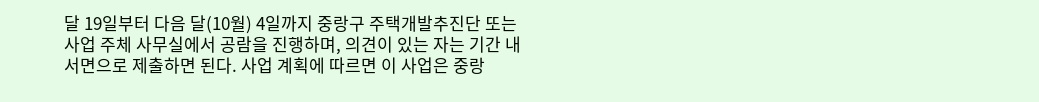달 19일부터 다음 달(10월) 4일까지 중랑구 주택개발추진단 또는 사업 주체 사무실에서 공람을 진행하며, 의견이 있는 자는 기간 내 서면으로 제출하면 된다. 사업 계획에 따르면 이 사업은 중랑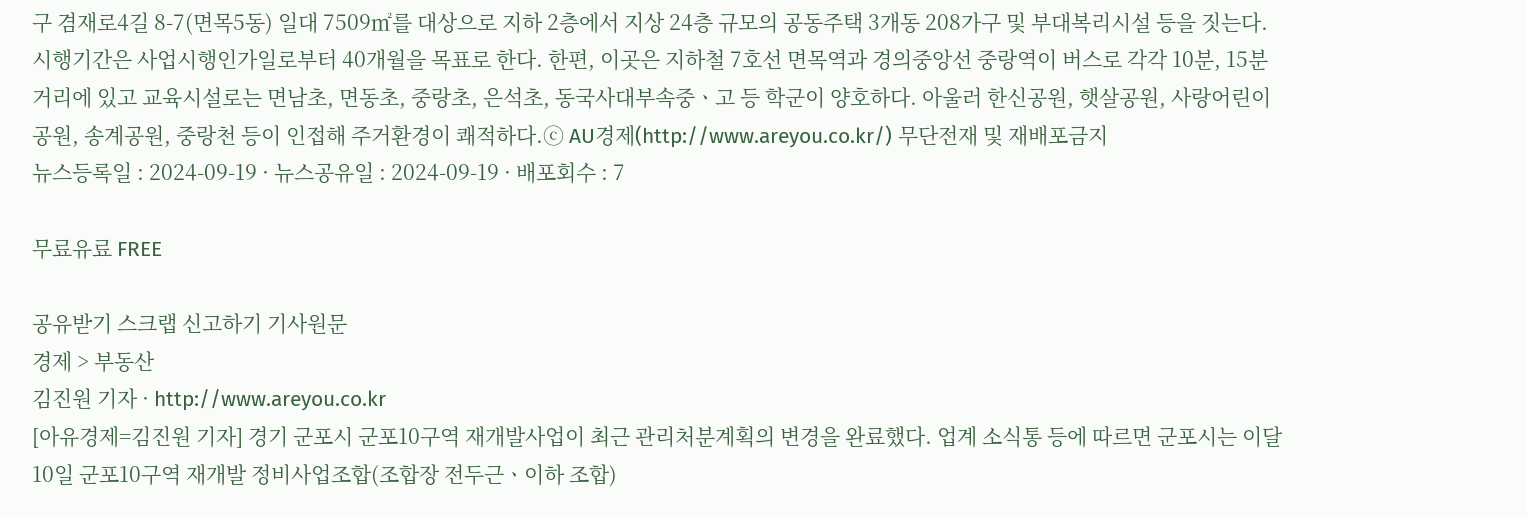구 겸재로4길 8-7(면목5동) 일대 7509㎡를 대상으로 지하 2층에서 지상 24층 규모의 공동주택 3개동 208가구 및 부대복리시설 등을 짓는다. 시행기간은 사업시행인가일로부터 40개월을 목표로 한다. 한편, 이곳은 지하철 7호선 면목역과 경의중앙선 중랑역이 버스로 각각 10분, 15분 거리에 있고 교육시설로는 면남초, 면동초, 중랑초, 은석초, 동국사대부속중ㆍ고 등 학군이 양호하다. 아울러 한신공원, 햇살공원, 사랑어린이공원, 송계공원, 중랑천 등이 인접해 주거환경이 쾌적하다.ⓒ AU경제(http://www.areyou.co.kr/) 무단전재 및 재배포금지
뉴스등록일 : 2024-09-19 · 뉴스공유일 : 2024-09-19 · 배포회수 : 7

무료유료 FREE

공유받기 스크랩 신고하기 기사원문
경제 > 부동산
김진원 기자 · http://www.areyou.co.kr
[아유경제=김진원 기자] 경기 군포시 군포10구역 재개발사업이 최근 관리처분계획의 변경을 완료했다. 업계 소식통 등에 따르면 군포시는 이달 10일 군포10구역 재개발 정비사업조합(조합장 전두근ㆍ이하 조합)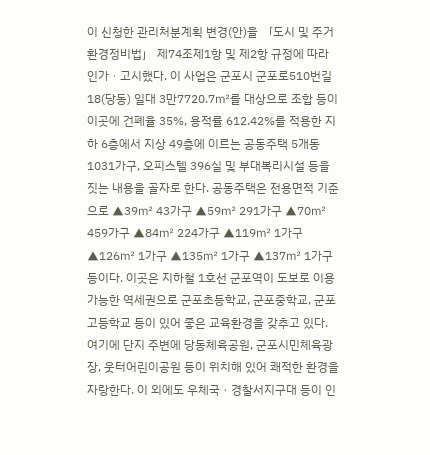이 신청한 관리처분계획 변경(안)을 「도시 및 주거환경정비법」 제74조제1항 및 제2항 규정에 따라 인가ㆍ고시했다. 이 사업은 군포시 군포로510번길 18(당동) 일대 3만7720.7㎡를 대상으로 조합 등이 이곳에 건폐율 35%, 용적률 612.42%를 적용한 지하 6층에서 지상 49층에 이르는 공동주택 5개동 1031가구, 오피스텔 396실 및 부대복리시설 등을 짓는 내용을 골자로 한다. 공동주택은 전용면적 기준으로 ▲39㎡ 43가구 ▲59㎡ 291가구 ▲70㎡ 459가구 ▲84㎡ 224가구 ▲119㎡ 1가구 ▲126㎡ 1가구 ▲135㎡ 1가구 ▲137㎡ 1가구 등이다. 이곳은 지하철 1호선 군포역이 도보로 이용 가능한 역세권으로 군포초등학교, 군포중학교, 군포고등학교 등이 있어 좋은 교육환경을 갖추고 있다. 여기에 단지 주변에 당동체육공원, 군포시민체육광장, 웃터어린이공원 등이 위치해 있어 쾌적한 환경을 자랑한다. 이 외에도 우체국ㆍ경찰서지구대 등이 인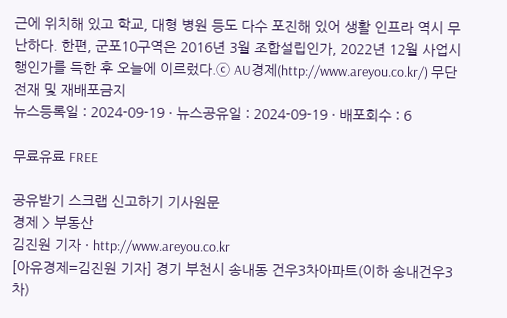근에 위치해 있고 학교, 대형 병원 등도 다수 포진해 있어 생활 인프라 역시 무난하다. 한편, 군포10구역은 2016년 3월 조합설립인가, 2022년 12월 사업시행인가를 득한 후 오늘에 이르렀다.ⓒ AU경제(http://www.areyou.co.kr/) 무단전재 및 재배포금지
뉴스등록일 : 2024-09-19 · 뉴스공유일 : 2024-09-19 · 배포회수 : 6

무료유료 FREE

공유받기 스크랩 신고하기 기사원문
경제 > 부동산
김진원 기자 · http://www.areyou.co.kr
[아유경제=김진원 기자] 경기 부천시 송내동 건우3차아파트(이하 송내건우3차)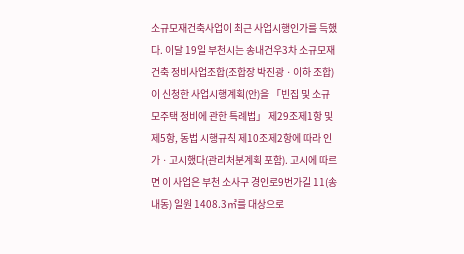소규모재건축사업이 최근 사업시행인가를 득했다. 이달 19일 부천시는 송내건우3차 소규모재건축 정비사업조합(조합장 박진광ㆍ이하 조합)이 신청한 사업시행계획(안)을 「빈집 및 소규모주택 정비에 관한 특례법」 제29조제1항 및 제5항, 동법 시행규칙 제10조제2항에 따라 인가ㆍ고시했다(관리처분계획 포함). 고시에 따르면 이 사업은 부천 소사구 경인로9번가길 11(송내동) 일원 1408.3㎡를 대상으로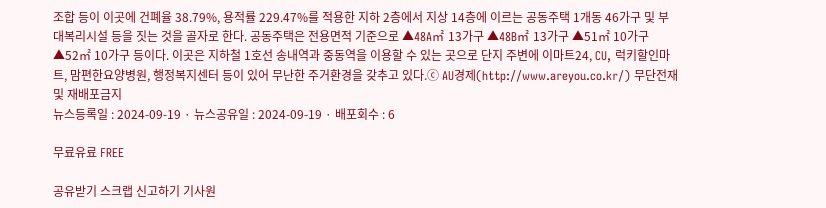조합 등이 이곳에 건폐율 38.79%, 용적률 229.47%를 적용한 지하 2층에서 지상 14층에 이르는 공동주택 1개동 46가구 및 부대복리시설 등을 짓는 것을 골자로 한다. 공동주택은 전용면적 기준으로 ▲48A㎡ 13가구 ▲48B㎡ 13가구 ▲51㎡ 10가구 ▲52㎡ 10가구 등이다. 이곳은 지하철 1호선 송내역과 중동역을 이용할 수 있는 곳으로 단지 주변에 이마트24, CU, 럭키할인마트, 맘편한요양병원, 행정복지센터 등이 있어 무난한 주거환경을 갖추고 있다.ⓒ AU경제(http://www.areyou.co.kr/) 무단전재 및 재배포금지
뉴스등록일 : 2024-09-19 · 뉴스공유일 : 2024-09-19 · 배포회수 : 6

무료유료 FREE

공유받기 스크랩 신고하기 기사원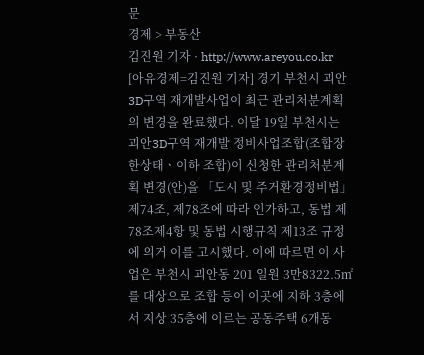문
경제 > 부동산
김진원 기자 · http://www.areyou.co.kr
[아유경제=김진원 기자] 경기 부천시 괴안3D구역 재개발사업이 최근 관리처분계획의 변경을 완료했다. 이달 19일 부천시는 괴안3D구역 재개발 정비사업조합(조합장 한상태ㆍ이하 조합)이 신청한 관리처분계획 변경(안)을 「도시 및 주거환경정비법」 제74조, 제78조에 따라 인가하고, 동법 제78조제4항 및 동법 시행규칙 제13조 규정에 의거 이를 고시했다. 이에 따르면 이 사업은 부천시 괴안동 201 일원 3만8322.5㎡를 대상으로 조합 등이 이곳에 지하 3층에서 지상 35층에 이르는 공동주택 6개동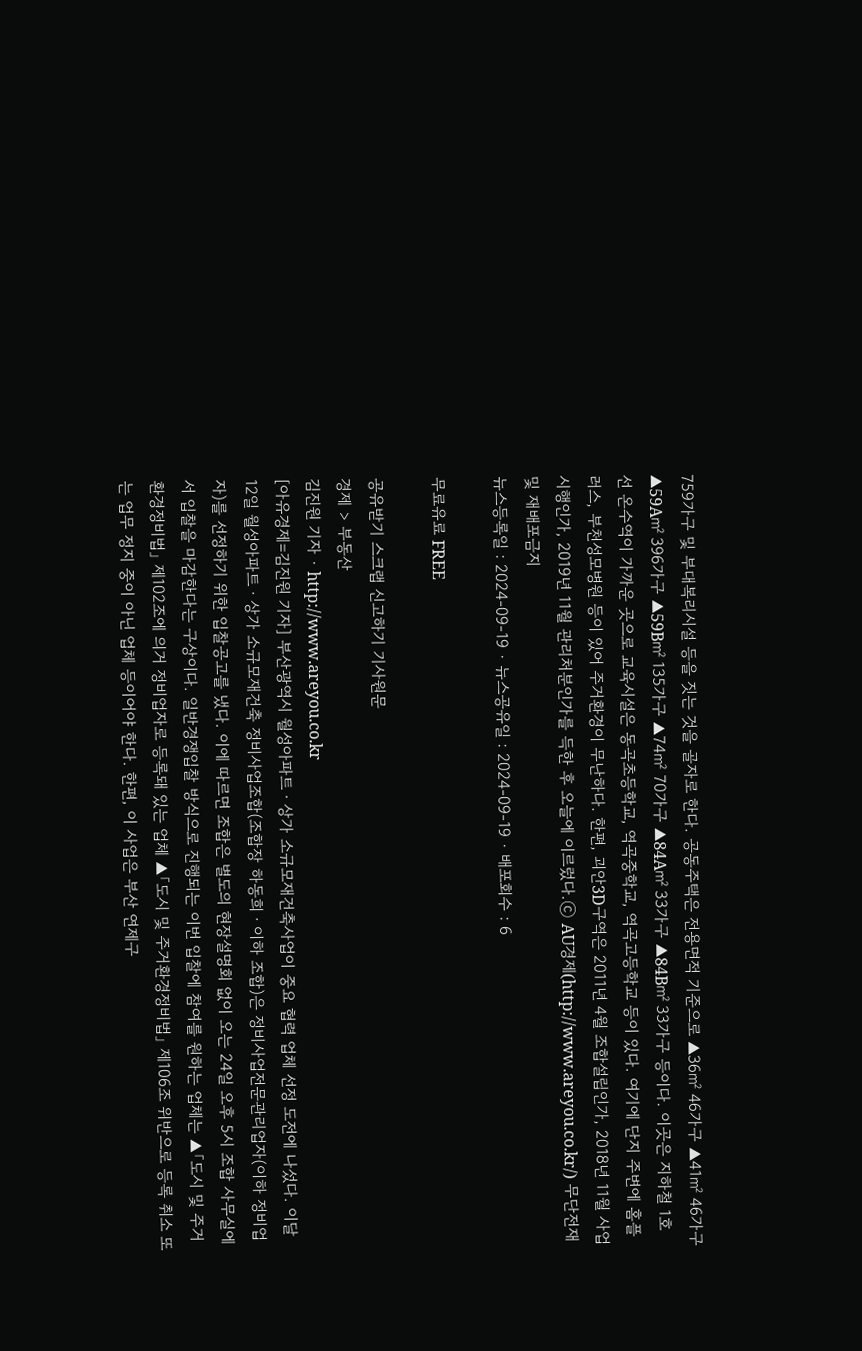759가구 및 부대복리시설 등을 짓는 것을 골자로 한다. 공동주택은 전용면적 기준으로 ▲36㎡ 46가구 ▲41㎡ 46가구 ▲59A㎡ 396가구 ▲59B㎡ 135가구 ▲74㎡ 70가구 ▲84A㎡ 33가구 ▲84B㎡ 33가구 등이다. 이곳은 지하철 1호선 온수역이 가까운 곳으로 교육시설은 동곡초등학교, 역곡중학교, 역곡고등학교 등이 있다. 여기에 단지 주변에 홈플러스, 부천성모병원 등이 있어 주거환경이 무난하다. 한편, 괴안3D구역은 2011년 4월 조합설립인가, 2018년 11월 사업시행인가, 2019년 11월 관리처분인가를 득한 후 오늘에 이르렀다.ⓒ AU경제(http://www.areyou.co.kr/) 무단전재 및 재배포금지
뉴스등록일 : 2024-09-19 · 뉴스공유일 : 2024-09-19 · 배포회수 : 6

무료유료 FREE

공유받기 스크랩 신고하기 기사원문
경제 > 부동산
김진원 기자 · http://www.areyou.co.kr
[아유경제=김진원 기자] 부산광역시 월성아파트ㆍ상가 소규모재건축사업이 중요 협력 업체 선정 도전에 나섰다. 이달 12일 월성아파트ㆍ상가 소규모재건축 정비사업조합(조합장 하동희ㆍ이하 조합)은 정비사업전문관리업자(이하 정비업자)를 선정하기 위한 입찰공고를 냈다. 이에 따르면 조합은 별도의 현장설명회 없이 오는 24일 오후 5시 조합 사무실에서 입찰을 마감한다는 구상이다. 일반경쟁입찰 방식으로 진행되는 이번 입찰에 참여를 원하는 업체는 ▲「도시 및 주거환경정비법」 제102조에 의거 정비업자로 등록돼 있는 업체 ▲「도시 및 주거환경정비법」 제106조 위반으로 등록 취소 또는 업무 정지 중이 아닌 업체 등이어야 한다. 한편, 이 사업은 부산 연제구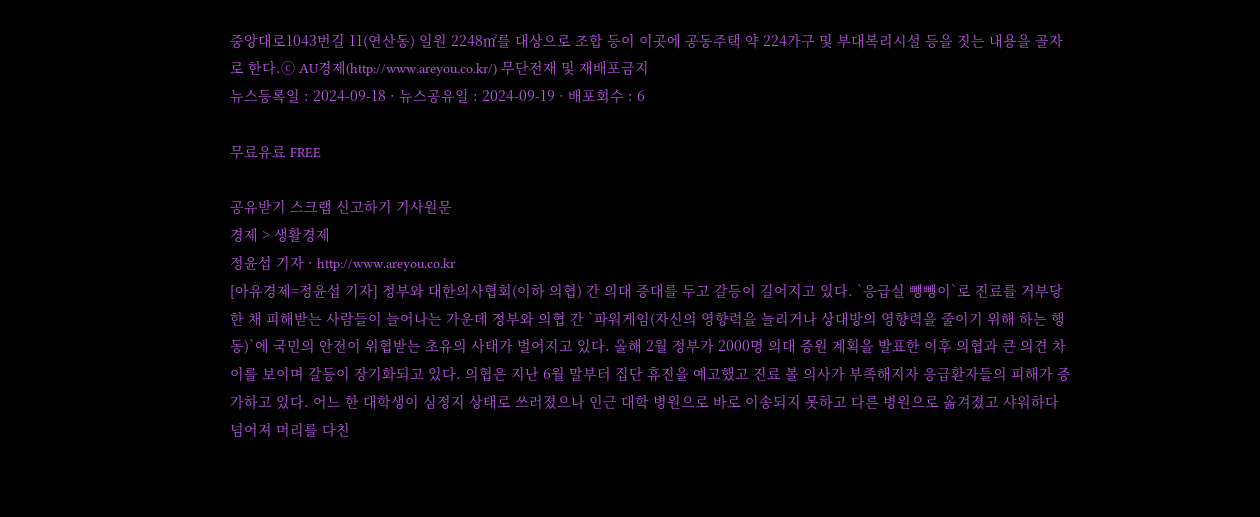중앙대로1043번길 11(연산동) 일원 2248㎡를 대상으로 조합 등이 이곳에 공동주택 약 224가구 및 부대복리시설 등을 짓는 내용을 골자로 한다.ⓒ AU경제(http://www.areyou.co.kr/) 무단전재 및 재배포금지
뉴스등록일 : 2024-09-18 · 뉴스공유일 : 2024-09-19 · 배포회수 : 6

무료유료 FREE

공유받기 스크랩 신고하기 기사원문
경제 > 생활경제
정윤섭 기자 · http://www.areyou.co.kr
[아유경제=정윤섭 기자] 정부와 대한의사협회(이하 의협) 간 의대 증대를 두고 갈등이 길어지고 있다. `응급실 뺑뺑이`로 진료를 거부당한 채 피해받는 사람들이 늘어나는 가운데 정부와 의협 간 `파워게임(자신의 영향력을 늘리거나 상대방의 영향력을 줄이기 위해 하는 행동)`에 국민의 안전이 위협받는 초유의 사태가 벌어지고 있다. 올해 2월 정부가 2000명 의대 증원 계획을 발표한 이후 의협과 큰 의견 차이를 보이며 갈등이 장기화되고 있다. 의협은 지난 6월 말부터 집단 휴진을 예고했고 진료 볼 의사가 부족해지자 응급환자들의 피해가 증가하고 있다. 어느 한 대학생이 심정지 상태로 쓰러졌으나 인근 대학 병원으로 바로 이송되지 못하고 다른 병원으로 옮겨졌고 샤워하다 넘어져 머리를 다친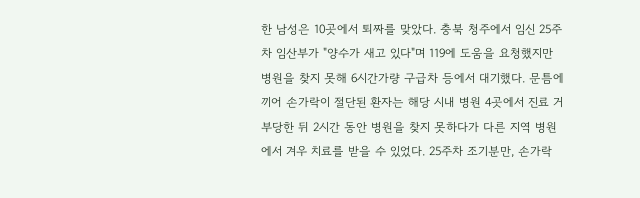한 남성은 10곳에서 퇴짜를 맞았다. 충북 청주에서 임신 25주차 임산부가 "양수가 새고 있다"며 119에 도움을 요청했지만 병원을 찾지 못해 6시간가량 구급차 등에서 대기했다. 문틈에 끼어 손가락이 절단된 환자는 해당 시내 병원 4곳에서 진료 거부당한 뒤 2시간 동안 병원을 찾지 못하다가 다른 지역 병원에서 겨우 치료를 받을 수 있었다. 25주차 조기분만, 손가락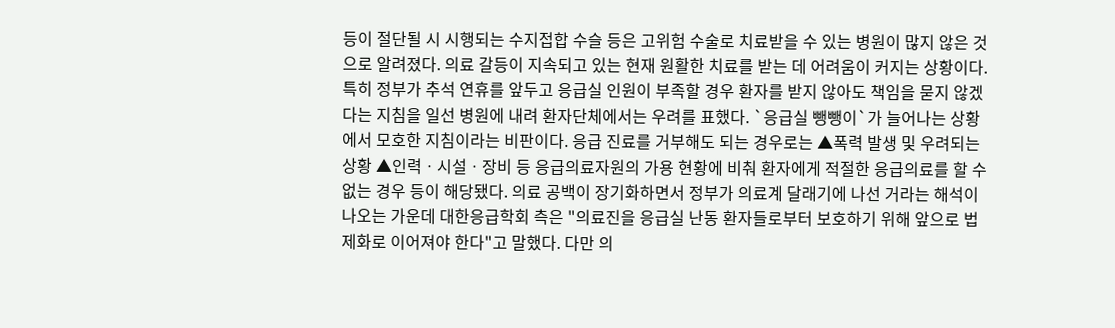등이 절단될 시 시행되는 수지접합 수슬 등은 고위험 수술로 치료받을 수 있는 병원이 많지 않은 것으로 알려졌다. 의료 갈등이 지속되고 있는 현재 원활한 치료를 받는 데 어려움이 커지는 상황이다. 특히 정부가 추석 연휴를 앞두고 응급실 인원이 부족할 경우 환자를 받지 않아도 책임을 묻지 않겠다는 지침을 일선 병원에 내려 환자단체에서는 우려를 표했다. `응급실 뺑뺑이`가 늘어나는 상황에서 모호한 지침이라는 비판이다. 응급 진료를 거부해도 되는 경우로는 ▲폭력 발생 및 우려되는 상황 ▲인력ㆍ시설ㆍ장비 등 응급의료자원의 가용 현황에 비춰 환자에게 적절한 응급의료를 할 수 없는 경우 등이 해당됐다. 의료 공백이 장기화하면서 정부가 의료계 달래기에 나선 거라는 해석이 나오는 가운데 대한응급학회 측은 "의료진을 응급실 난동 환자들로부터 보호하기 위해 앞으로 법제화로 이어져야 한다"고 말했다. 다만 의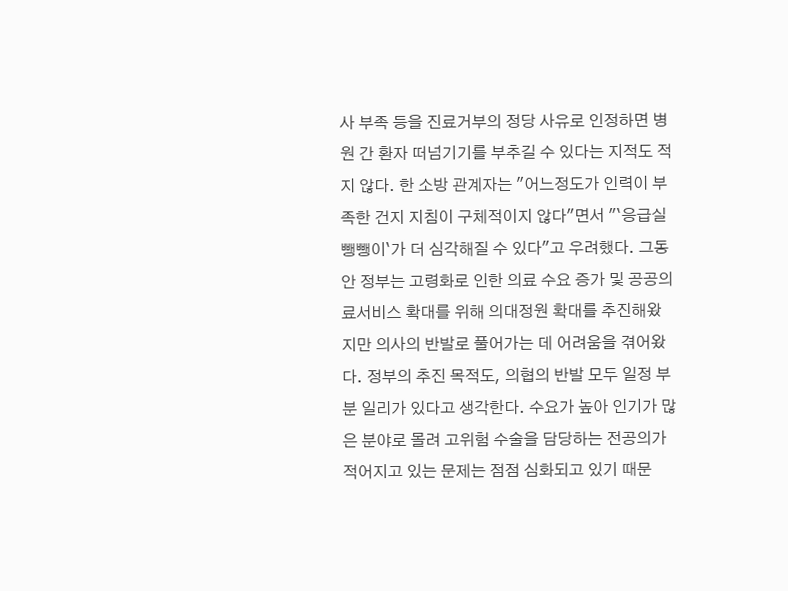사 부족 등을 진료거부의 정당 사유로 인정하면 병원 간 환자 떠넘기기를 부추길 수 있다는 지적도 적지 않다. 한 소방 관계자는 "어느정도가 인력이 부족한 건지 지침이 구체적이지 않다"면서 "`응급실 뺑뺑이`가 더 심각해질 수 있다"고 우려했다. 그동안 정부는 고령화로 인한 의료 수요 증가 및 공공의료서비스 확대를 위해 의대정원 확대를 추진해왔지만 의사의 반발로 풀어가는 데 어려움을 겪어왔다. 정부의 추진 목적도, 의협의 반발 모두 일정 부분 일리가 있다고 생각한다. 수요가 높아 인기가 많은 분야로 몰려 고위험 수술을 담당하는 전공의가 적어지고 있는 문제는 점점 심화되고 있기 때문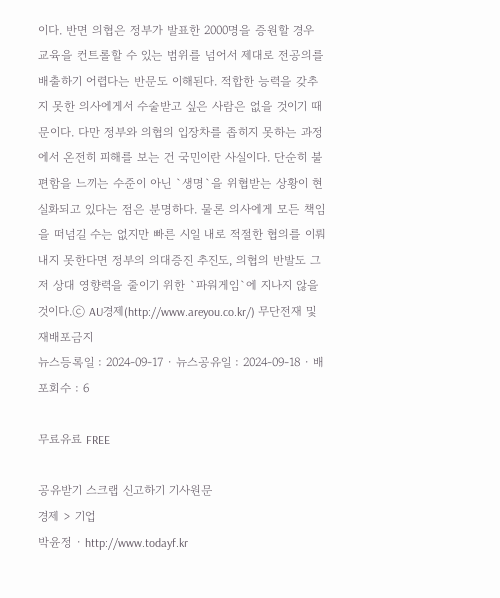이다. 반면 의협은 정부가 발표한 2000명을 증원할 경우 교육을 컨트롤할 수 있는 범위를 넘어서 제대로 전공의를 배출하기 어렵다는 반문도 이해된다. 적합한 능력을 갖추지 못한 의사에게서 수술받고 싶은 사람은 없을 것이기 때문이다. 다만 정부와 의협의 입장차를 좁히지 못하는 과정에서 온전히 피해를 보는 건 국민이란 사실이다. 단순히 불편함을 느끼는 수준이 아닌 `생명`을 위협받는 상황이 현실화되고 있다는 점은 분명하다. 물론 의사에게 모든 책임을 떠넘길 수는 없지만 빠른 시일 내로 적절한 협의를 이뤄내지 못한다면 정부의 의대증진 추진도, 의협의 반발도 그저 상대 영향력을 줄이기 위한 `파워게임`에 지나지 않을 것이다.ⓒ AU경제(http://www.areyou.co.kr/) 무단전재 및 재배포금지
뉴스등록일 : 2024-09-17 · 뉴스공유일 : 2024-09-18 · 배포회수 : 6

무료유료 FREE

공유받기 스크랩 신고하기 기사원문
경제 > 기업
박윤정 · http://www.todayf.kr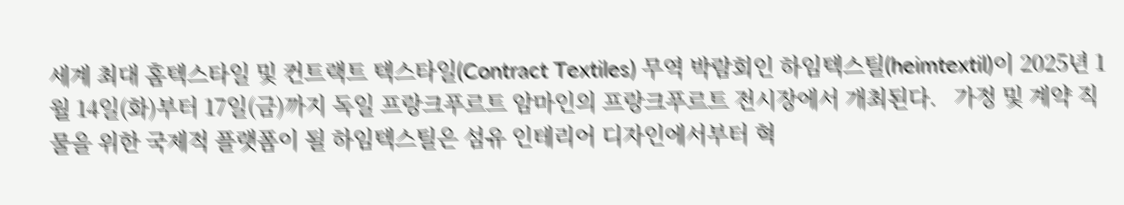세계 최대 홈텍스타일 및 컨트랙트 텍스타일(Contract Textiles) 무역 박람회인 하임텍스틸(heimtextil)이 2025년 1월 14일(화)부터 17일(금)까지 독일 프랑크푸르트 암마인의 프랑크푸르트 전시장에서 개최된다.   가정 및 계약 직물을 위한 국제적 플랫폼이 될 하임텍스틸은 섬유 인테리어 디자인에서부터 혁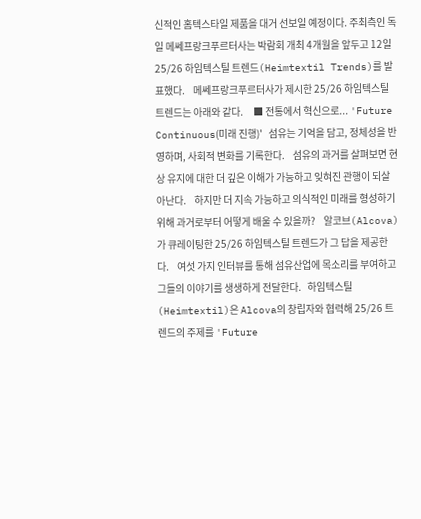신적인 홈텍스타일 제품을 대거 선보일 예정이다. 주최측인 독일 메쎄프랑크푸르터사는 박람회 개최 4개월을 앞두고 12일 25/26 하임텍스틸 트렌드(Heimtextil Trends)를 발표했다.    메쎄프랑크푸르터사가 제시한 25/26 하임텍스틸 트렌드는 아래와 같다.     ■ 전통에서 혁신으로... 'Future Continuous(미래 진행)'   섬유는 기억을 담고, 정체성을 반영하며, 사회적 변화를 기록한다.    섬유의 과거를 살펴보면 현상 유지에 대한 더 깊은 이해가 가능하고 잊혀진 관행이 되살아난다.    하지만 더 지속 가능하고 의식적인 미래를 형성하기 위해 과거로부터 어떻게 배울 수 있을까?    알코브(Alcova)가 큐레이팅한 25/26 하임텍스틸 트렌드가 그 답을 제공한다.    여섯 가지 인터뷰를 통해 섬유산업에 목소리를 부여하고 그들의 이야기를 생생하게 전달한다.   하임텍스틸(Heimtextil)은 Alcova의 창립자와 협력해 25/26 트렌드의 주제를 'Future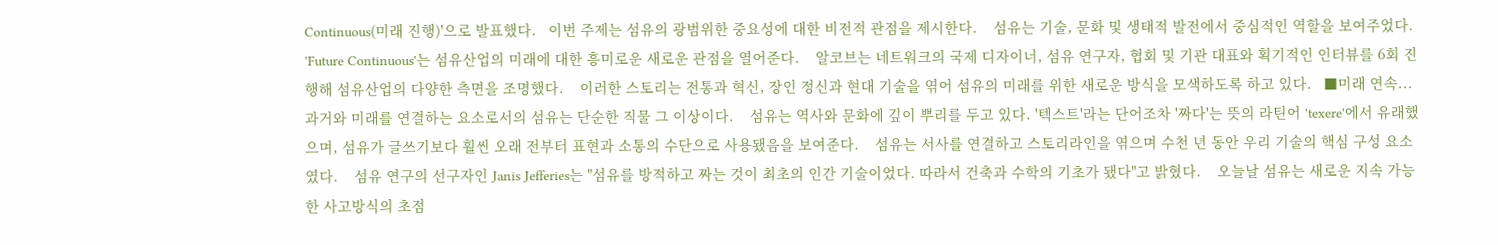Continuous(미래 진행)'으로 발표했다.   이번 주제는 섬유의 광범위한 중요성에 대한 비전적 관점을 제시한다.    섬유는 기술, 문화 및 생태적 발전에서 중심적인 역할을 보여주었다.    'Future Continuous'는 섬유산업의 미래에 대한 흥미로운 새로운 관점을 열어준다.    알코브는 네트워크의 국제 디자이너, 섬유 연구자, 협회 및 기관 대표와 획기적인 인터뷰를 6회 진행해 섬유산업의 다양한 측면을 조명했다.    이러한 스토리는 전통과 혁신, 장인 정신과 현대 기술을 엮어 섬유의 미래를 위한 새로운 방식을 모색하도록 하고 있다.   ■미래 연속...   과거와 미래를 연결하는 요소로서의 섬유는 단순한 직물 그 이상이다.    섬유는 역사와 문화에 깊이 뿌리를 두고 있다. '텍스트'라는 단어조차 '짜다'는 뜻의 라틴어 'texere'에서 유래했으며, 섬유가 글쓰기보다 훨씬 오래 전부터 표현과 소통의 수단으로 사용됐음을 보여준다.    섬유는 서사를 연결하고 스토리라인을 엮으며 수천 년 동안 우리 기술의 핵심 구성 요소였다.    섬유 연구의 선구자인 Janis Jefferies는 "섬유를 방적하고 짜는 것이 최초의 인간 기술이었다. 따라서 건축과 수학의 기초가 됐다"고 밝혔다.    오늘날 섬유는 새로운 지속 가능한 사고방식의 초점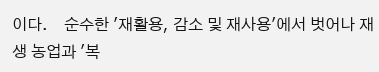이다.    순수한 '재활용, 감소 및 재사용'에서 벗어나 재생 농업과 '복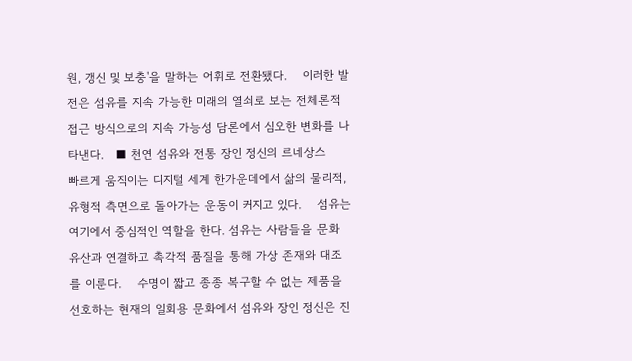원, 갱신 및 보충'을 말하는 어휘로 전환됐다.    이러한 발전은 섬유를 지속 가능한 미래의 열쇠로 보는 전체론적 접근 방식으로의 지속 가능성 담론에서 심오한 변화를 나타낸다.   ■ 천연 섬유와 전통 장인 정신의 르네상스     빠르게 움직이는 디지털 세계 한가운데에서 삶의 물리적, 유형적 측면으로 돌아가는 운동이 커지고 있다.    섬유는 여기에서 중심적인 역할을 한다. 섬유는 사람들을 문화 유산과 연결하고 촉각적 품질을 통해 가상 존재와 대조를 이룬다.    수명이 짧고 종종 복구할 수 없는 제품을 선호하는 현재의 일회용 문화에서 섬유와 장인 정신은 진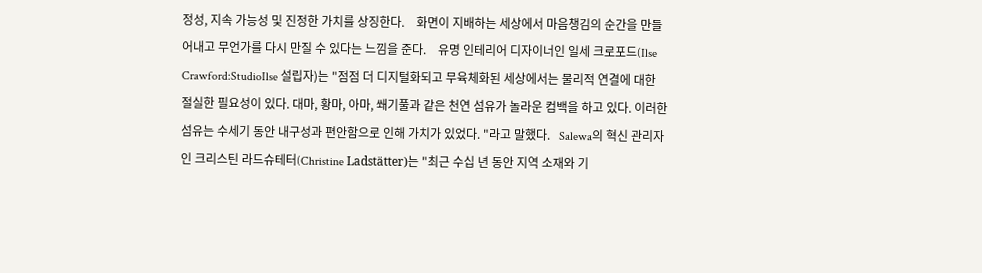정성, 지속 가능성 및 진정한 가치를 상징한다.    화면이 지배하는 세상에서 마음챙김의 순간을 만들어내고 무언가를 다시 만질 수 있다는 느낌을 준다.    유명 인테리어 디자이너인 일세 크로포드(Ilse Crawford:StudioIlse 설립자)는 "점점 더 디지털화되고 무육체화된 세상에서는 물리적 연결에 대한 절실한 필요성이 있다. 대마, 황마, 아마, 쐐기풀과 같은 천연 섬유가 놀라운 컴백을 하고 있다. 이러한 섬유는 수세기 동안 내구성과 편안함으로 인해 가치가 있었다. "라고 말했다.   Salewa의 혁신 관리자인 크리스틴 라드슈테터(Christine Ladstätter)는 "최근 수십 년 동안 지역 소재와 기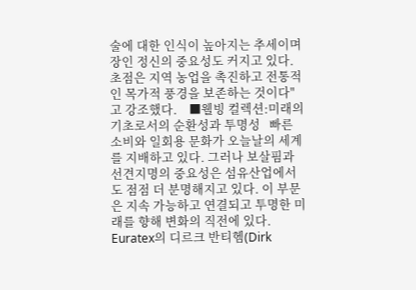술에 대한 인식이 높아지는 추세이며 장인 정신의 중요성도 커지고 있다. 초점은 지역 농업을 촉진하고 전통적인 목가적 풍경을 보존하는 것이다"고 강조했다.    ■웰빙 컬렉션:미래의 기초로서의 순환성과 투명성   빠른 소비와 일회용 문화가 오늘날의 세계를 지배하고 있다. 그러나 보살핌과 선견지명의 중요성은 섬유산업에서도 점점 더 분명해지고 있다. 이 부문은 지속 가능하고 연결되고 투명한 미래를 향해 변화의 직전에 있다.    Euratex의 디르크 반티헴(Dirk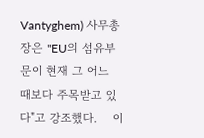Vantyghem) 사무총장은 "EU의 섬유부문이 현재 그 어느 때보다 주목받고 있다"고 강조했다.    이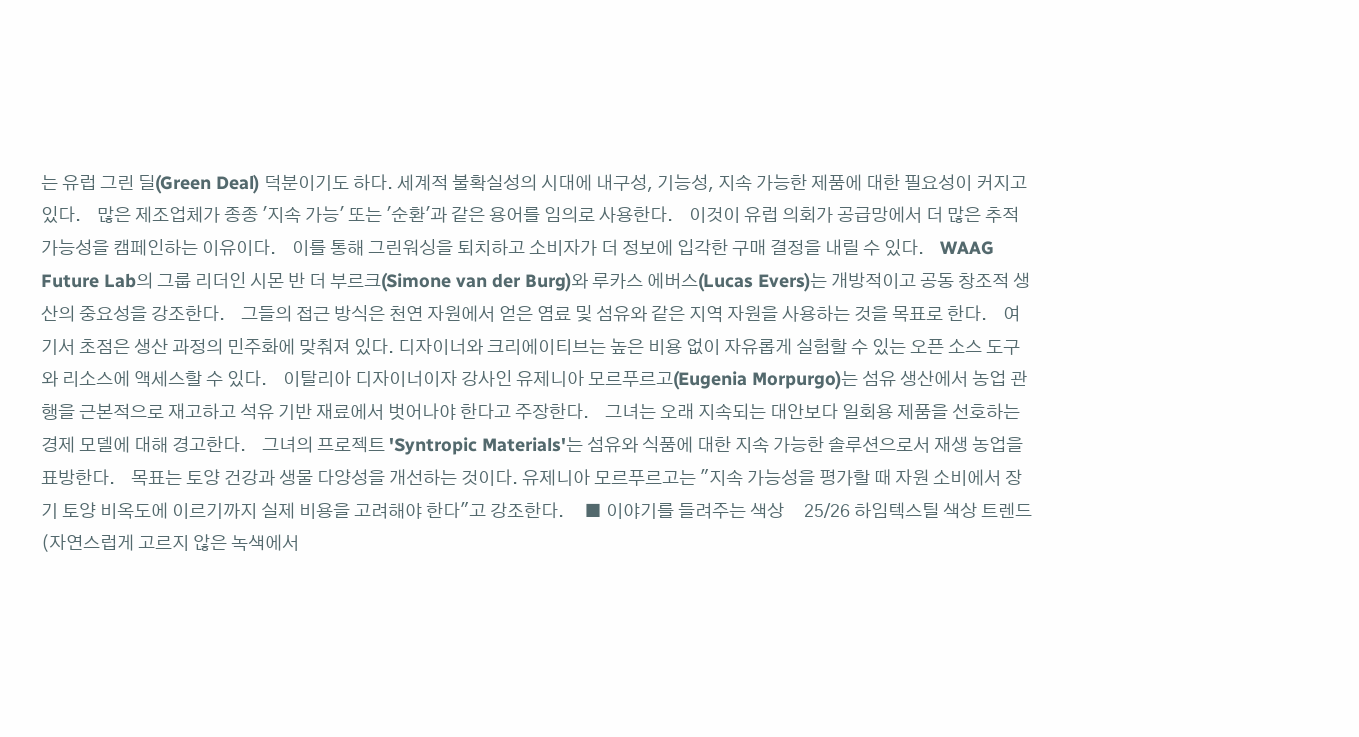는 유럽 그린 딜(Green Deal) 덕분이기도 하다. 세계적 불확실성의 시대에 내구성, 기능성, 지속 가능한 제품에 대한 필요성이 커지고 있다.    많은 제조업체가 종종 '지속 가능' 또는 '순환'과 같은 용어를 임의로 사용한다.    이것이 유럽 의회가 공급망에서 더 많은 추적 가능성을 캠페인하는 이유이다.    이를 통해 그린워싱을 퇴치하고 소비자가 더 정보에 입각한 구매 결정을 내릴 수 있다.    WAAG Future Lab의 그룹 리더인 시몬 반 더 부르크(Simone van der Burg)와 루카스 에버스(Lucas Evers)는 개방적이고 공동 창조적 생산의 중요성을 강조한다.    그들의 접근 방식은 천연 자원에서 얻은 염료 및 섬유와 같은 지역 자원을 사용하는 것을 목표로 한다.    여기서 초점은 생산 과정의 민주화에 맞춰져 있다. 디자이너와 크리에이티브는 높은 비용 없이 자유롭게 실험할 수 있는 오픈 소스 도구와 리소스에 액세스할 수 있다.    이탈리아 디자이너이자 강사인 유제니아 모르푸르고(Eugenia Morpurgo)는 섬유 생산에서 농업 관행을 근본적으로 재고하고 석유 기반 재료에서 벗어나야 한다고 주장한다.    그녀는 오래 지속되는 대안보다 일회용 제품을 선호하는 경제 모델에 대해 경고한다.    그녀의 프로젝트 'Syntropic Materials'는 섬유와 식품에 대한 지속 가능한 솔루션으로서 재생 농업을 표방한다.    목표는 토양 건강과 생물 다양성을 개선하는 것이다. 유제니아 모르푸르고는 "지속 가능성을 평가할 때 자원 소비에서 장기 토양 비옥도에 이르기까지 실제 비용을 고려해야 한다"고 강조한다.     ■ 이야기를 들려주는 색상     25/26 하임텍스틸 색상 트렌드(자연스럽게 고르지 않은 녹색에서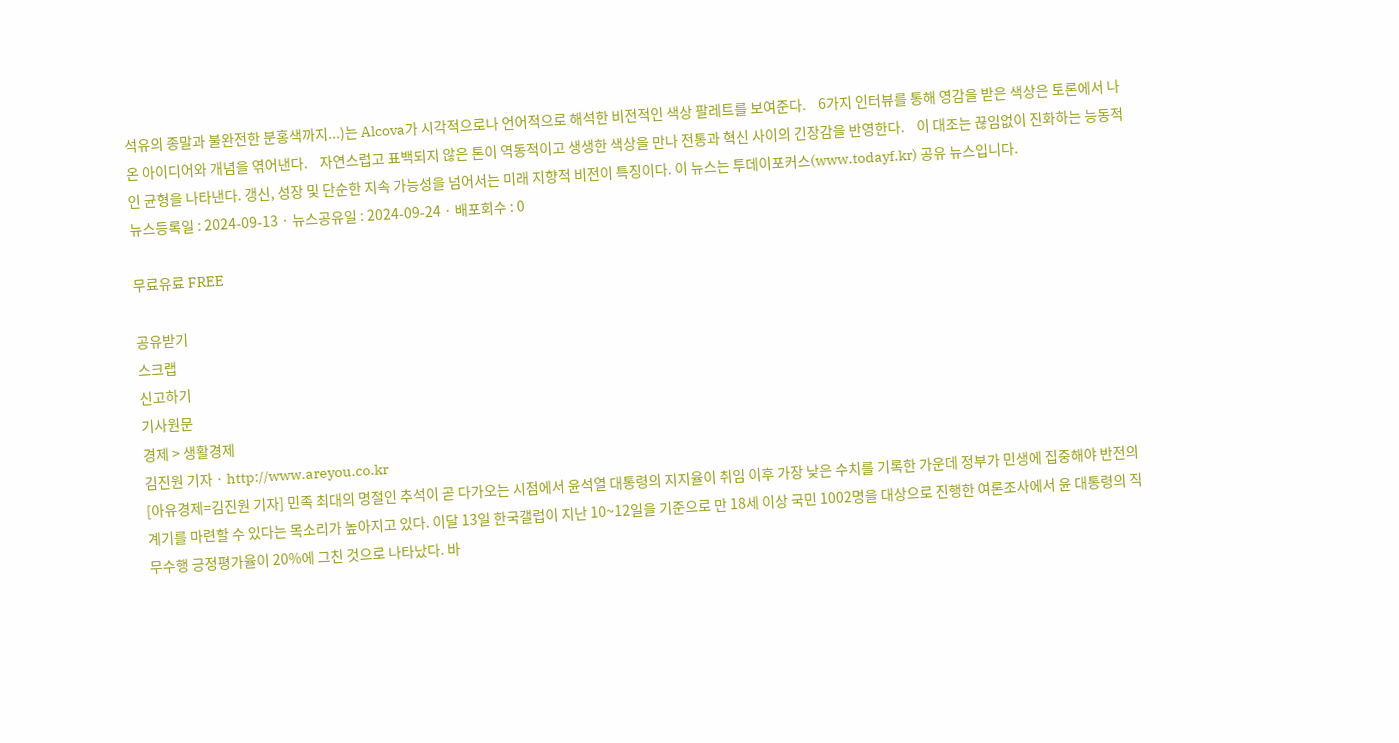석유의 종말과 불완전한 분홍색까지...)는 Alcova가 시각적으로나 언어적으로 해석한 비전적인 색상 팔레트를 보여준다.    6가지 인터뷰를 통해 영감을 받은 색상은 토론에서 나온 아이디어와 개념을 엮어낸다.    자연스럽고 표백되지 않은 톤이 역동적이고 생생한 색상을 만나 전통과 혁신 사이의 긴장감을 반영한다.    이 대조는 끊임없이 진화하는 능동적인 균형을 나타낸다. 갱신, 성장 및 단순한 지속 가능성을 넘어서는 미래 지향적 비전이 특징이다. 이 뉴스는 투데이포커스(www.todayf.kr) 공유 뉴스입니다.
뉴스등록일 : 2024-09-13 · 뉴스공유일 : 2024-09-24 · 배포회수 : 0

무료유료 FREE

공유받기
스크랩
신고하기
기사원문
경제 > 생활경제
김진원 기자 · http://www.areyou.co.kr
[아유경제=김진원 기자] 민족 최대의 명절인 추석이 곧 다가오는 시점에서 윤석열 대통령의 지지율이 취임 이후 가장 낮은 수치를 기록한 가운데 정부가 민생에 집중해야 반전의 계기를 마련할 수 있다는 목소리가 높아지고 있다. 이달 13일 한국갤럽이 지난 10~12일을 기준으로 만 18세 이상 국민 1002명을 대상으로 진행한 여론조사에서 윤 대통령의 직무수행 긍정평가율이 20%에 그친 것으로 나타났다. 바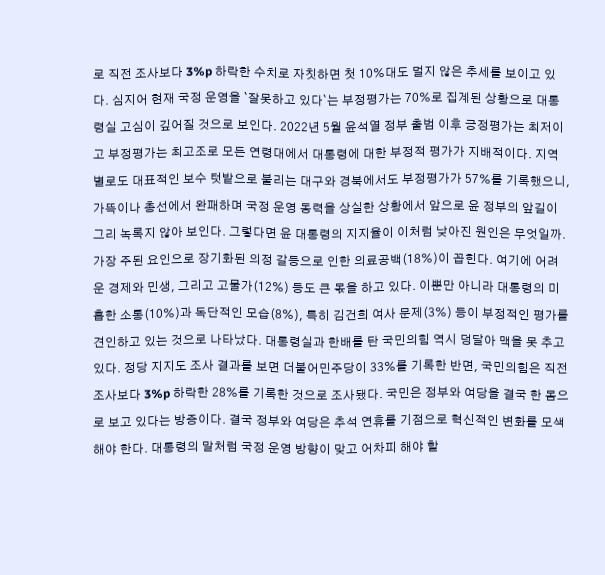로 직전 조사보다 3%p 하락한 수치로 자칫하면 첫 10%대도 멀지 않은 추세를 보이고 있다. 심지어 현재 국정 운영을 `잘못하고 있다`는 부정평가는 70%로 집계된 상황으로 대통령실 고심이 깊어질 것으로 보인다. 2022년 5월 윤석열 정부 출범 이후 긍정평가는 최저이고 부정평가는 최고조로 모든 연령대에서 대통령에 대한 부정적 평가가 지배적이다. 지역별로도 대표적인 보수 텃밭으로 불리는 대구와 경북에서도 부정평가가 57%를 기록했으니, 가뜩이나 총선에서 완패하며 국정 운영 동력을 상실한 상황에서 앞으로 윤 정부의 앞길이 그리 녹록지 않아 보인다. 그렇다면 윤 대통령의 지지율이 이처럼 낮아진 원인은 무엇일까. 가장 주된 요인으로 장기화된 의정 갈등으로 인한 의료공백(18%)이 꼽힌다. 여기에 어려운 경제와 민생, 그리고 고물가(12%) 등도 큰 몫을 하고 있다. 이뿐만 아니라 대통령의 미흡한 소통(10%)과 독단적인 모습(8%), 특히 김건희 여사 문제(3%) 등이 부정적인 평가를 견인하고 있는 것으로 나타났다. 대통령실과 한배를 탄 국민의힘 역시 덩달아 맥을 못 추고 있다. 정당 지지도 조사 결과를 보면 더불어민주당이 33%를 기록한 반면, 국민의힘은 직전 조사보다 3%p 하락한 28%를 기록한 것으로 조사됐다. 국민은 정부와 여당을 결국 한 몸으로 보고 있다는 방증이다. 결국 정부와 여당은 추석 연휴를 기점으로 혁신적인 변화를 모색해야 한다. 대통령의 말처럼 국정 운영 방향이 맞고 어차피 해야 할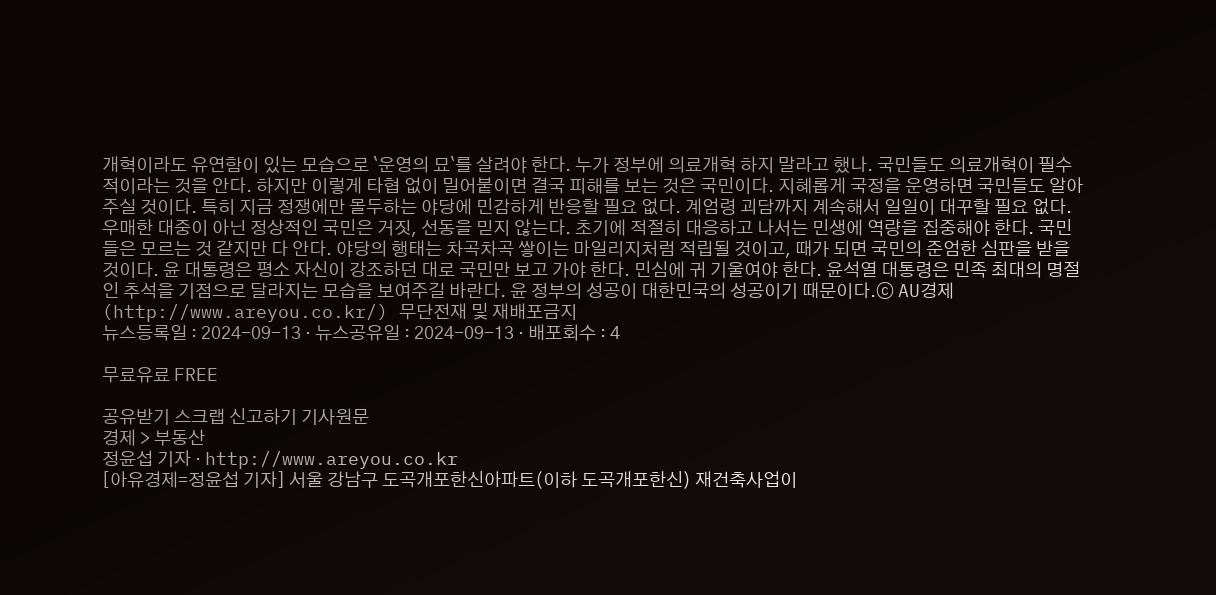개혁이라도 유연함이 있는 모습으로 `운영의 묘`를 살려야 한다. 누가 정부에 의료개혁 하지 말라고 했나. 국민들도 의료개혁이 필수적이라는 것을 안다. 하지만 이렇게 타협 없이 밀어붙이면 결국 피해를 보는 것은 국민이다. 지혜롭게 국정을 운영하면 국민들도 알아주실 것이다. 특히 지금 정쟁에만 몰두하는 야당에 민감하게 반응할 필요 없다. 계엄령 괴담까지 계속해서 일일이 대꾸할 필요 없다. 우매한 대중이 아닌 정상적인 국민은 거짓, 선동을 믿지 않는다. 초기에 적절히 대응하고 나서는 민생에 역량을 집중해야 한다. 국민들은 모르는 것 같지만 다 안다. 야당의 행태는 차곡차곡 쌓이는 마일리지처럼 적립될 것이고, 때가 되면 국민의 준엄한 심판을 받을 것이다. 윤 대통령은 평소 자신이 강조하던 대로 국민만 보고 가야 한다. 민심에 귀 기울여야 한다. 윤석열 대통령은 민족 최대의 명절인 추석을 기점으로 달라지는 모습을 보여주길 바란다. 윤 정부의 성공이 대한민국의 성공이기 때문이다.ⓒ AU경제(http://www.areyou.co.kr/) 무단전재 및 재배포금지
뉴스등록일 : 2024-09-13 · 뉴스공유일 : 2024-09-13 · 배포회수 : 4

무료유료 FREE

공유받기 스크랩 신고하기 기사원문
경제 > 부동산
정윤섭 기자 · http://www.areyou.co.kr
[아유경제=정윤섭 기자] 서울 강남구 도곡개포한신아파트(이하 도곡개포한신) 재건축사업이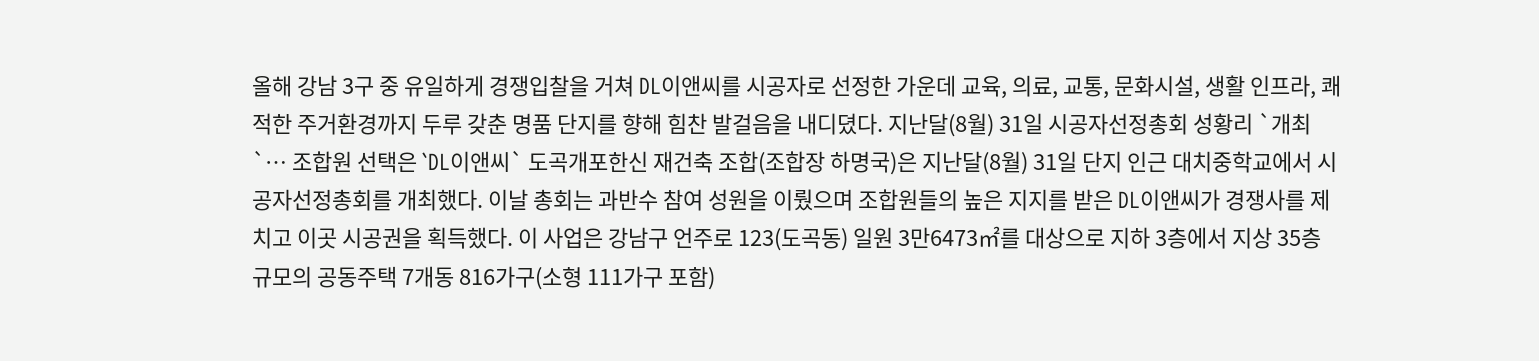올해 강남 3구 중 유일하게 경쟁입찰을 거쳐 DL이앤씨를 시공자로 선정한 가운데 교육, 의료, 교통, 문화시설, 생활 인프라, 쾌적한 주거환경까지 두루 갖춘 명품 단지를 향해 힘찬 발걸음을 내디뎠다. 지난달(8월) 31일 시공자선정총회 성황리 `개최`… 조합원 선택은 `DL이앤씨` 도곡개포한신 재건축 조합(조합장 하명국)은 지난달(8월) 31일 단지 인근 대치중학교에서 시공자선정총회를 개최했다. 이날 총회는 과반수 참여 성원을 이뤘으며 조합원들의 높은 지지를 받은 DL이앤씨가 경쟁사를 제치고 이곳 시공권을 획득했다. 이 사업은 강남구 언주로 123(도곡동) 일원 3만6473㎡를 대상으로 지하 3층에서 지상 35층 규모의 공동주택 7개동 816가구(소형 111가구 포함)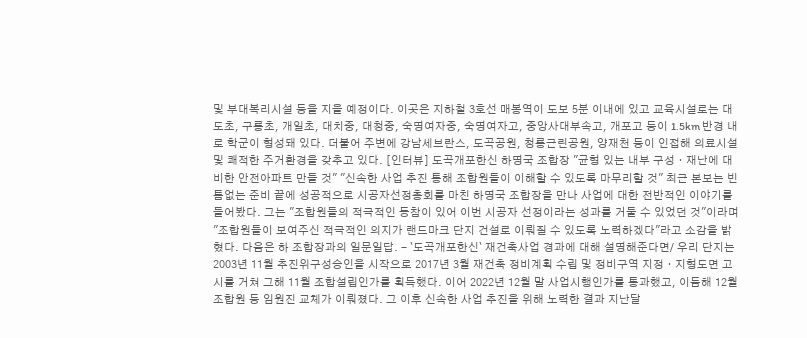및 부대복리시설 등을 지을 예정이다. 이곳은 지하철 3호선 매봉역이 도보 5분 이내에 있고 교육시설로는 대도초, 구룡초, 개일초, 대치중, 대청중, 숙명여자중, 숙명여자고, 중앙사대부속고, 개포고 등이 1.5km 반경 내로 학군이 형성돼 있다. 더불어 주변에 강남세브란스, 도곡공원, 청룡근린공원, 양재천 등이 인접해 의료시설 및 쾌적한 주거환경을 갖추고 있다. [인터뷰] 도곡개포한신 하명국 조합장 "균형 있는 내부 구성ㆍ재난에 대비한 안전아파트 만들 것" "신속한 사업 추진 통해 조합원들이 이해할 수 있도록 마무리할 것" 최근 본보는 빈틈없는 준비 끝에 성공적으로 시공자선정총회를 마친 하명국 조합장을 만나 사업에 대한 전반적인 이야기를 들어봤다. 그는 "조합원들의 적극적인 동참이 있어 이번 시공자 선정이라는 성과를 거둘 수 있었던 것"이라며 "조합원들이 보여주신 적극적인 의지가 랜드마크 단지 건설로 이뤄질 수 있도록 노력하겠다"라고 소감을 밝혔다. 다음은 하 조합장과의 일문일답. - `도곡개포한신` 재건축사업 경과에 대해 설명해준다면/ 우리 단지는 2003년 11월 추진위구성승인을 시작으로 2017년 3월 재건축 정비계획 수립 및 정비구역 지정ㆍ지형도면 고시를 거쳐 그해 11월 조합설립인가를 획득했다. 이어 2022년 12월 말 사업시행인가를 통과했고, 이듬해 12월 조합원 등 임원진 교체가 이뤄졌다. 그 이후 신속한 사업 추진을 위해 노력한 결과 지난달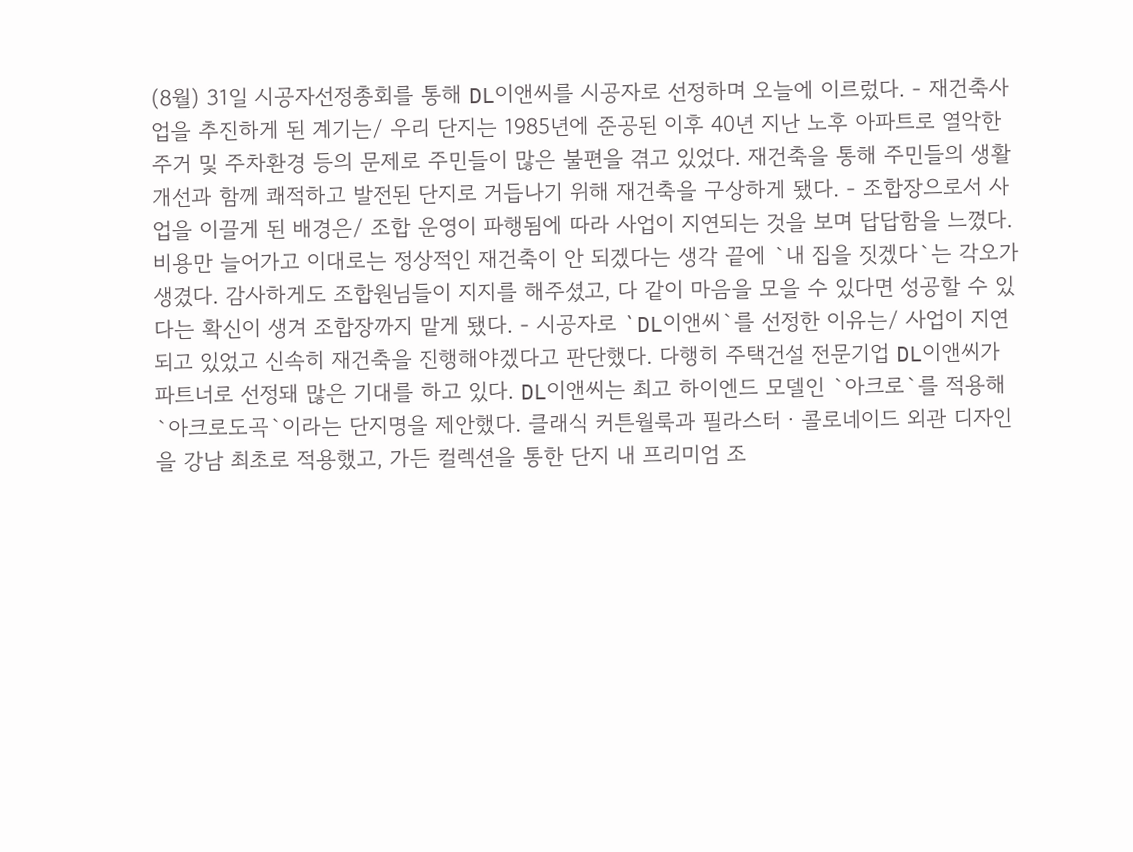(8월) 31일 시공자선정총회를 통해 DL이앤씨를 시공자로 선정하며 오늘에 이르렀다. - 재건축사업을 추진하게 된 계기는/ 우리 단지는 1985년에 준공된 이후 40년 지난 노후 아파트로 열악한 주거 및 주차환경 등의 문제로 주민들이 많은 불편을 겪고 있었다. 재건축을 통해 주민들의 생활 개선과 함께 쾌적하고 발전된 단지로 거듭나기 위해 재건축을 구상하게 됐다. - 조합장으로서 사업을 이끌게 된 배경은/ 조합 운영이 파행됨에 따라 사업이 지연되는 것을 보며 답답함을 느꼈다. 비용만 늘어가고 이대로는 정상적인 재건축이 안 되겠다는 생각 끝에 `내 집을 짓겠다`는 각오가 생겼다. 감사하게도 조합원님들이 지지를 해주셨고, 다 같이 마음을 모을 수 있다면 성공할 수 있다는 확신이 생겨 조합장까지 맡게 됐다. - 시공자로 `DL이앤씨`를 선정한 이유는/ 사업이 지연되고 있었고 신속히 재건축을 진행해야겠다고 판단했다. 다행히 주택건설 전문기업 DL이앤씨가 파트너로 선정돼 많은 기대를 하고 있다. DL이앤씨는 최고 하이엔드 모델인 `아크로`를 적용해 `아크로도곡`이라는 단지명을 제안했다. 클래식 커튼월룩과 필라스터ㆍ콜로네이드 외관 디자인을 강남 최초로 적용했고, 가든 컬렉션을 통한 단지 내 프리미엄 조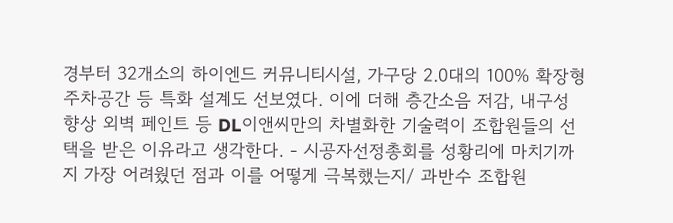경부터 32개소의 하이엔드 커뮤니티시설, 가구당 2.0대의 100% 확장형 주차공간 등 특화 설계도 선보였다. 이에 더해 층간소음 저감, 내구성 향상 외벽 페인트 등 DL이앤씨만의 차별화한 기술력이 조합원들의 선택을 받은 이유라고 생각한다. - 시공자선정총회를 성황리에 마치기까지 가장 어려웠던 점과 이를 어떻게 극복했는지/ 과반수 조합원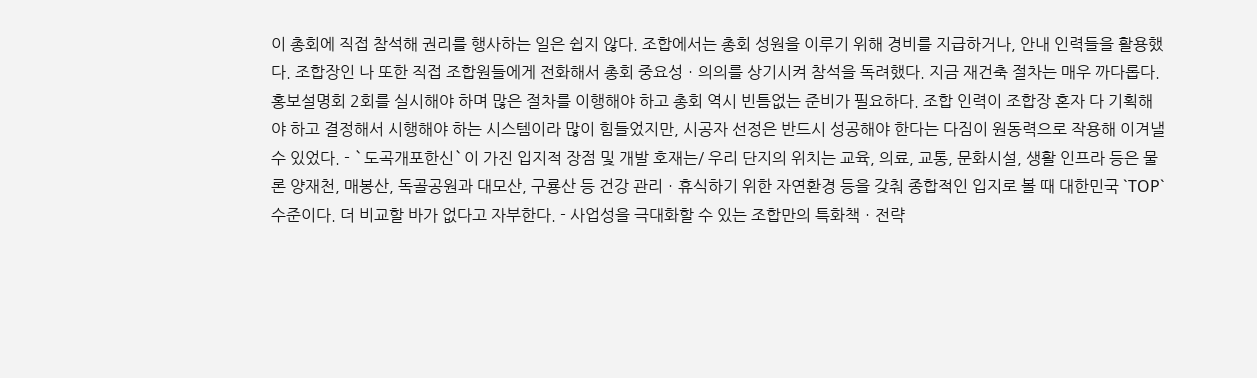이 총회에 직접 참석해 권리를 행사하는 일은 쉽지 않다. 조합에서는 총회 성원을 이루기 위해 경비를 지급하거나, 안내 인력들을 활용했다. 조합장인 나 또한 직접 조합원들에게 전화해서 총회 중요성ㆍ의의를 상기시켜 참석을 독려했다. 지금 재건축 절차는 매우 까다롭다. 홍보설명회 2회를 실시해야 하며 많은 절차를 이행해야 하고 총회 역시 빈틈없는 준비가 필요하다. 조합 인력이 조합장 혼자 다 기획해야 하고 결정해서 시행해야 하는 시스템이라 많이 힘들었지만, 시공자 선정은 반드시 성공해야 한다는 다짐이 원동력으로 작용해 이겨낼 수 있었다. - `도곡개포한신`이 가진 입지적 장점 및 개발 호재는/ 우리 단지의 위치는 교육, 의료, 교통, 문화시설, 생활 인프라 등은 물론 양재천, 매봉산, 독골공원과 대모산, 구룡산 등 건강 관리ㆍ휴식하기 위한 자연환경 등을 갖춰 종합적인 입지로 볼 때 대한민국 `TOP` 수준이다. 더 비교할 바가 없다고 자부한다. - 사업성을 극대화할 수 있는 조합만의 특화책ㆍ전략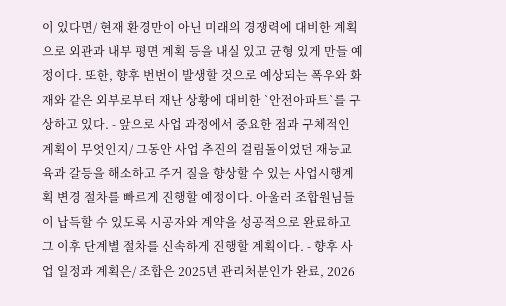이 있다면/ 현재 환경만이 아닌 미래의 경쟁력에 대비한 계획으로 외관과 내부 평면 계획 등을 내실 있고 균형 있게 만들 예정이다. 또한, 향후 번번이 발생할 것으로 예상되는 폭우와 화재와 같은 외부로부터 재난 상황에 대비한 `안전아파트`를 구상하고 있다. - 앞으로 사업 과정에서 중요한 점과 구체적인 계획이 무엇인지/ 그동안 사업 추진의 걸림돌이었던 재능교육과 갈등을 해소하고 주거 질을 향상할 수 있는 사업시행계획 변경 절차를 빠르게 진행할 예정이다. 아울러 조합원님들이 납득할 수 있도록 시공자와 계약을 성공적으로 완료하고 그 이후 단계별 절차를 신속하게 진행할 계획이다. - 향후 사업 일정과 계획은/ 조합은 2025년 관리처분인가 완료, 2026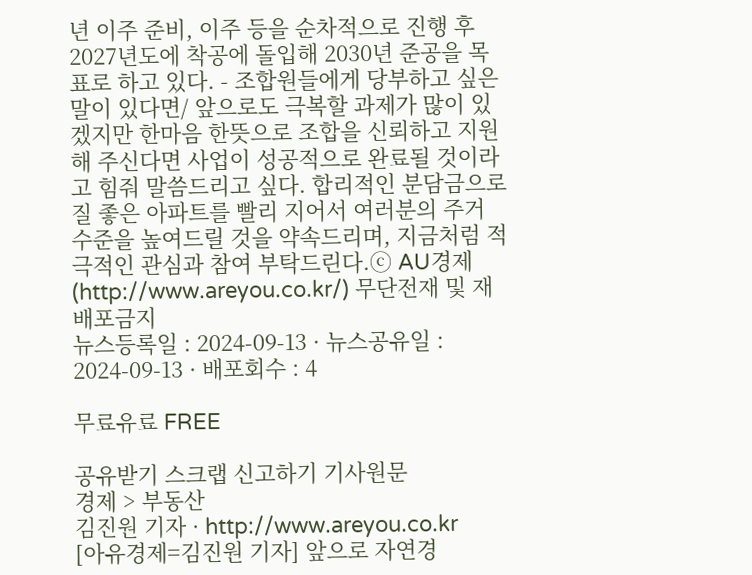년 이주 준비, 이주 등을 순차적으로 진행 후 2027년도에 착공에 돌입해 2030년 준공을 목표로 하고 있다. - 조합원들에게 당부하고 싶은 말이 있다면/ 앞으로도 극복할 과제가 많이 있겠지만 한마음 한뜻으로 조합을 신뢰하고 지원해 주신다면 사업이 성공적으로 완료될 것이라고 힘줘 말씀드리고 싶다. 합리적인 분담금으로 질 좋은 아파트를 빨리 지어서 여러분의 주거 수준을 높여드릴 것을 약속드리며, 지금처럼 적극적인 관심과 참여 부탁드린다.ⓒ AU경제(http://www.areyou.co.kr/) 무단전재 및 재배포금지
뉴스등록일 : 2024-09-13 · 뉴스공유일 : 2024-09-13 · 배포회수 : 4

무료유료 FREE

공유받기 스크랩 신고하기 기사원문
경제 > 부동산
김진원 기자 · http://www.areyou.co.kr
[아유경제=김진원 기자] 앞으로 자연경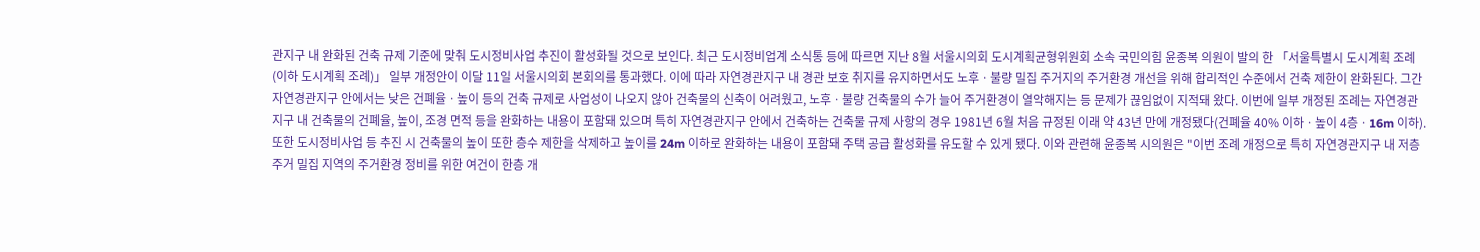관지구 내 완화된 건축 규제 기준에 맞춰 도시정비사업 추진이 활성화될 것으로 보인다. 최근 도시정비업계 소식통 등에 따르면 지난 8월 서울시의회 도시계획균형위원회 소속 국민의힘 윤종복 의원이 발의 한 「서울특별시 도시계획 조례(이하 도시계획 조례)」 일부 개정안이 이달 11일 서울시의회 본회의를 통과했다. 이에 따라 자연경관지구 내 경관 보호 취지를 유지하면서도 노후ㆍ불량 밀집 주거지의 주거환경 개선을 위해 합리적인 수준에서 건축 제한이 완화된다. 그간 자연경관지구 안에서는 낮은 건폐율ㆍ높이 등의 건축 규제로 사업성이 나오지 않아 건축물의 신축이 어려웠고, 노후ㆍ불량 건축물의 수가 늘어 주거환경이 열악해지는 등 문제가 끊임없이 지적돼 왔다. 이번에 일부 개정된 조례는 자연경관 지구 내 건축물의 건폐율, 높이, 조경 면적 등을 완화하는 내용이 포함돼 있으며 특히 자연경관지구 안에서 건축하는 건축물 규제 사항의 경우 1981년 6월 처음 규정된 이래 약 43년 만에 개정됐다(건폐율 40% 이하ㆍ높이 4층ㆍ16m 이하). 또한 도시정비사업 등 추진 시 건축물의 높이 또한 층수 제한을 삭제하고 높이를 24m 이하로 완화하는 내용이 포함돼 주택 공급 활성화를 유도할 수 있게 됐다. 이와 관련해 윤종복 시의원은 "이번 조례 개정으로 특히 자연경관지구 내 저층 주거 밀집 지역의 주거환경 정비를 위한 여건이 한층 개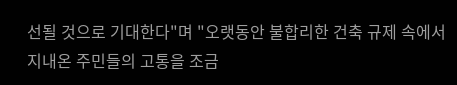선될 것으로 기대한다"며 "오랫동안 불합리한 건축 규제 속에서 지내온 주민들의 고통을 조금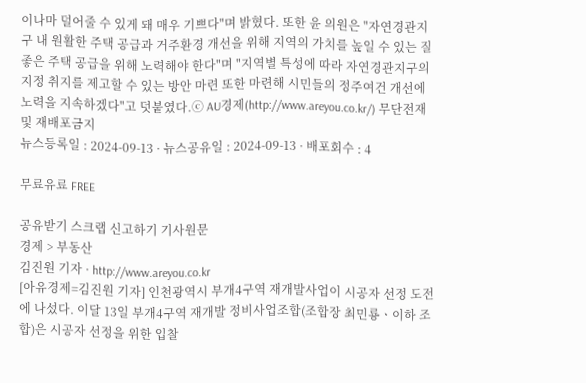이나마 덜어줄 수 있게 돼 매우 기쁘다"며 밝혔다. 또한 윤 의원은 "자연경관지구 내 원활한 주택 공급과 거주환경 개선을 위해 지역의 가치를 높일 수 있는 질 좋은 주택 공급을 위해 노력해야 한다"며 "지역별 특성에 따라 자연경관지구의 지정 취지를 제고할 수 있는 방안 마련 또한 마련해 시민들의 정주여건 개선에 노력을 지속하겠다"고 덧붙였다.ⓒ AU경제(http://www.areyou.co.kr/) 무단전재 및 재배포금지
뉴스등록일 : 2024-09-13 · 뉴스공유일 : 2024-09-13 · 배포회수 : 4

무료유료 FREE

공유받기 스크랩 신고하기 기사원문
경제 > 부동산
김진원 기자 · http://www.areyou.co.kr
[아유경제=김진원 기자] 인천광역시 부개4구역 재개발사업이 시공자 선정 도전에 나섰다. 이달 13일 부개4구역 재개발 정비사업조합(조합장 최민룡ㆍ이하 조합)은 시공자 선정을 위한 입찰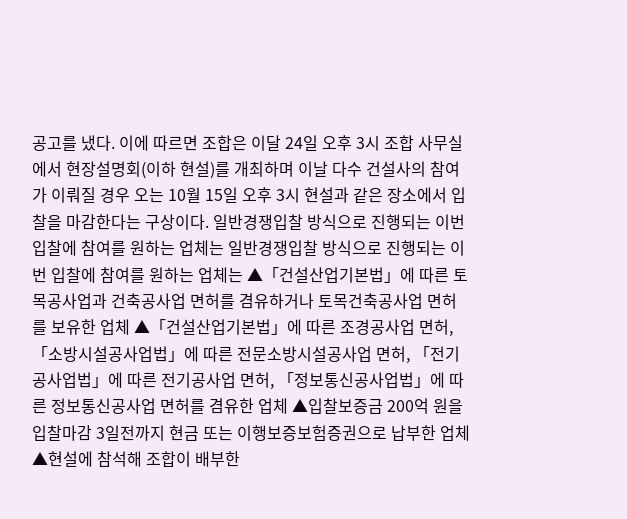공고를 냈다. 이에 따르면 조합은 이달 24일 오후 3시 조합 사무실에서 현장설명회(이하 현설)를 개최하며 이날 다수 건설사의 참여가 이뤄질 경우 오는 10월 15일 오후 3시 현설과 같은 장소에서 입찰을 마감한다는 구상이다. 일반경쟁입찰 방식으로 진행되는 이번 입찰에 참여를 원하는 업체는 일반경쟁입찰 방식으로 진행되는 이번 입찰에 참여를 원하는 업체는 ▲「건설산업기본법」에 따른 토목공사업과 건축공사업 면허를 겸유하거나 토목건축공사업 면허를 보유한 업체 ▲「건설산업기본법」에 따른 조경공사업 면허, 「소방시설공사업법」에 따른 전문소방시설공사업 면허, 「전기공사업법」에 따른 전기공사업 면허, 「정보통신공사업법」에 따른 정보통신공사업 면허를 겸유한 업체 ▲입찰보증금 200억 원을 입찰마감 3일전까지 현금 또는 이행보증보험증권으로 납부한 업체 ▲현설에 참석해 조합이 배부한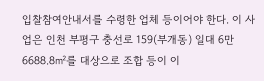입찰참여안내서를 수령한 업체 등이어야 한다. 이 사업은 인천 부평구 충선로 159(부개동) 일대 6만6688.8㎡를 대상으로 조합 등이 이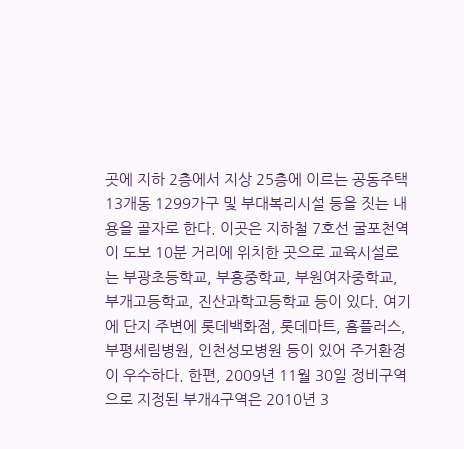곳에 지하 2층에서 지상 25층에 이르는 공동주택 13개동 1299가구 및 부대복리시설 등을 짓는 내용을 골자로 한다. 이곳은 지하철 7호선 굴포천역이 도보 10분 거리에 위치한 곳으로 교육시설로는 부광초등학교, 부흥중학교, 부원여자중학교, 부개고등학교, 진산과학고등학교 등이 있다. 여기에 단지 주변에 롯데백화점, 롯데마트, 홈플러스, 부평세림병원, 인천성모병원 등이 있어 주거환경이 우수하다. 한편, 2009년 11월 30일 정비구역으로 지정된 부개4구역은 2010년 3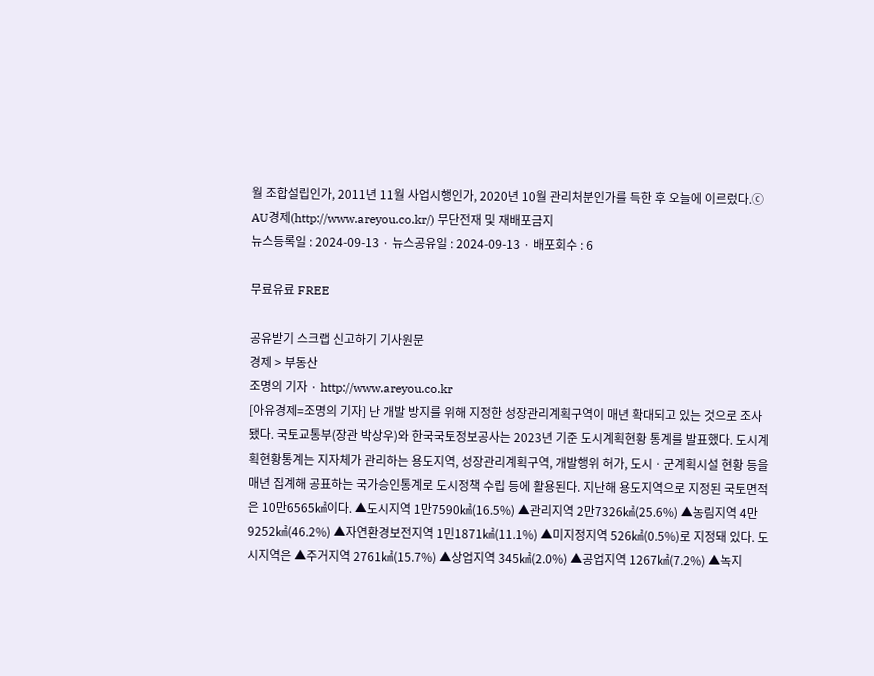월 조합설립인가, 2011년 11월 사업시행인가, 2020년 10월 관리처분인가를 득한 후 오늘에 이르렀다.ⓒ AU경제(http://www.areyou.co.kr/) 무단전재 및 재배포금지
뉴스등록일 : 2024-09-13 · 뉴스공유일 : 2024-09-13 · 배포회수 : 6

무료유료 FREE

공유받기 스크랩 신고하기 기사원문
경제 > 부동산
조명의 기자 · http://www.areyou.co.kr
[아유경제=조명의 기자] 난 개발 방지를 위해 지정한 성장관리계획구역이 매년 확대되고 있는 것으로 조사됐다. 국토교통부(장관 박상우)와 한국국토정보공사는 2023년 기준 도시계획현황 통계를 발표했다. 도시계획현황통계는 지자체가 관리하는 용도지역, 성장관리계획구역, 개발행위 허가, 도시ㆍ군계획시설 현황 등을 매년 집계해 공표하는 국가승인통계로 도시정책 수립 등에 활용된다. 지난해 용도지역으로 지정된 국토면적은 10만6565㎢이다. ▲도시지역 1만7590㎢(16.5%) ▲관리지역 2만7326㎢(25.6%) ▲농림지역 4만9252㎢(46.2%) ▲자연환경보전지역 1민1871㎢(11.1%) ▲미지정지역 526㎢(0.5%)로 지정돼 있다. 도시지역은 ▲주거지역 2761㎢(15.7%) ▲상업지역 345㎢(2.0%) ▲공업지역 1267㎢(7.2%) ▲녹지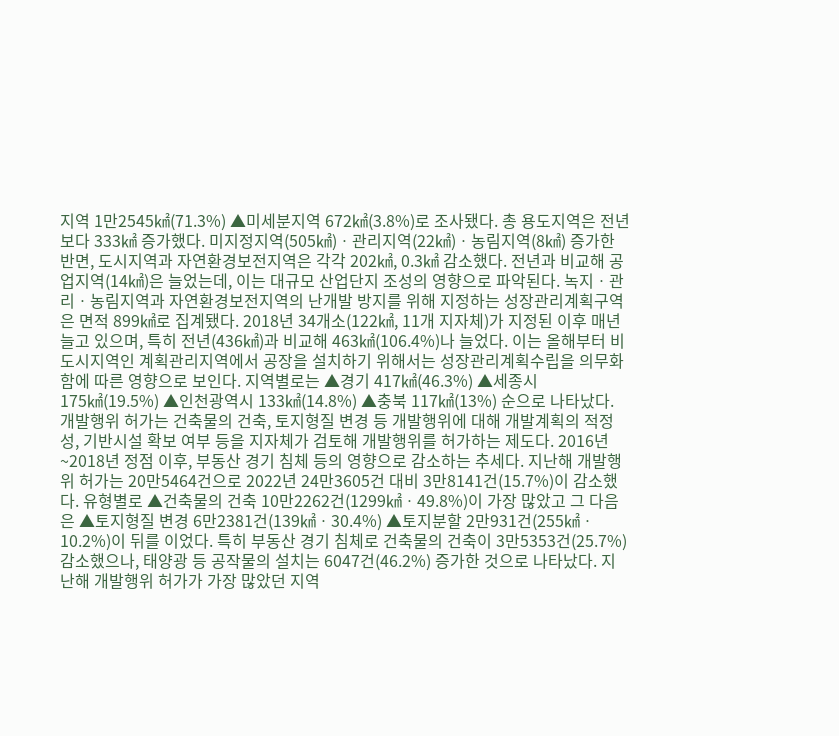지역 1만2545㎢(71.3%) ▲미세분지역 672㎢(3.8%)로 조사됐다. 총 용도지역은 전년보다 333㎢ 증가했다. 미지정지역(505㎢)ㆍ관리지역(22㎢)ㆍ농림지역(8㎢) 증가한 반면, 도시지역과 자연환경보전지역은 각각 202㎢, 0.3㎢ 감소했다. 전년과 비교해 공업지역(14㎢)은 늘었는데, 이는 대규모 산업단지 조성의 영향으로 파악된다. 녹지ㆍ관리ㆍ농림지역과 자연환경보전지역의 난개발 방지를 위해 지정하는 성장관리계획구역은 면적 899㎢로 집계됐다. 2018년 34개소(122㎢, 11개 지자체)가 지정된 이후 매년 늘고 있으며, 특히 전년(436㎢)과 비교해 463㎢(106.4%)나 늘었다. 이는 올해부터 비도시지역인 계획관리지역에서 공장을 설치하기 위해서는 성장관리계획수립을 의무화함에 따른 영향으로 보인다. 지역별로는 ▲경기 417㎢(46.3%) ▲세종시 175㎢(19.5%) ▲인천광역시 133㎢(14.8%) ▲충북 117㎢(13%) 순으로 나타났다. 개발행위 허가는 건축물의 건축, 토지형질 변경 등 개발행위에 대해 개발계획의 적정성, 기반시설 확보 여부 등을 지자체가 검토해 개발행위를 허가하는 제도다. 2016년~2018년 정점 이후, 부동산 경기 침체 등의 영향으로 감소하는 추세다. 지난해 개발행위 허가는 20만5464건으로 2022년 24만3605건 대비 3만8141건(15.7%)이 감소했다. 유형별로 ▲건축물의 건축 10만2262건(1299㎢ㆍ49.8%)이 가장 많았고 그 다음은 ▲토지형질 변경 6만2381건(139㎢ㆍ30.4%) ▲토지분할 2만931건(255㎢ㆍ10.2%)이 뒤를 이었다. 특히 부동산 경기 침체로 건축물의 건축이 3만5353건(25.7%) 감소했으나, 태양광 등 공작물의 설치는 6047건(46.2%) 증가한 것으로 나타났다. 지난해 개발행위 허가가 가장 많았던 지역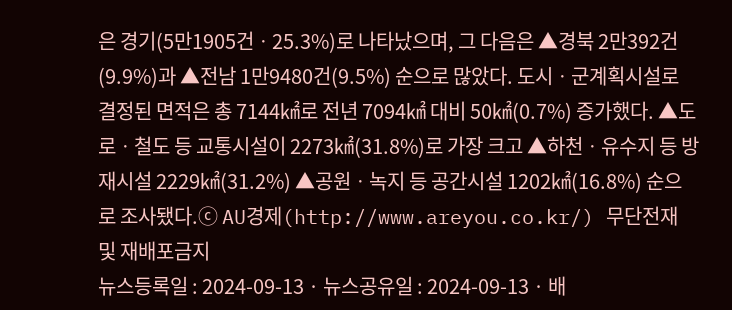은 경기(5만1905건ㆍ25.3%)로 나타났으며, 그 다음은 ▲경북 2만392건(9.9%)과 ▲전남 1만9480건(9.5%) 순으로 많았다. 도시ㆍ군계획시설로 결정된 면적은 총 7144㎢로 전년 7094㎢ 대비 50㎢(0.7%) 증가했다. ▲도로ㆍ철도 등 교통시설이 2273㎢(31.8%)로 가장 크고 ▲하천ㆍ유수지 등 방재시설 2229㎢(31.2%) ▲공원ㆍ녹지 등 공간시설 1202㎢(16.8%) 순으로 조사됐다.ⓒ AU경제(http://www.areyou.co.kr/) 무단전재 및 재배포금지
뉴스등록일 : 2024-09-13 · 뉴스공유일 : 2024-09-13 · 배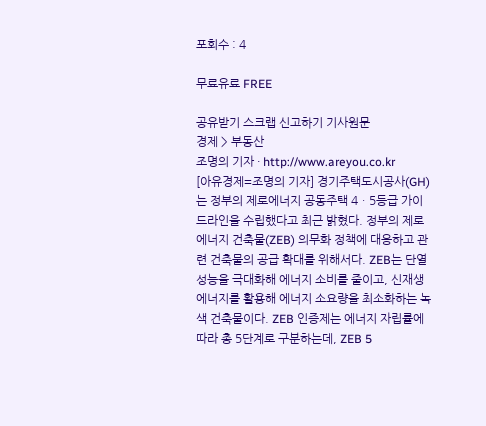포회수 : 4

무료유료 FREE

공유받기 스크랩 신고하기 기사원문
경제 > 부동산
조명의 기자 · http://www.areyou.co.kr
[아유경제=조명의 기자] 경기주택도시공사(GH)는 정부의 제로에너지 공동주택 4ㆍ5등급 가이드라인을 수립했다고 최근 밝혔다. 정부의 제로에너지 건축물(ZEB) 의무화 정책에 대응하고 관련 건축물의 공급 확대를 위해서다. ZEB는 단열성능을 극대화해 에너지 소비를 줄이고, 신재생에너지를 활용해 에너지 소요량을 최소화하는 녹색 건축물이다. ZEB 인증제는 에너지 자립률에 따라 총 5단계로 구분하는데, ZEB 5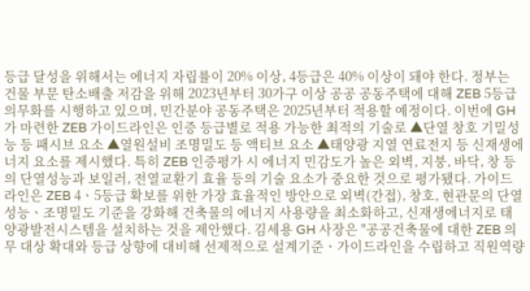등급 달성을 위해서는 에너지 자립률이 20% 이상, 4등급은 40% 이상이 돼야 한다. 정부는 건물 부문 탄소배출 저감을 위해 2023년부터 30가구 이상 공공 공동주택에 대해 ZEB 5등급 의무화를 시행하고 있으며, 민간분야 공동주택은 2025년부터 적용할 예정이다. 이번에 GH가 마련한 ZEB 가이드라인은 인증 등급별로 적용 가능한 최적의 기술로 ▲단열 창호 기밀성능 등 패시브 요소 ▲열원설비 조명밀도 등 액티브 요소 ▲태양광 지열 연료전지 등 신재생에너지 요소를 제시했다. 특히 ZEB 인증평가 시 에너지 민감도가 높은 외벽, 지붕, 바닥, 창 등의 단열성능과 보일러, 전열교환기 효율 등의 기술 요소가 중요한 것으로 평가됐다. 가이드라인은 ZEB 4ㆍ5등급 확보를 위한 가장 효율적인 방안으로 외벽(간접), 창호, 현관문의 단열성능ㆍ조명밀도 기준을 강화해 건축물의 에너지 사용량을 최소화하고, 신재생에너지로 태양광발전시스템을 설치하는 것을 제안했다. 김세용 GH 사장은 "공공건축물에 대한 ZEB 의무 대상 확대와 등급 상향에 대비해 선제적으로 설계기준ㆍ가이드라인을 수립하고 직원역량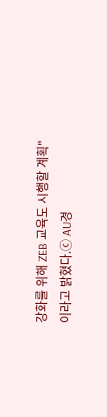강화를 위해 ZEB 교육도 시행할 계획"이라고 밝혔다.ⓒ AU경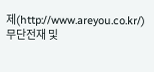제(http://www.areyou.co.kr/) 무단전재 및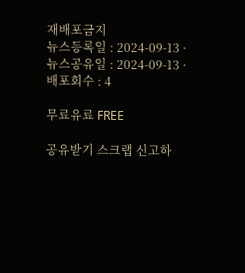재배포금지
뉴스등록일 : 2024-09-13 · 뉴스공유일 : 2024-09-13 · 배포회수 : 4

무료유료 FREE

공유받기 스크랩 신고하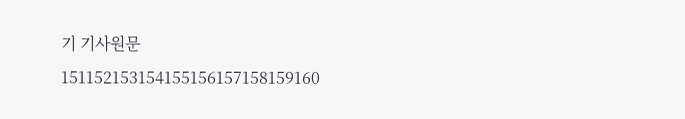기 기사원문
151152153154155156157158159160